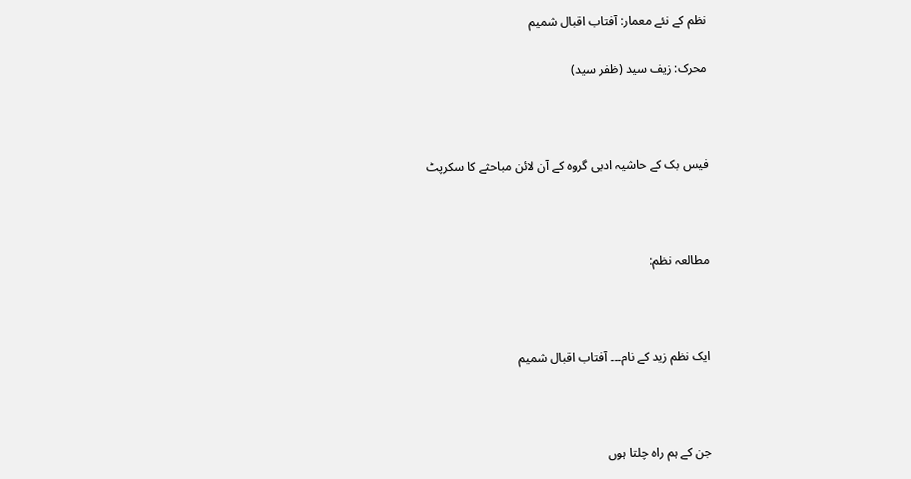نظم کے نئے معمار: آفتاب اقبال شمیم

محرک: زیف سید (ظفر سید)



فیس بک کے حاشیہ ادبی گروہ کے آن لائن مباحثے کا سکرپٹ



مطالعہ نظم:



ایک نظم زید کے نام۔۔۔ آفتاب اقبال شمیم



جن کے ہم راہ چلتا ہوں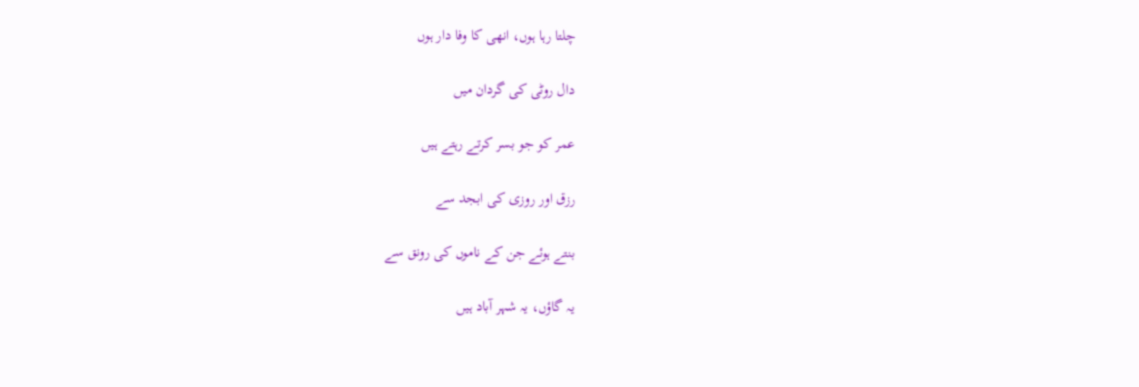چلتا رہا ہوں، انھی کا وفا دار ہوں

دال روٹی کی گردان میں

عمر کو جو بسر کرتے رہتے ہیں

رزق اور روزی کی ابجد سے

بنتے ہوئے جن کے ناموں کی رونق سے

یہ گاؤں، یہ شہر آباد ہیں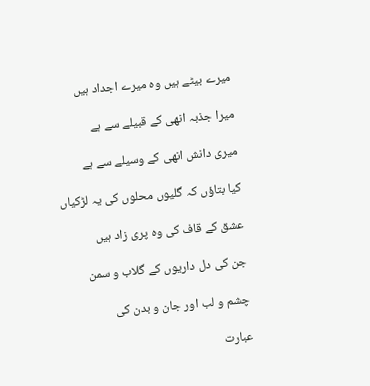میرے بیٹے ہیں وہ میرے اجداد ہیں

میرا جذبہ انھی کے قبیلے سے ہے

میری دانش انھی کے وسیلے سے ہے

کیا بتاؤں کہ گلیوں محلوں کی یہ لڑکیاں

عشق کے قاف کی وہ پری زاد ہیں

جن کی دل داریوں کے گلاب و سمن

چشم و لب اور جان و بدن کی

عبارت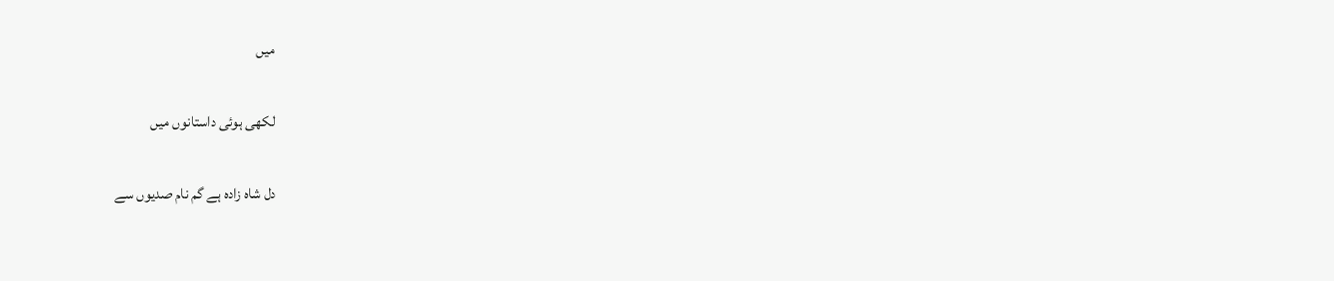میں

لکھی ہوئی داستانوں میں

دل شاہ زادہ ہے گم نام صدیوں سے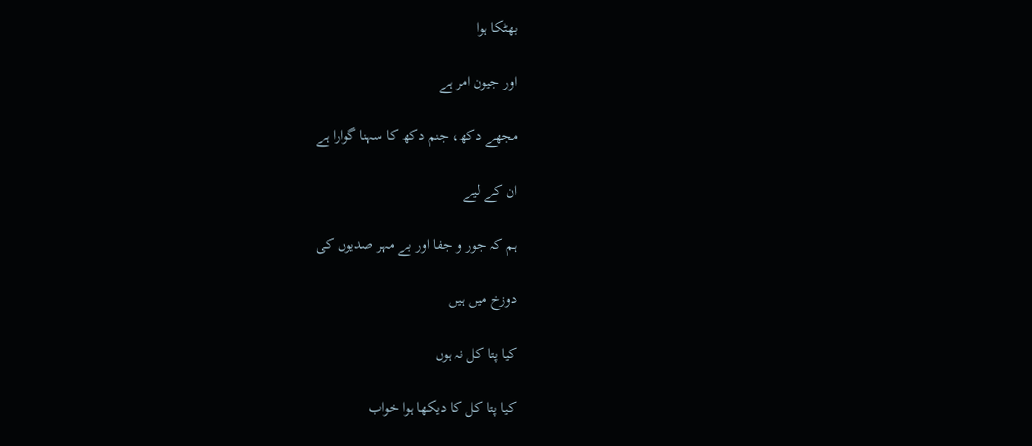بھٹکا ہوا

اور جیون امر ہے

مجھے دکھ، جنم دکھ کا سہنا گوارا ہے

ان کے لیے

ہم کہ جور و جفا اور بے مہر صدیوں کی

دوزخ میں ہیں

کیا پتا کل نہ ہوں

کیا پتا کل کا دیکھا ہوا خواب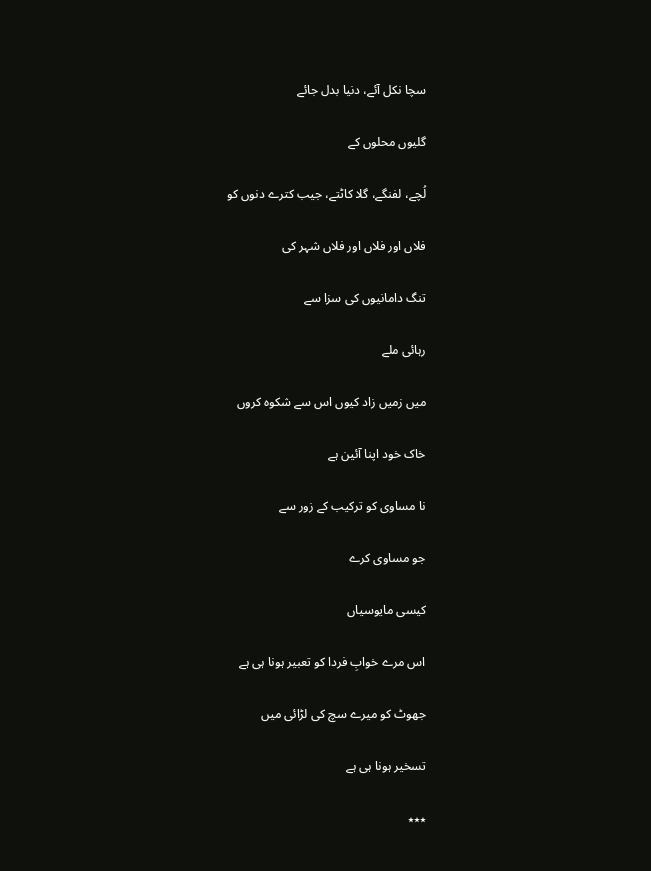سچا نکل آئے، دنیا بدل جائے

گلیوں محلوں کے

لُچے، لفنگے، گلا کاٹتے، جیب کترے دنوں کو

فلاں اور فلاں اور فلاں شہر کی

تنگ دامانیوں کی سزا سے

رہائی ملے

میں زمیں زاد کیوں اس سے شکوہ کروں

خاک خود اپنا آئین ہے

نا مساوی کو ترکیب کے زور سے

جو مساوی کرے

کیسی مایوسیاں

اس مرے خوابِ فردا کو تعبیر ہونا ہی ہے

جھوٹ کو میرے سچ کی لڑائی میں

تسخیر ہونا ہی ہے

٭٭٭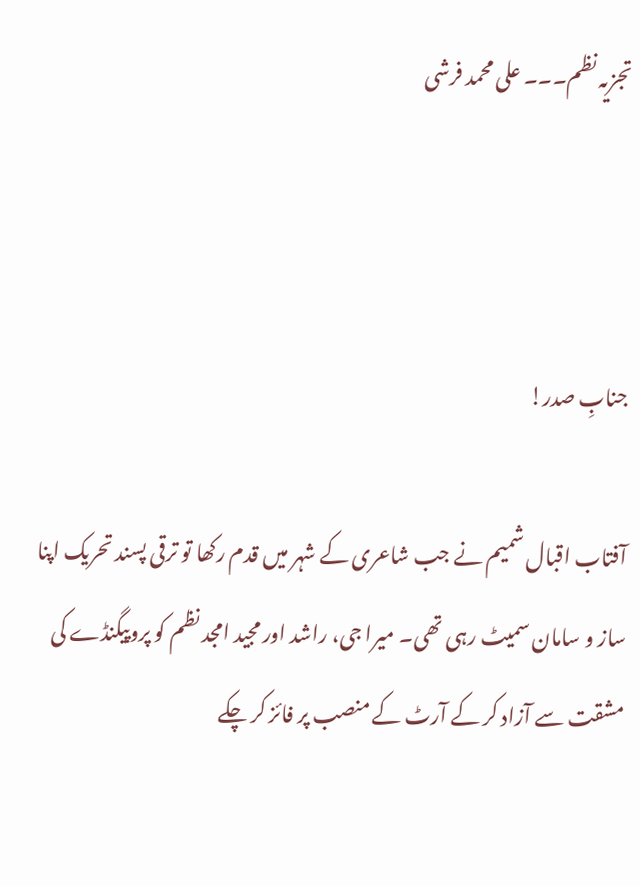تجزیہ نظم۔۔۔ علی محمد فرشی



جنابِ صدر!

آفتاب اقبال شمیم نے جب شاعری کے شہر میں قدم رکھا تو ترقی پسند تحریک اپنا ساز و سامان سمیٹ رہی تھی۔ میرا جی، راشد اور مجید امجد نظم کو پروپیگنڈے کی مشقت سے آزاد کر کے آرٹ کے منصب پر فائز کر چکے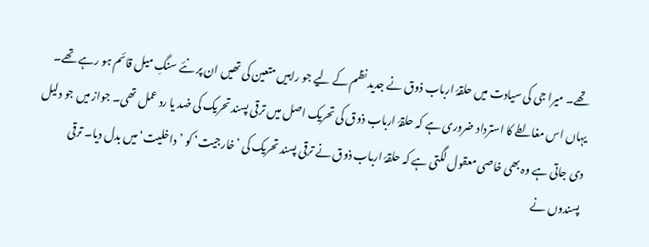تھے۔ میرا جی کی سیادت میں حلقۂ ارباب ذوق نے جدید نظم کے لیے جو راہیں متعین کی تھیں ان پر نئے سنگِ میل قائم ہو رہے تھے۔ یہاں اس مغالطے کا استرداد ضروری ہے کہ حلقۂ ارباب ذوق کی تحریک اصل میں ترقی پسند تحریک کی ضد یا رد عمل تھی۔ جواز میں جو دلیل دی جاتی ہے وہ بھی خاصی معقول لگتی ہے کہ حلقۂ ارباب ذوق نے ترقی پسند تحریک کی ’خارجیت‘ کو ’داخلیت‘ میں بدل دیا۔ ترقی پسندوں نے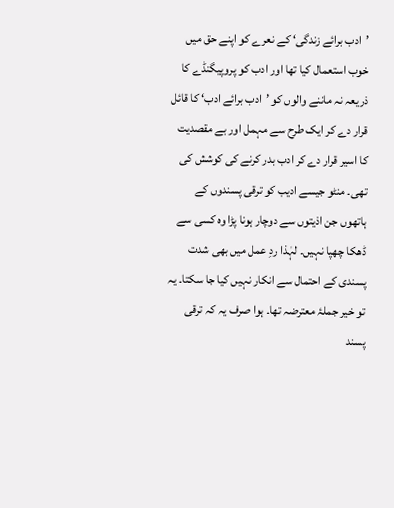’ادب برائے زندگی‘ کے نعرے کو اپنے حق میں خوب استعمال کیا تھا اور ادب کو پروپیگنڈے کا ذریعہ نہ ماننے والوں کو ’ادب برائے ادب‘ کا قائل قرار دے کر ایک طرح سے مہمل اور بے مقصدیت کا اسیر قرار دے کر ادب بدر کرنے کی کوشش کی تھی۔ منٹو جیسے ادیب کو ترقی پسندوں کے ہاتھوں جن اذیتوں سے دوچار ہونا پڑا وہ کسی سے ڈھکا چھپا نہیں۔ لہٰذا ردِ عمل میں بھی شدت پسندی کے احتمال سے انکار نہیں کیا جا سکتا۔ یہ تو خیر جملۂ معترضہ تھا۔ ہوا صرف یہ کہ ترقی پسند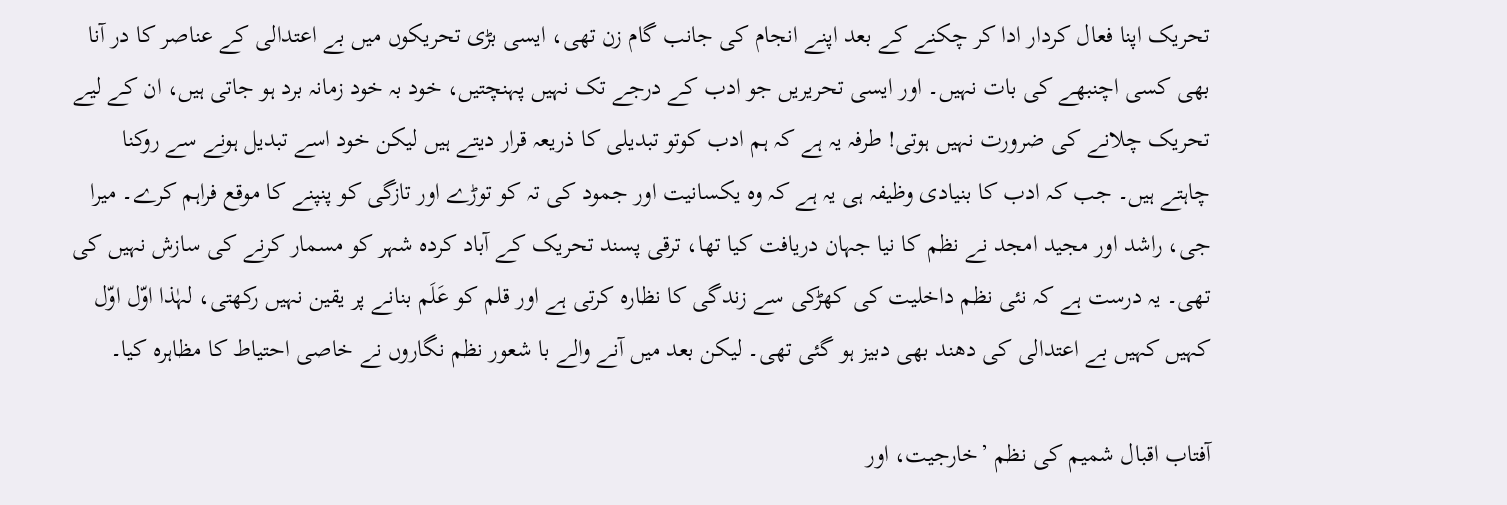تحریک اپنا فعال کردار ادا کر چکنے کے بعد اپنے انجام کی جانب گام زن تھی، ایسی بڑی تحریکوں میں بے اعتدالی کے عناصر کا در آنا بھی کسی اچنبھے کی بات نہیں۔ اور ایسی تحریریں جو ادب کے درجے تک نہیں پہنچتیں، خود بہ خود زمانہ برد ہو جاتی ہیں، ان کے لیے تحریک چلانے کی ضرورت نہیں ہوتی! طرفہ یہ ہے کہ ہم ادب کوتو تبدیلی کا ذریعہ قرار دیتے ہیں لیکن خود اسے تبدیل ہونے سے روکنا چاہتے ہیں۔ جب کہ ادب کا بنیادی وظیفہ ہی یہ ہے کہ وہ یکسانیت اور جمود کی تہ کو توڑے اور تازگی کو پنپنے کا موقع فراہم کرے۔ میرا جی، راشد اور مجید امجد نے نظم کا نیا جہان دریافت کیا تھا، ترقی پسند تحریک کے آباد کردہ شہر کو مسمار کرنے کی سازش نہیں کی تھی۔ یہ درست ہے کہ نئی نظم داخلیت کی کھڑکی سے زندگی کا نظارہ کرتی ہے اور قلم کو عَلَم بنانے پر یقین نہیں رکھتی، لہٰذا اوّل اوّل کہیں کہیں بے اعتدالی کی دھند بھی دبیز ہو گئی تھی۔ لیکن بعد میں آنے والے با شعور نظم نگاروں نے خاصی احتیاط کا مظاہرہ کیا۔

آفتاب اقبال شمیم کی نظم ’خارجیت، اور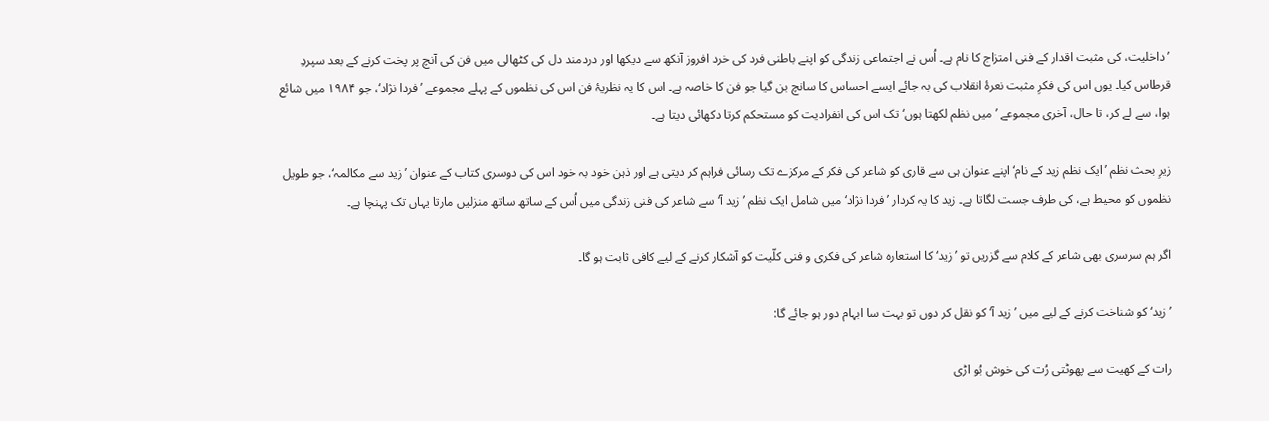’داخلیت، کی مثبت اقدار کے فنی امتزاج کا نام ہے۔ اُس نے اجتماعی زندگی کو اپنے باطنی فرد کی خرد افروز آنکھ سے دیکھا اور دردمند دل کی کٹھالی میں فن کی آنچ پر پخت کرنے کے بعد سپردِ قرطاس کیا۔ یوں اس کی فکرِ مثبت نعرۂ انقلاب کی بہ جائے ایسے احساس کا سانچ بن گیا جو فن کا خاصہ ہے۔ اس کا یہ نظریۂ فن اس کی نظموں کے پہلے مجموعے ’فردا نژاد‘، جو ۱۹۸۴ میں شائع ہوا، سے لے کر، تا حال، آخری مجموعے ’میں نظم لکھتا ہوں‘ تک اس کی انفرادیت کو مستحکم کرتا دکھائی دیتا ہے۔

زیرِ بحث نظم ’ایک نظم زید کے نام‘ اپنے عنوان ہی سے قاری کو شاعر کی فکر کے مرکزے تک رسائی فراہم کر دیتی ہے اور ذہن خود بہ خود اس کی دوسری کتاب کے عنوان ’زید سے مکالمہ‘، جو طویل نظموں کو محیط ہے، کی طرف جست لگاتا ہے۔ زید کا یہ کردار ’فردا نژاد‘ میں شامل ایک نظم ’زید آ‘ سے شاعر کی فنی زندگی میں اُس کے ساتھ ساتھ منزلیں مارتا یہاں تک پہنچا ہے۔

اگر ہم سرسری بھی شاعر کے کلام سے گزریں تو ’زید‘ کا استعارہ شاعر کی فکری و فنی کلّیت کو آشکار کرنے کے لیے کافی ثابت ہو گا۔

’زید‘ کو شناخت کرنے کے لیے میں ’زید آ‘ کو نقل کر دوں تو بہت سا ابہام دور ہو جائے گا:

رات کے کھیت سے پھوٹتی رُت کی خوش بُو اڑی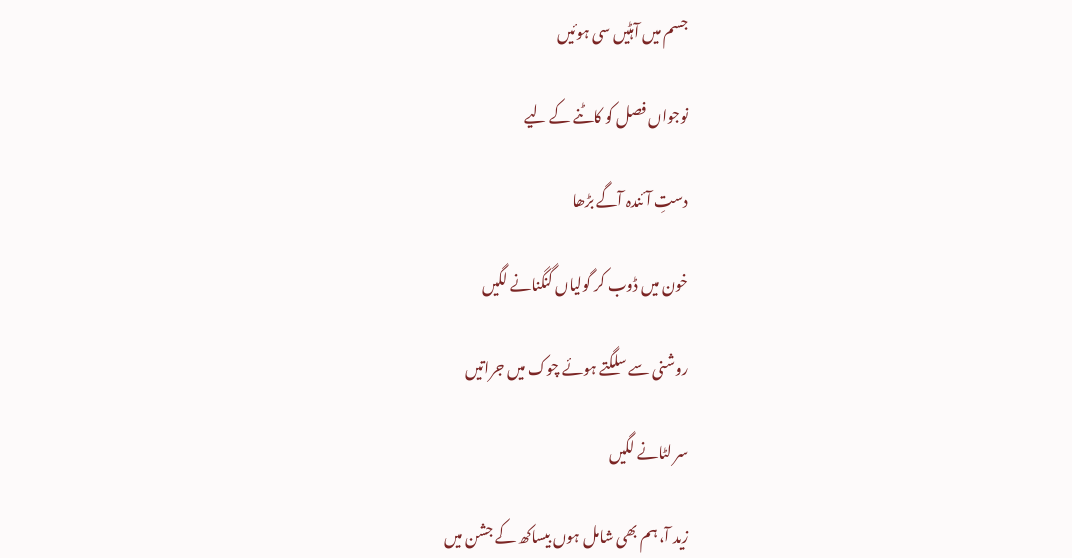جسم میں آہٹیں سی ہوئیں

نوجواں فصل کو کاٹنے کے لیے

دستِ آئندہ آگے بڑھا

خون میں ڈوب کر گولیاں گنگنانے لگیں

روشنی سے سلگتے ہوئے چوک میں جراتیں

سر لٹانے لگیں

زید آ، ہم بھی شامل ہوں بیساکھ کے جشن میں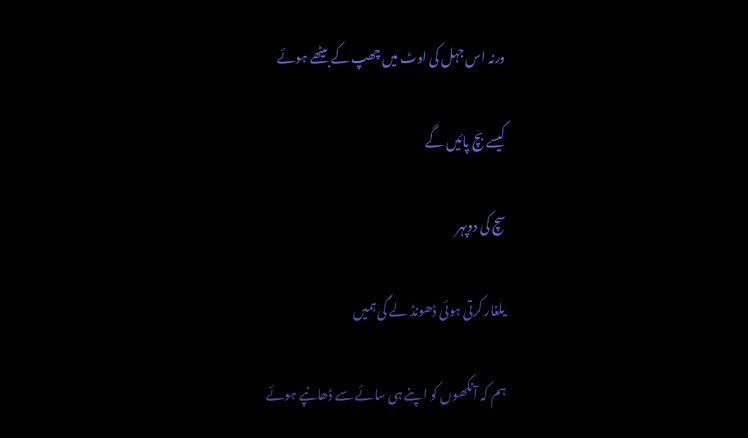ورنہ اس جہل کی اوٹ میں چھپ کے بیٹھے ہوئے

کیسے بچ پائیں گے

سچ کی دوپہر

یلغار کرتی ہوئی ڈھونڈ لے گی ہمیں

ہم کہ آنکھوں کو اپنے ہی سائے سے ڈھانپے ہوئے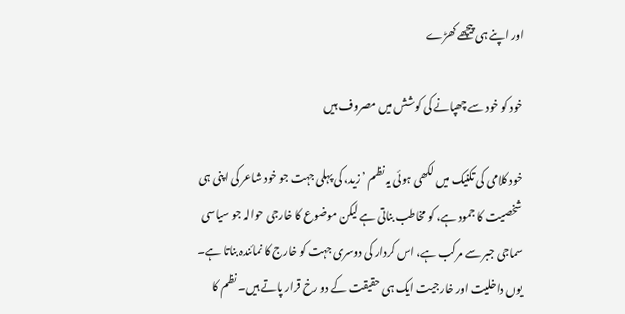اور اپنے ہی پیچھے کھڑے

خود کو خود سے چھپانے کی کوشش میں مصروف ہیں

خود کلامی کی تکنیک میں لکھی ہوئی یہ نظم ’زید، کی پہلی جہت جو خود شاعر کی اپنی ہی شخصیت کا جمود ہے، کو مخاطب بناتی ہے لیکن موضوع کا خارجی حوالہ جو سیاسی سماجی جبر سے مرکب ہے، اس کردار کی دوسری جہت کو خارج کا نمائندہ بناتا ہے۔ یوں داخلیت اور خارجیت ایک ہی حقیقت کے دو رخ قرار پاتے ہیں۔ نظم کا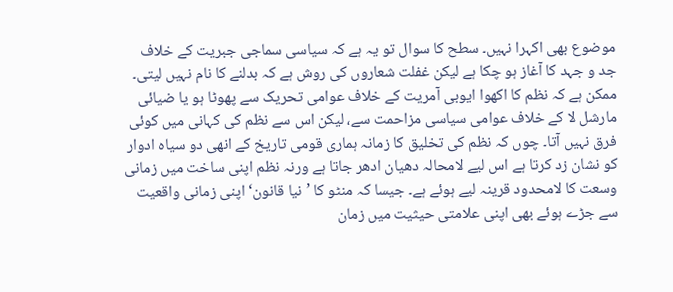موضوع بھی اکہرا نہیں۔ سطح کا سوال تو یہ ہے کہ سیاسی سماجی جبریت کے خلاف جد و جہد کا آغاز ہو چکا ہے لیکن غفلت شعاروں کی روش ہے کہ بدلنے کا نام نہیں لیتی۔ ممکن ہے کہ نظم کا اکھوا ایوبی آمریت کے خلاف عوامی تحریک سے پھوٹا ہو یا ضیائی مارشل لا کے خلاف عوامی سیاسی مزاحمت سے، لیکن اس سے نظم کی کہانی میں کوئی فرق نہیں آتا۔ چوں کہ نظم کی تخلیق کا زمانہ ہماری قومی تاریخ کے انھی دو سیاہ ادوار کو نشان زد کرتا ہے اس لیے لامحالہ دھیان ادھر جاتا ہے ورنہ نظم اپنی ساخت میں زمانی وسعت کا لامحدود قرینہ لیے ہوئے ہے۔ جیسا کہ منٹو کا ’نیا قانون‘ اپنی زمانی واقعیت سے جڑے ہوئے بھی اپنی علامتی حیثیت میں زمان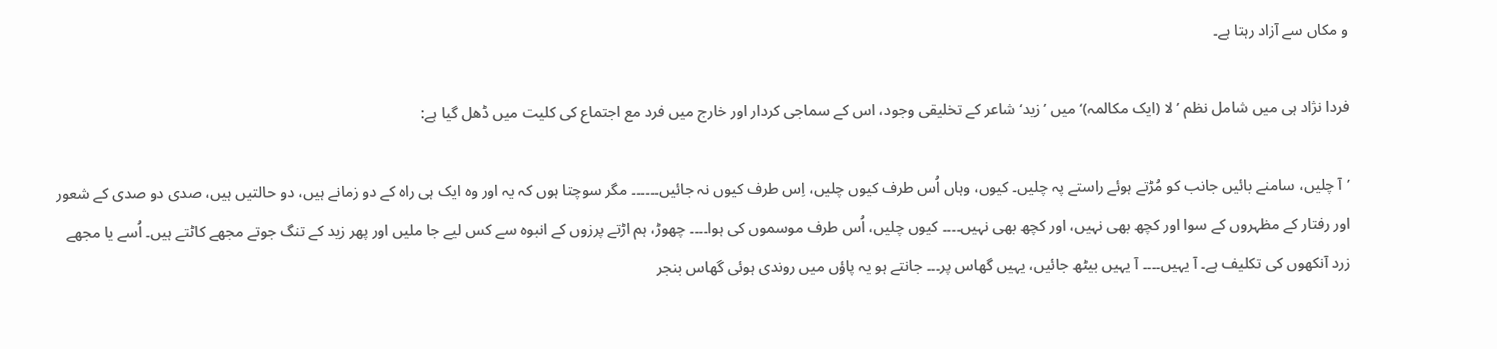و مکاں سے آزاد رہتا ہے۔

فردا نژاد ہی میں شامل نظم ’لا (ایک مکالمہ)‘ میں ’زید‘ شاعر کے تخلیقی وجود، اس کے سماجی کردار اور خارج میں فرد مع اجتماع کی کلیت میں ڈھل گیا ہے:

’آ چلیں، سامنے بائیں جانب کو مُڑتے ہوئے راستے پہ چلیں۔ کیوں، وہاں اُس طرف کیوں چلیں، اِس طرف کیوں نہ جائیں۔۔۔۔۔۔ مگر سوچتا ہوں کہ یہ اور وہ ایک ہی راہ کے دو زمانے ہیں، دو حالتیں ہیں، صدی دو صدی کے شعور اور رفتار کے مظہروں کے سوا اور کچھ بھی نہیں، اور کچھ بھی نہیں۔۔۔۔ کیوں چلیں، اُس طرف موسموں کی ہوا۔۔۔۔ چھوڑ، ہم اڑتے پرزوں کے انبوہ سے کس لیے جا ملیں اور پھر زید کے تنگ جوتے مجھے کاٹتے ہیں۔ اُسے یا مجھے زرد آنکھوں کی تکلیف ہے۔ آ یہیں۔۔۔۔ آ یہیں بیٹھ جائیں، یہیں گھاس پر۔۔۔ جانتے ہو یہ پاؤں میں روندی ہوئی گھاس بنجر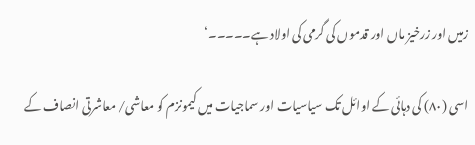زمیں اور زرخیز ماں اور قدموں کی گرمی کی اولاد ہے۔۔۔۔۔‘

اسی (۸۰) کی دہائی کے اوائل تک سیاسیات اور سماجیات میں کیمونزم کو معاشی/ معاشرتی انصاف کے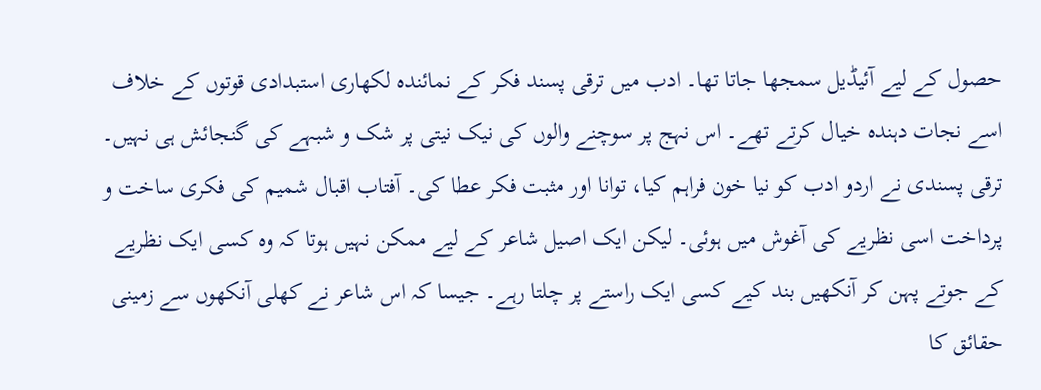حصول کے لیے آئیڈیل سمجھا جاتا تھا۔ ادب میں ترقی پسند فکر کے نمائندہ لکھاری استبدادی قوتوں کے خلاف اسے نجات دہندہ خیال کرتے تھے۔ اس نہج پر سوچنے والوں کی نیک نیتی پر شک و شبہے کی گنجائش ہی نہیں۔ ترقی پسندی نے اردو ادب کو نیا خون فراہم کیا، توانا اور مثبت فکر عطا کی۔ آفتاب اقبال شمیم کی فکری ساخت و پرداخت اسی نظریے کی آغوش میں ہوئی۔ لیکن ایک اصیل شاعر کے لیے ممکن نہیں ہوتا کہ وہ کسی ایک نظریے کے جوتے پہن کر آنکھیں بند کیے کسی ایک راستے پر چلتا رہے۔ جیسا کہ اس شاعر نے کھلی آنکھوں سے زمینی حقائق کا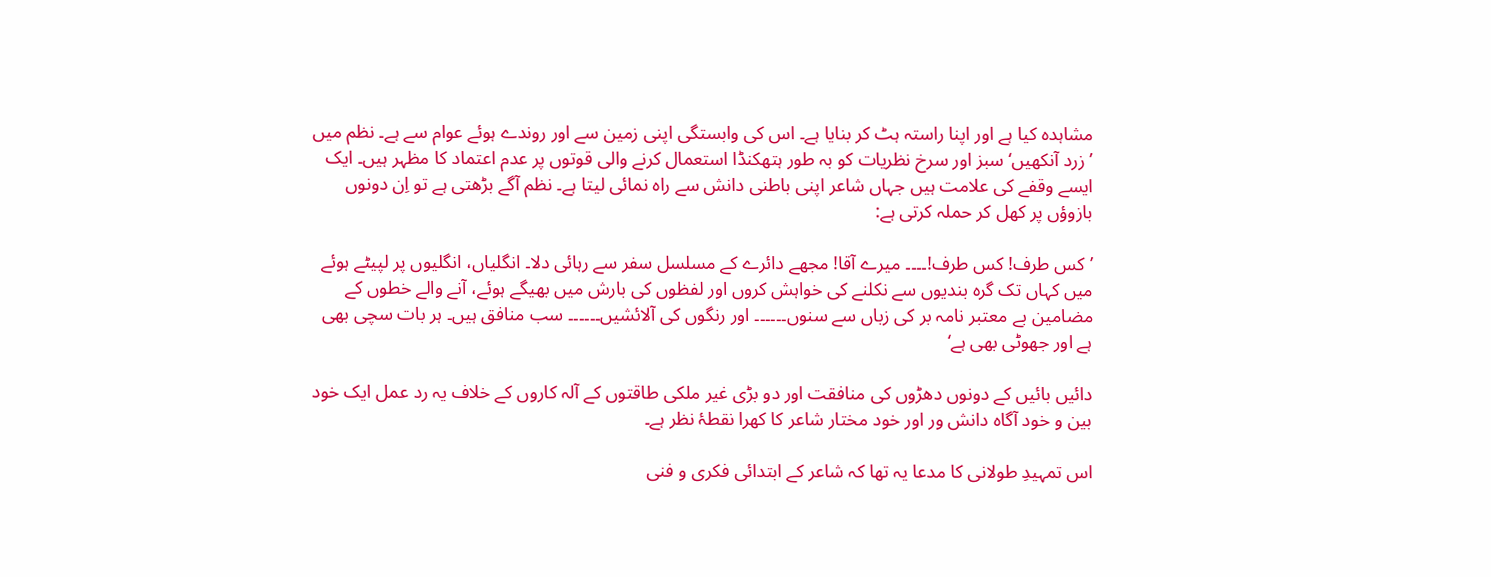مشاہدہ کیا ہے اور اپنا راستہ ہٹ کر بنایا ہے۔ اس کی وابستگی اپنی زمین سے اور روندے ہوئے عوام سے ہے۔ نظم میں ’زرد آنکھیں‘ سبز اور سرخ نظریات کو بہ طور ہتھکنڈا استعمال کرنے والی قوتوں پر عدم اعتماد کا مظہر ہیں۔ ایک ایسے وقفے کی علامت ہیں جہاں شاعر اپنی باطنی دانش سے راہ نمائی لیتا ہے۔ نظم آگے بڑھتی ہے تو اِن دونوں بازوؤں پر کھل کر حملہ کرتی ہے:

’کس طرف! کس طرف!۔۔۔۔ میرے آقا! مجھے دائرے کے مسلسل سفر سے رہائی دلا۔ انگلیاں، انگلیوں پر لپیٹے ہوئے میں کہاں تک گرہ بندیوں سے نکلنے کی خواہش کروں اور لفظوں کی بارش میں بھیگے ہوئے، آنے والے خطوں کے مضامین بے معتبر نامہ بر کی زباں سے سنوں۔۔۔۔۔۔ اور رنگوں کی آلائشیں۔۔۔۔۔۔ سب منافق ہیں۔ ہر بات سچی بھی ہے اور جھوٹی بھی ہے‘

دائیں بائیں کے دونوں دھڑوں کی منافقت اور دو بڑی غیر ملکی طاقتوں کے آلہ کاروں کے خلاف یہ رد عمل ایک خود بین و خود آگاہ دانش ور اور خود مختار شاعر کا کھرا نقطۂ نظر ہے۔

اس تمہیدِ طولانی کا مدعا یہ تھا کہ شاعر کے ابتدائی فکری و فنی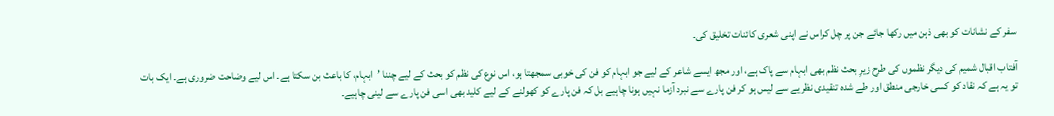سفر کے نشانات کو بھی ذہن میں رکھا جائے جن پر چل کراس نے اپنی شعری کائنات تخلیق کی۔

آفتاب اقبال شمیم کی دیگر نظموں کی طرح زیرِ بحث نظم بھی ابہام سے پاک ہے، اور مجھ ایسے شاعر کے لیے جو ابہام کو فن کی خوبی سمجھتا ہو، اس نوع کی نظم کو بحث کے لیے چننا ’ابہام، کا باعث بن سکتا ہے۔ اس لیے وضاحت ضروری ہے۔ ایک بات تو یہ ہے کہ نقاد کو کسی خارجی منطق اور طے شدہ تنقیدی نظریے سے لیس ہو کر فن پارے سے نبرد آزما نہیں ہونا چاہیے بل کہ فن پارے کو کھولنے کے لیے کلید بھی اسی فن پارے سے لینی چاہیے۔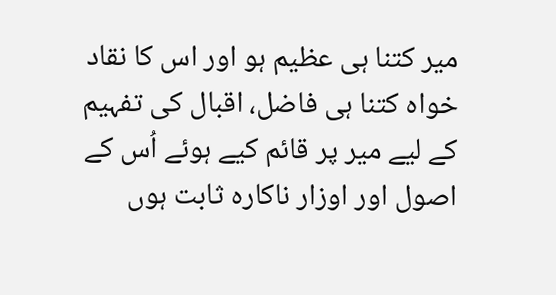میر کتنا ہی عظیم ہو اور اس کا نقاد خواہ کتنا ہی فاضل، اقبال کی تفہیم کے لیے میر پر قائم کیے ہوئے اُس کے اصول اور اوزار ناکارہ ثابت ہوں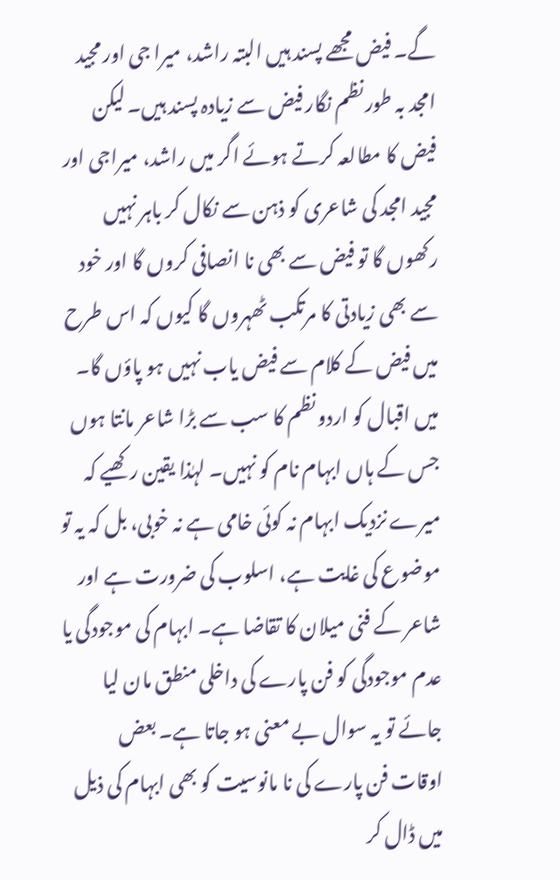گے۔ فیض مجھے پسند ہیں البتہ راشد، میرا جی اور مجید امجد بہ طور نظم نگار فیض سے زیادہ پسند ہیں۔ لیکن فیض کا مطالعہ کرتے ہوئے اگر میں راشد، میراجی اور مجید امجد کی شاعری کو ذہن سے نکال کر باہر نہیں رکھوں گا تو فیض سے بھی نا انصافی کروں گا اور خود سے بھی زیادتی کا مرتکب ٹھہروں گا کیوں کہ اس طرح میں فیض کے کلام سے فیض یاب نہیں ہو پاؤں گا۔ میں اقبال کو اردو نظم کا سب سے بڑا شاعر مانتا ہوں جس کے ہاں ابہام نام کو نہیں۔ لہٰذا یقین رکھیے کہ میرے نزدیک ابہام نہ کوئی خامی ہے نہ خوبی، بل کہ یہ تو موضوع کی غایت ہے، اسلوب کی ضرورت ہے اور شاعر کے فنی میلان کا تقاضا ہے۔ ابہام کی موجودگی یا عدم موجودگی کو فن پارے کی داخلی منطق مان لیا جائے تو یہ سوال بے معنی ہو جاتا ہے۔ بعض اوقات فن پارے کی نا مانوسیت کو بھی ابہام کی ذیل میں ڈال کر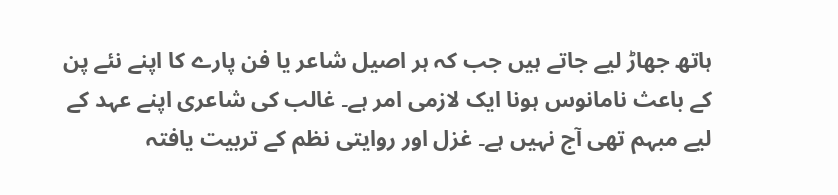ہاتھ جھاڑ لیے جاتے ہیں جب کہ ہر اصیل شاعر یا فن پارے کا اپنے نئے پن کے باعث نامانوس ہونا ایک لازمی امر ہے۔ غالب کی شاعری اپنے عہد کے لیے مبہم تھی آج نہیں ہے۔ غزل اور روایتی نظم کے تربیت یافتہ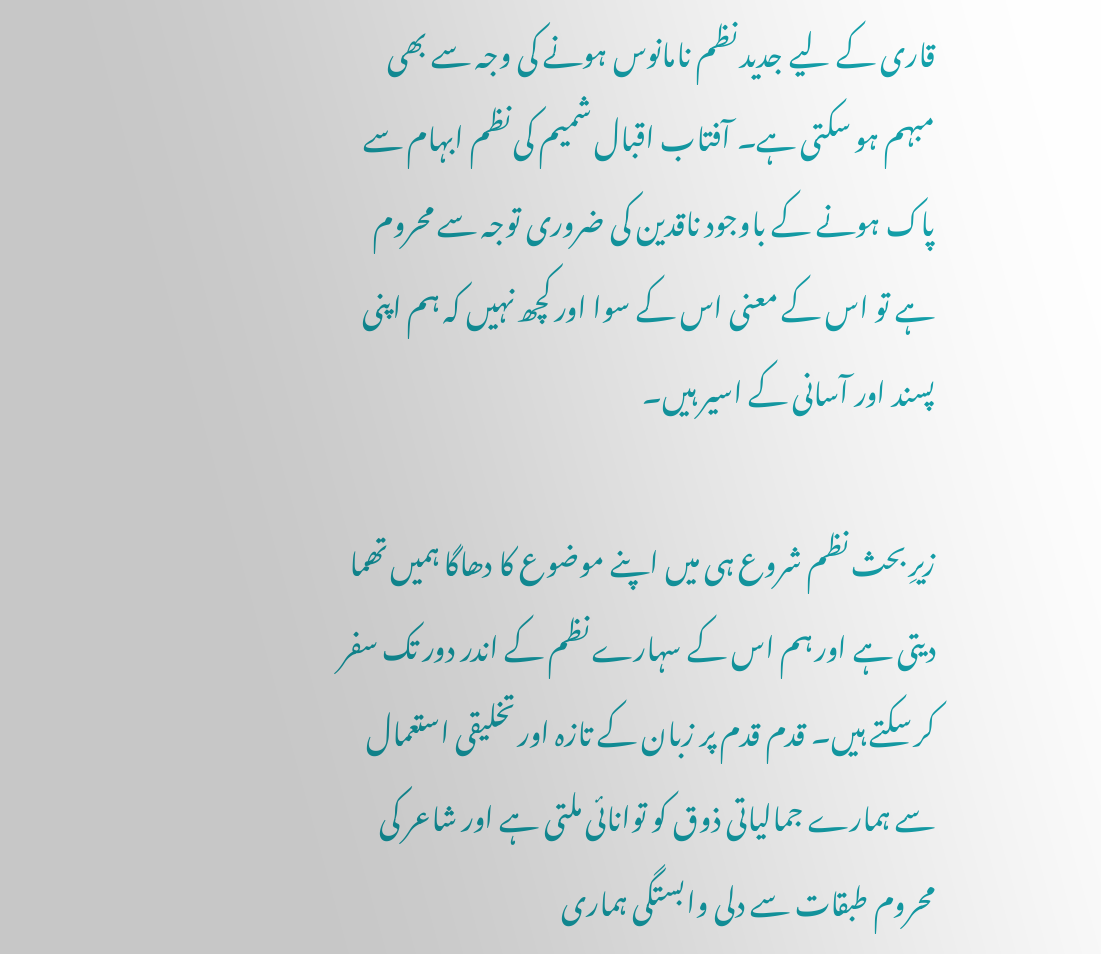قاری کے لیے جدید نظم نامانوس ہونے کی وجہ سے بھی مبہم ہو سکتی ہے۔ آفتاب اقبال شمیم کی نظم ابہام سے پاک ہونے کے باوجود ناقدین کی ضروری توجہ سے محروم ہے تو اس کے معنی اس کے سوا اور کچھ نہیں کہ ہم اپنی پسند اور آسانی کے اسیر ہیں۔

زیرِ بحث نظم شروع ہی میں اپنے موضوع کا دھاگا ہمیں تھما دیتی ہے اور ہم اس کے سہارے نظم کے اندر دور تک سفر کر سکتے ہیں۔ قدم قدم پر زبان کے تازہ اور تخلیقی استعمال سے ہمارے جمالیاتی ذوق کو توانائی ملتی ہے اور شاعر کی محروم طبقات سے دلی وابستگی ہماری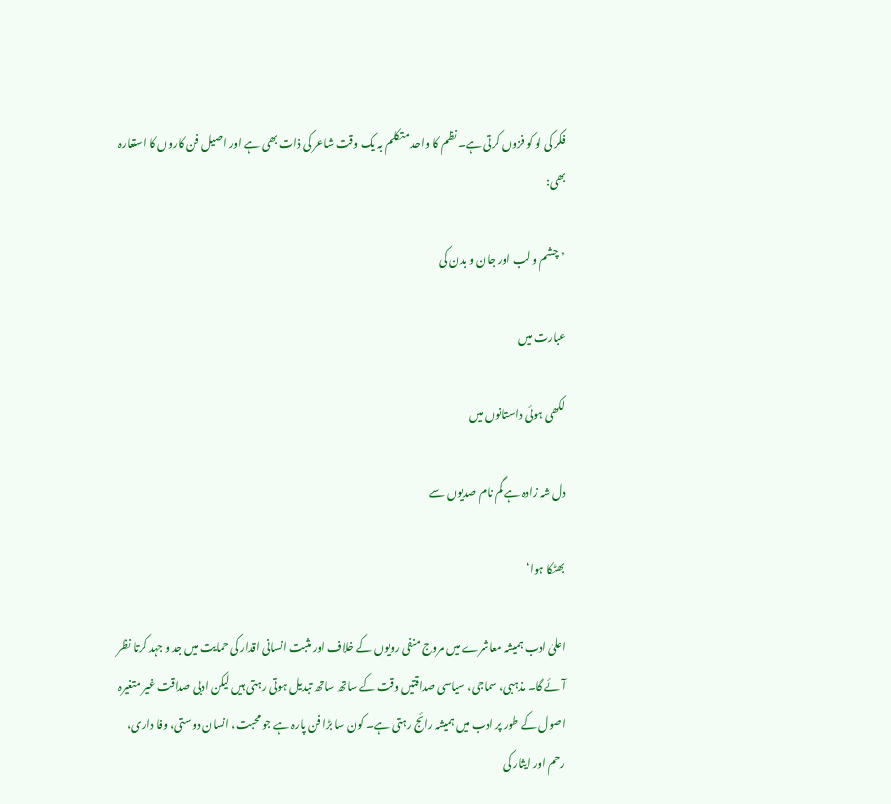فکر کی لو کو فزوں کرتی ہے۔ نظم کا واحد متکلم بہ یک وقت شاعر کی ذات بھی ہے اور اصیل فن کاروں کا استعارہ بھی:

’چشم و لب اور جان و بدن کی

عبارت میں

لکھی ہوئی داستانوں میں

دل شہ زادہ ہے گم نام صدیوں سے

بھٹکا ہوا‘

اعلیٰ ادب ہمیشہ معاشرے میں مروج منفی رویوں کے خلاف اور مثبت انسانی اقدار کی حمایت میں جد و جہد کرتا نظر آئے گا۔ مذہبی، سماجی، سیاسی صداقتیں وقت کے ساتھ ساتھ تبدیل ہوتی رہتی ہیں لیکن ادبی صداقت غیر متغیرہ اصول کے طور پر ادب میں ہمیشہ رائج رہتی ہے۔ کون سا بڑا فن پارہ ہے جو محبت، انسان دوستی، وفا داری، رحم اور ایثار کی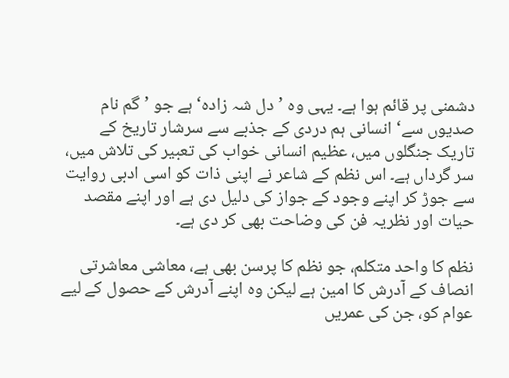دشمنی پر قائم ہوا ہے۔ یہی وہ ’دل شہ زادہ‘ ہے جو ’گم نام صدیوں سے‘ انسانی ہم دردی کے جذبے سے سرشار تاریخ کے تاریک جنگلوں میں، عظیم انسانی خواب کی تعبیر کی تلاش میں، سر گرداں ہے۔ اس نظم کے شاعر نے اپنی ذات کو اسی ادبی روایت سے جوڑ کر اپنے وجود کے جواز کی دلیل دی ہے اور اپنے مقصد حیات اور نظریہ فن کی وضاحت بھی کر دی ہے۔

نظم کا واحد متکلم، جو نظم کا پرسن بھی ہے، معاشی معاشرتی انصاف کے آدرش کا امین ہے لیکن وہ اپنے آدرش کے حصول کے لیے عوام کو، جن کی عمریں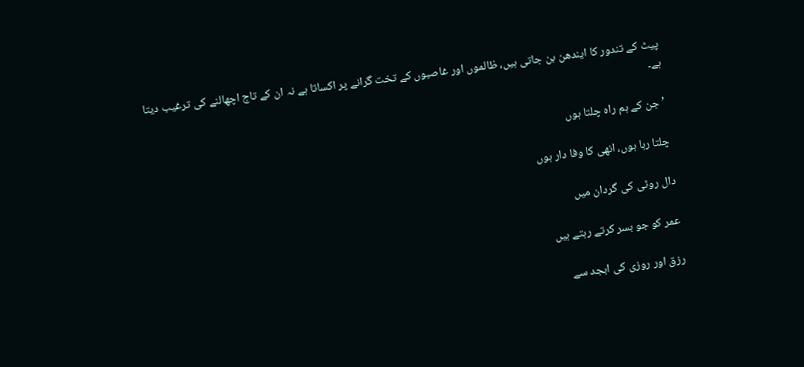پیٹ کے تندور کا ایندھن بن جاتی ہیں، ظالموں اور غاصبوں کے تخت گرانے پر اکساتا ہے نہ ان کے تاج اچھالنے کی ترغیب دیتا ہے۔

’جن کے ہم راہ چلتا ہوں

چلتا رہا ہوں، انھی کا وفا دار ہوں

دال روٹی کی گردان میں

عمر کو جو بسر کرتے رہتے ہیں

رزق اور روزی کی ابجد سے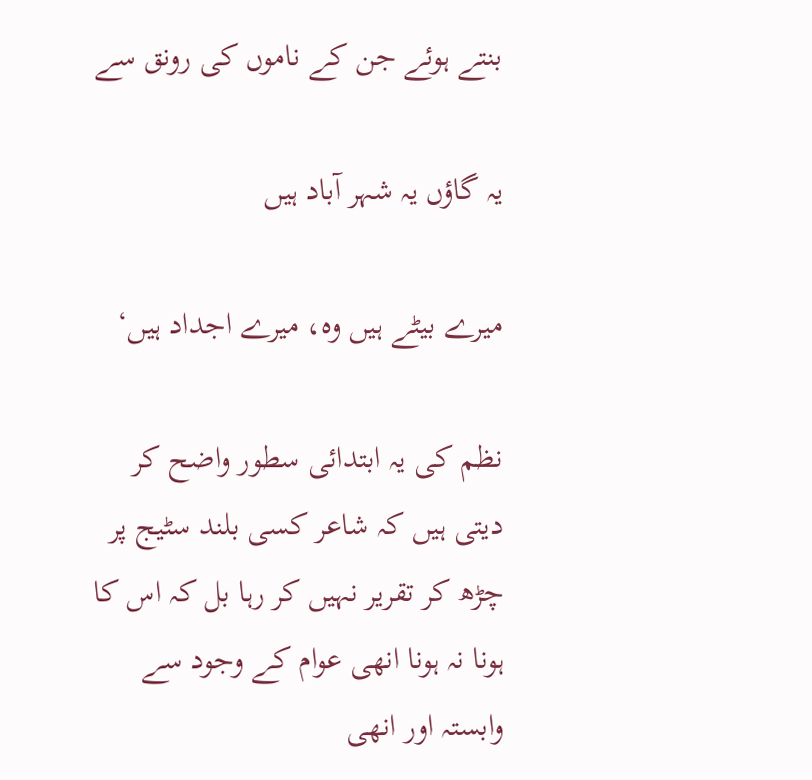بنتے ہوئے جن کے ناموں کی رونق سے

یہ گاؤں یہ شہر آباد ہیں

میرے بیٹے ہیں وہ، میرے اجداد ہیں‘

نظم کی یہ ابتدائی سطور واضح کر دیتی ہیں کہ شاعر کسی بلند سٹیج پر چڑھ کر تقریر نہیں کر رہا بل کہ اس کا ہونا نہ ہونا انھی عوام کے وجود سے وابستہ اور انھی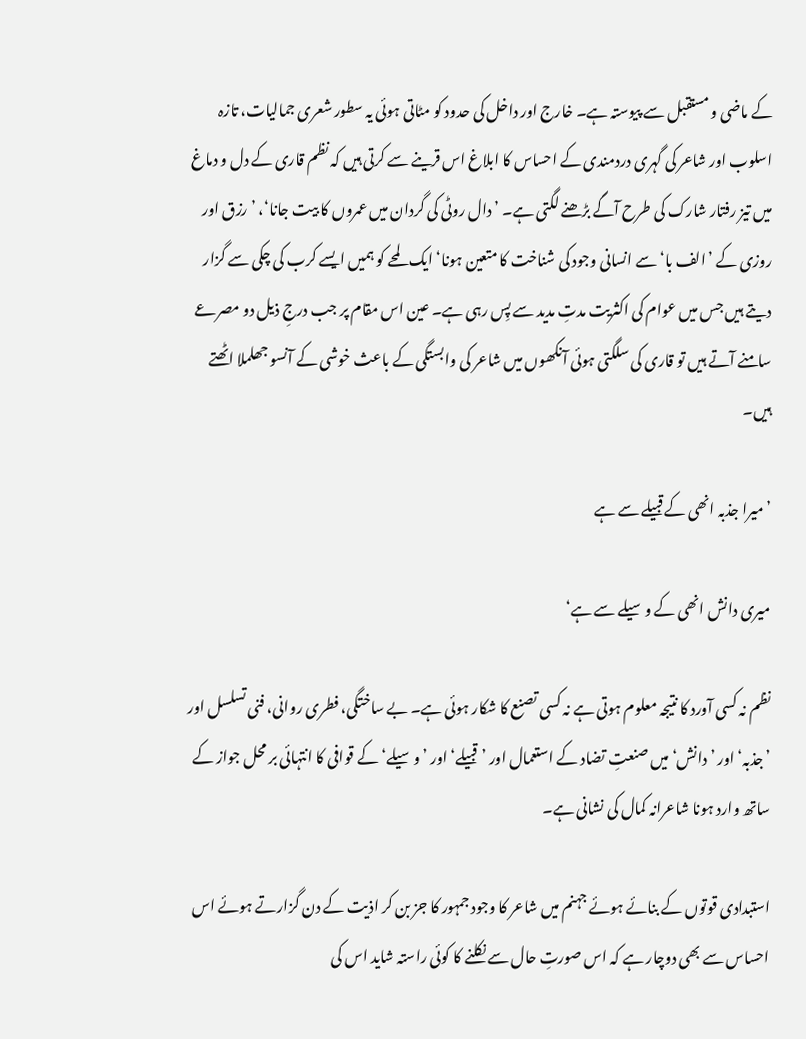کے ماضی و مستقبل سے پیوستہ ہے۔ خارج اور داخل کی حدود کو مٹاتی ہوئی یہ سطور شعری جمالیات، تازہ اسلوب اور شاعر کی گہری دردمندی کے احساس کا ابلاغ اس قرینے سے کرتی ہیں کہ نظم قاری کے دل و دماغ میں تیز رفتار شارک کی طرح آگے بڑھنے لگتی ہے۔ ’دال روٹی کی گردان میں عمروں کا بیت جانا‘، ’رزق اور روزی کے ’الف با‘ سے انسانی وجود کی شناخت کا متعین ہونا‘ ایک لمحے کو ہمیں ایسے کرب کی چکی سے گزار دیتے ہیں جس میں عوام کی اکثریت مدتِ مدید سے پِس رہی ہے۔ عین اس مقام پر جب درجِ ذیل دو مصرعے سامنے آتے ہیں تو قاری کی سلگتی ہوئی آنکھوں میں شاعر کی وابستگی کے باعث خوشی کے آنسو جھلملا اٹھتے ہیں۔

’میرا جذبہ انھی کے قبیلے سے ہے

میری دانش انھی کے وسیلے سے ہے‘

نظم نہ کسی آورد کا نتیجہ معلوم ہوتی ہے نہ کسی تصنع کا شکار ہوئی ہے۔ بے ساختگی، فطری روانی، فنی تسلسل اور ’جذبہ‘ اور ’دانش‘ میں صنعتِ تضاد کے استعمال اور ’قبیلے‘ اور ’وسیلے‘ کے قوافی کا انتہائی بر محل جواز کے ساتھ وارد ہونا شاعرانہ کمال کی نشانی ہے۔

استبدادی قوتوں کے بنائے ہوئے جہنم میں شاعر کا وجود جمہور کا جز بن کر اذیت کے دن گزارتے ہوئے اس احساس سے بھی دوچار ہے کہ اس صورتِ حال سے نکلنے کا کوئی راستہ شاید اس کی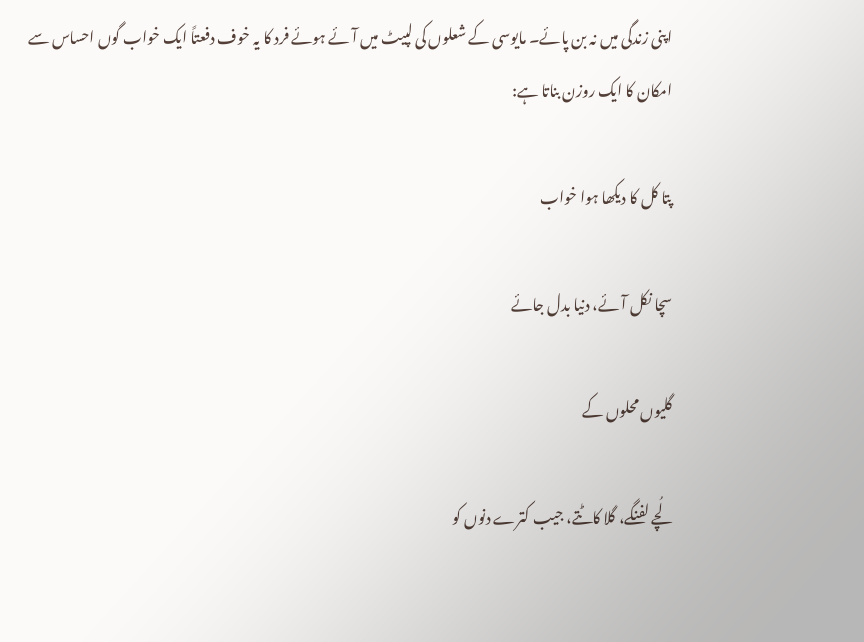اپنی زندگی میں نہ بن پائے۔ مایوسی کے شعلوں کی لپیٹ میں آئے ہوئے فرد کا یہ خوف دفعتاً ایک خواب گوں احساس سے امکان کا ایک روزن بناتا ہے:

پتا کل کا دیکھا ہوا خواب

سچا نکل آئے، دنیا بدل جائے

گلیوں محلوں کے

لُچے لفنگے، گلا کاٹتے، جیب کترے دنوں کو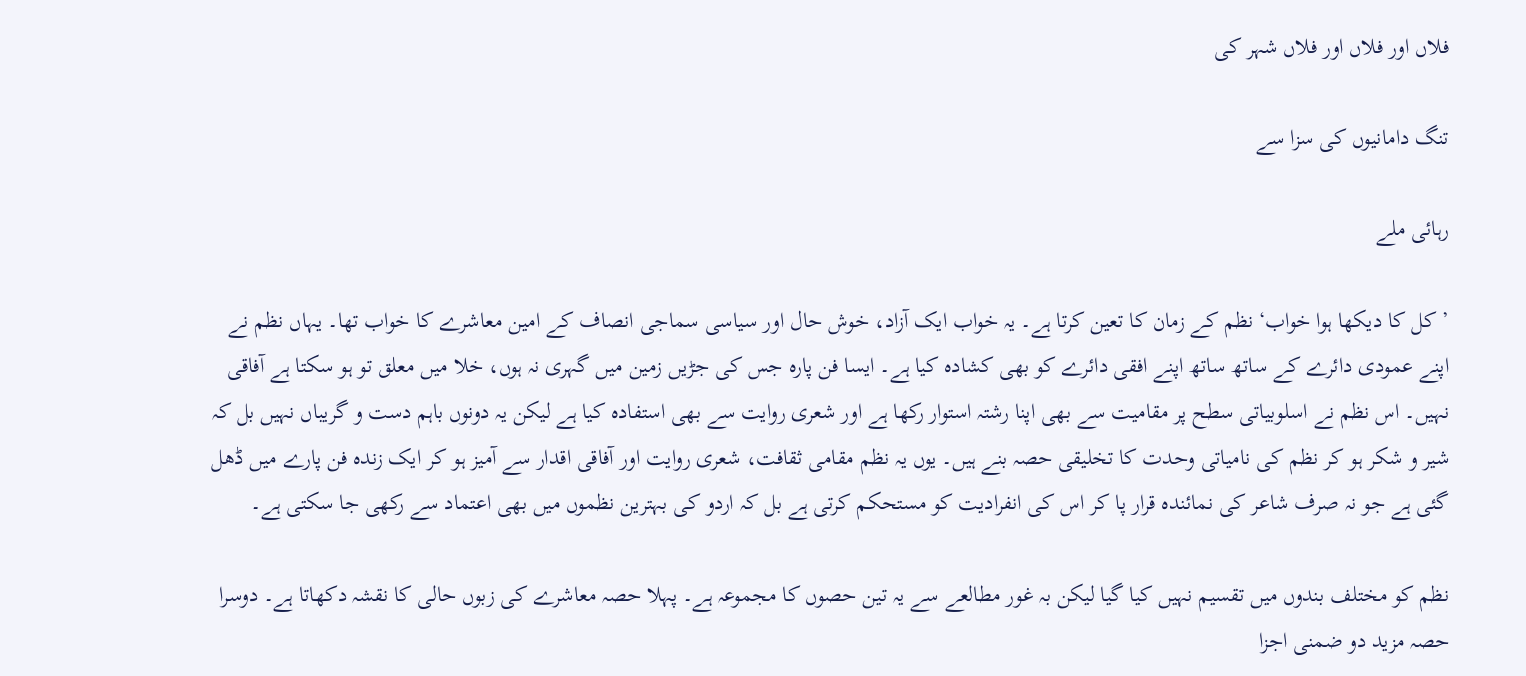فلاں اور فلاں اور فلاں شہر کی

تنگ دامانیوں کی سزا سے

رہائی ملے

’کل کا دیکھا ہوا خواب‘ نظم کے زمان کا تعین کرتا ہے۔ یہ خواب ایک آزاد، خوش حال اور سیاسی سماجی انصاف کے امین معاشرے کا خواب تھا۔ یہاں نظم نے اپنے عمودی دائرے کے ساتھ ساتھ اپنے افقی دائرے کو بھی کشادہ کیا ہے۔ ایسا فن پارہ جس کی جڑیں زمین میں گہری نہ ہوں، خلا میں معلق تو ہو سکتا ہے آفاقی نہیں۔ اس نظم نے اسلوبیاتی سطح پر مقامیت سے بھی اپنا رشتہ استوار رکھا ہے اور شعری روایت سے بھی استفادہ کیا ہے لیکن یہ دونوں باہم دست و گریباں نہیں بل کہ شیر و شکر ہو کر نظم کی نامیاتی وحدت کا تخلیقی حصہ بنے ہیں۔ یوں یہ نظم مقامی ثقافت، شعری روایت اور آفاقی اقدار سے آمیز ہو کر ایک زندہ فن پارے میں ڈھل گئی ہے جو نہ صرف شاعر کی نمائندہ قرار پا کر اس کی انفرادیت کو مستحکم کرتی ہے بل کہ اردو کی بہترین نظموں میں بھی اعتماد سے رکھی جا سکتی ہے۔

نظم کو مختلف بندوں میں تقسیم نہیں کیا گیا لیکن بہ غور مطالعے سے یہ تین حصوں کا مجموعہ ہے۔ پہلا حصہ معاشرے کی زبوں حالی کا نقشہ دکھاتا ہے۔ دوسرا حصہ مزید دو ضمنی اجزا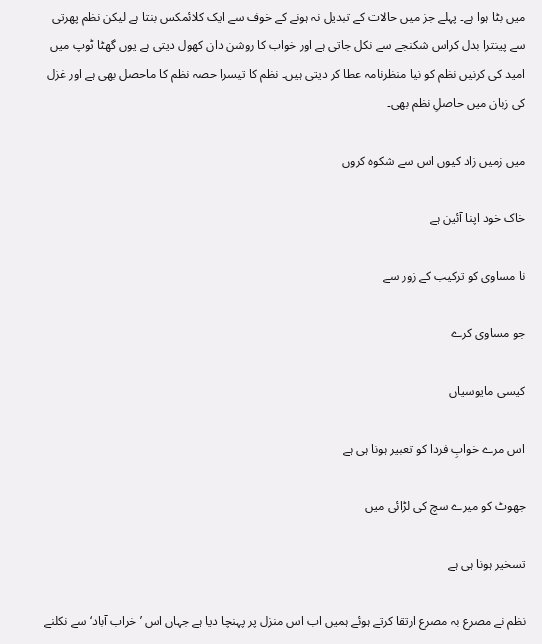میں بٹا ہوا ہے۔ پہلے جز میں حالات کے تبدیل نہ ہونے کے خوف سے ایک کلائمکس بنتا ہے لیکن نظم پھرتی سے پینترا بدل کراس شکنجے سے نکل جاتی ہے اور خواب کا روشن دان کھول دیتی ہے یوں گھٹا ٹوپ میں امید کی کرنیں نظم کو نیا منظرنامہ عطا کر دیتی ہیں۔ نظم کا تیسرا حصہ نظم کا ماحصل بھی ہے اور غزل کی زبان میں حاصلِ نظم بھی۔

میں زمیں زاد کیوں اس سے شکوہ کروں

خاک خود اپنا آئین ہے

نا مساوی کو ترکیب کے زور سے

جو مساوی کرے

کیسی مایوسیاں

اس مرے خوابِ فردا کو تعبیر ہونا ہی ہے

جھوٹ کو میرے سچ کی لڑائی میں

تسخیر ہونا ہی ہے

نظم نے مصرع بہ مصرع ارتقا کرتے ہوئے ہمیں اب اس منزل پر پہنچا دیا ہے جہاں اس ’خراب آباد‘ سے نکلنے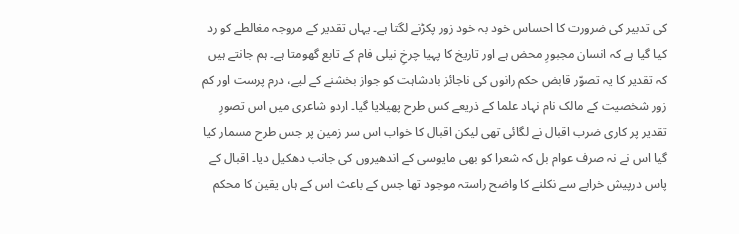کی تدبیر کی ضرورت کا احساس خود بہ خود زور پکڑنے لگتا ہے۔ یہاں تقدیر کے مروجہ مغالطے کو رد کیا گیا ہے کہ انسان مجبورِ محض ہے اور تاریخ کا پہیا چرخِ نیلی فام کے تابع گھومتا ہے۔ ہم جانتے ہیں کہ تقدیر کا یہ تصوّر قابض حکم رانوں کی ناجائز بادشاہت کو جواز بخشنے کے لیے، درم پرست اور کم زور شخصیت کے مالک نام نہاد علما کے ذریعے کس طرح پھیلایا گیا۔ اردو شاعری میں اس تصورِ تقدیر پر کاری ضرب اقبال نے لگائی تھی لیکن اقبال کا خواب اس سر زمین پر جس طرح مسمار کیا گیا اس نے نہ صرف عوام بل کہ شعرا کو بھی مایوسی کے اندھیروں کی جانب دھکیل دیا۔ اقبال کے پاس درپیش خرابے سے نکلنے کا واضح راستہ موجود تھا جس کے باعث اس کے ہاں یقین کا محکم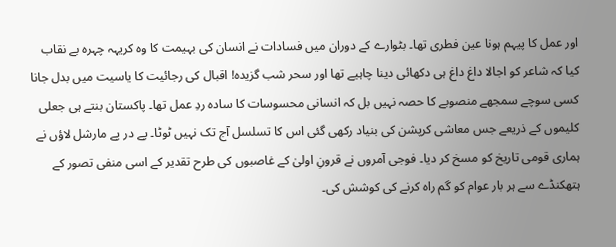اور عمل کا پیہم ہونا عین فطری تھا۔ بٹوارے کے دوران میں فسادات نے انسان کی بہیمت کا وہ کریہہ چہرہ بے نقاب کیا کہ شاعر کو اجالا داغ داغ ہی دکھائی دینا چاہیے تھا اور سحر شب گزیدہ! اقبال کی رجائیت کا یاسیت میں بدل جانا کسی سوچے سمجھے منصوبے کا حصہ نہیں بل کہ انسانی محسوسات کا سادہ ردِ عمل تھا۔ پاکستان بنتے ہی جعلی کلیموں کے ذریعے جس معاشی کرپشن کی بنیاد رکھی گئی اس کا تسلسل آج تک نہیں ٹوٹا۔ پے در پے مارشل لاؤں نے ہماری قومی تاریخ کو مسخ کر دیا۔ فوجی آمروں نے قرونِ اولیٰ کے غاصبوں کی طرح تقدیر کے اسی منفی تصور کے ہتھکنڈے سے ہر بار عوام کو گم راہ کرنے کی کوشش کی۔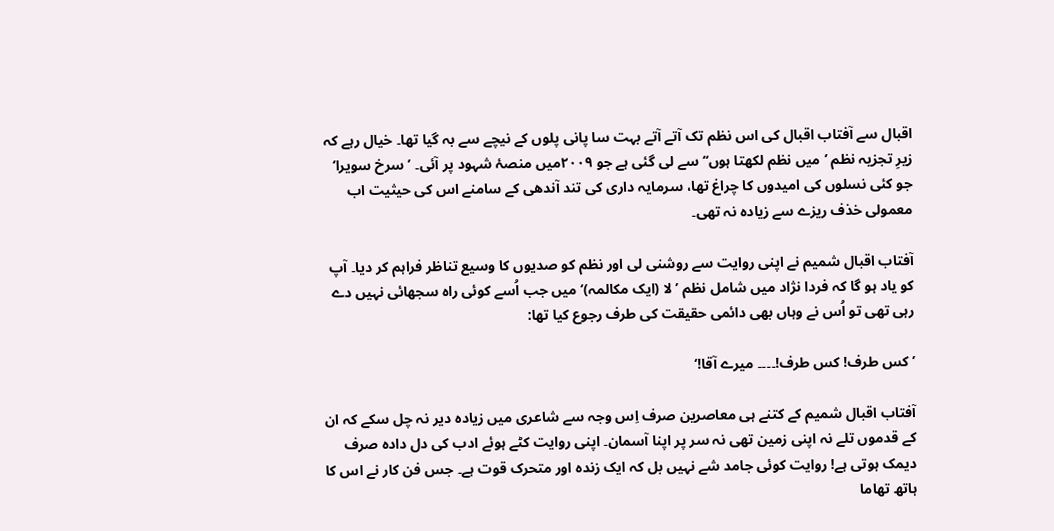اقبال سے آفتاب اقبال کی اس نظم تک آتے آتے بہت سا پانی پلوں کے نیچے سے بہ گیا تھا۔ خیال رہے کہ زیرِ تجزیہ نظم ’میں نظم لکھتا ہوں‘‘ سے لی گئی ہے جو ۲۰۰۹میں منصۂ شہود پر آئی۔ ’سرخ سویرا‘ جو کئی نسلوں کی امیدوں کا چراغ تھا، سرمایہ داری کی تند آندھی کے سامنے اس کی حیثیت اب معمولی خذف ریزے سے زیادہ نہ تھی۔

آفتاب اقبال شمیم نے اپنی روایت سے روشنی لی اور نظم کو صدیوں کا وسیع تناظر فراہم کر دیا۔ آپ کو یاد ہو گا کہ فردا نژاد میں شامل نظم ’لا (ایک مکالمہ)‘ میں جب اُسے کوئی راہ سجھائی نہیں دے رہی تھی تو اُس نے وہاں بھی دائمی حقیقت کی طرف رجوع کیا تھا:

’کس طرف! کس طرف!۔۔۔۔ میرے آقا!‘

آفتاب اقبال شمیم کے کتنے ہی معاصرین صرف اِس وجہ سے شاعری میں زیادہ دیر نہ چل سکے کہ ان کے قدموں تلے نہ اپنی زمین تھی نہ سر پر اپنا آسمان۔ اپنی روایت کٹے ہوئے ادب کی دل دادہ صرف دیمک ہوتی ہے! روایت کوئی جامد شے نہیں بل کہ ایک زندہ اور متحرک قوت ہے۔ جس فن کار نے اس کا ہاتھ تھاما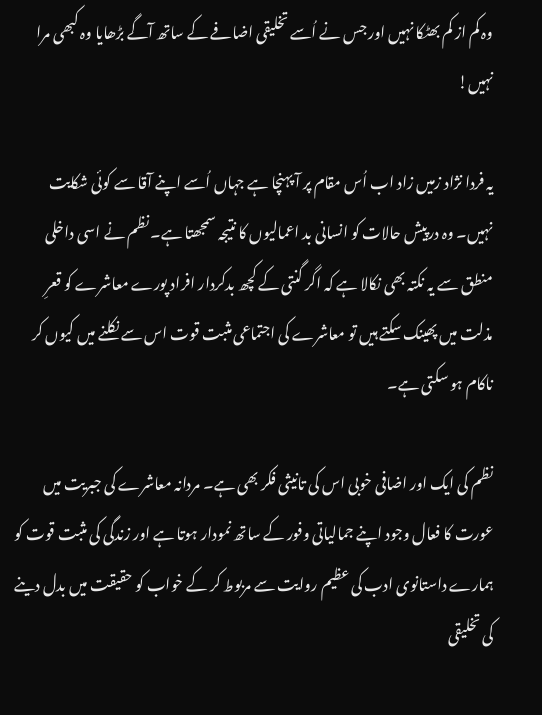وہ کم از کم بھٹکا نہیں اور جس نے اُسے تخلیقی اضافے کے ساتھ آگے بڑھایا وہ کبھی مرا نہیں!

یہ فردا نژاد زمیں زاد اب اُس مقام پر آ پہنچا ہے جہاں اُسے اپنے آقا سے کوئی شکایت نہیں۔ وہ درپیش حالات کو انسانی بد اعمالیوں کا نتیجہ سمجھتا ہے۔ نظم نے اسی داخلی منطق سے یہ نکتہ بھی نکالا ہے کہ اگر گنتی کے کچھ بدکردار افراد پورے معاشرے کو قعرِ مذلت میں پھینک سکتے ہیں تو معاشرے کی اجتماعی مثبت قوت اس سے نکلنے میں کیوں کر ناکام ہو سکتی ہے۔

نظم کی ایک اور اضافی خوبی اس کی تانیثی فکر بھی ہے۔ مردانہ معاشرے کی جبریت میں عورت کا فعال وجود اپنے جمالیاتی وفور کے ساتھ نمودار ہوتا ہے اور زندگی کی مثبت قوت کو ہمارے داستانوی ادب کی عظیم روایت سے مربوط کر کے خواب کو حقیقت میں بدل دینے کی تخلیقی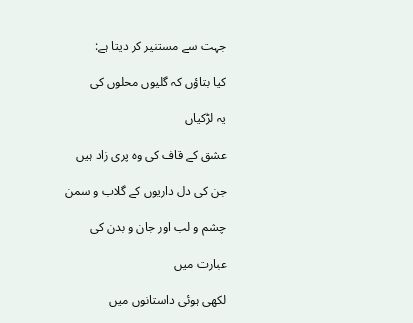جہت سے مستنیر کر دیتا ہے:

کیا بتاؤں کہ گلیوں محلوں کی

یہ لڑکیاں

عشق کے قاف کی وہ پری زاد ہیں

جن کی دل داریوں کے گلاب و سمن

چشم و لب اور جان و بدن کی

عبارت میں

لکھی ہوئی داستانوں میں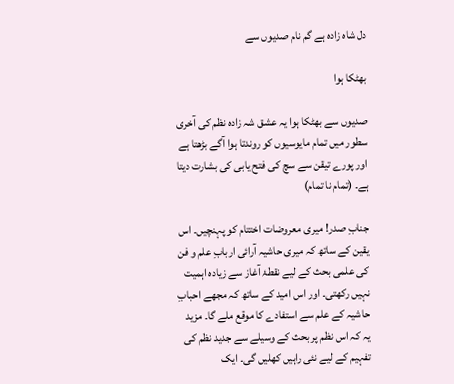دل شاہ زادہ ہے گم نام صدیوں سے

بھٹکا ہوا

صدیوں سے بھٹکا ہوا یہ عشق شہ زادہ نظم کی آخری سطور میں تمام مایوسیوں کو روندتا ہوا آگے بڑھتا ہے اور پورے تیقن سے سچ کی فتح یابی کی بشارت دیتا ہے۔ (تمام نا تمام)

جنابِ صدر! میری معروضات اختتام کو پہنچیں۔ اس یقین کے ساتھ کہ میری حاشیہ آرائی اربابِ علم و فن کی علمی بحث کے لیے نقطۂ آغاز سے زیادہ اہمیت نہیں رکھتی۔ اور اس امید کے ساتھ کہ مجھے احبابِ حاشیہ کے علم سے استفادے کا موقع ملے گا۔ مزید یہ کہ اس نظم پر بحث کے وسیلے سے جدید نظم کی تفہیم کے لیے نئی راہیں کھلیں گی۔ ایک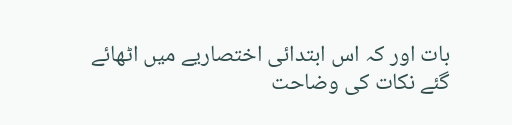بات اور کہ اس ابتدائی اختصاریے میں اٹھائے گئے نکات کی وضاحت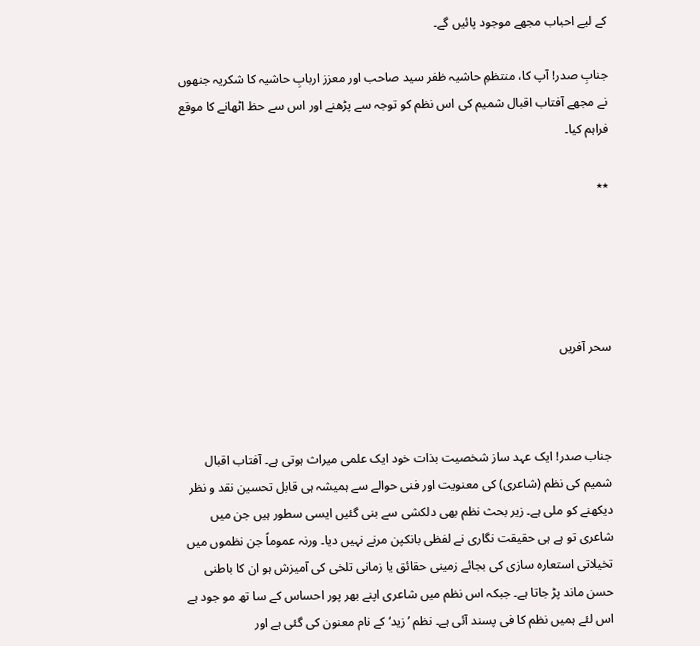کے لیے احباب مجھے موجود پائیں گے۔

جنابِ صدر! آپ کا، منتظمِ حاشیہ ظفر سید صاحب اور معزز اربابِ حاشیہ کا شکریہ جنھوں نے مجھے آفتاب اقبال شمیم کی اس نظم کو توجہ سے پڑھنے اور اس سے حظ اٹھانے کا موقع فراہم کیا۔

٭٭





سحر آفریں



جناب صدر! ایک عہد ساز شخصیت بذات خود ایک علمی میراث ہوتی ہے۔ آفتاب اقبال شمیم کی نظم (شاعری) کی معنویت اور فنی حوالے سے ہمیشہ ہی قابل تحسین نقد و نظر دیکھنے کو ملی ہے۔ زیر بحث نظم بھی دلکشی سے بنی گئیں ایسی سطور ہیں جن میں شاعری تو ہے ہی حقیقت نگاری نے لفظی بانکپن مرنے نہیں دیا۔ ورنہ عموماً جن نظموں میں تخیلاتی استعارہ سازی کی بجائے زمینی حقائق یا زمانی تلخی کی آمیزش ہو ان کا باطنی حسن ماند پڑ جاتا ہے۔ جبکہ اس نظم میں شاعری اپنے بھر پور احساس کے سا تھ مو جود ہے اس لئے ہمیں نظم کا فی پسند آئی ہے۔ نظم ’زید‘ کے نام معنون کی گئی ہے اور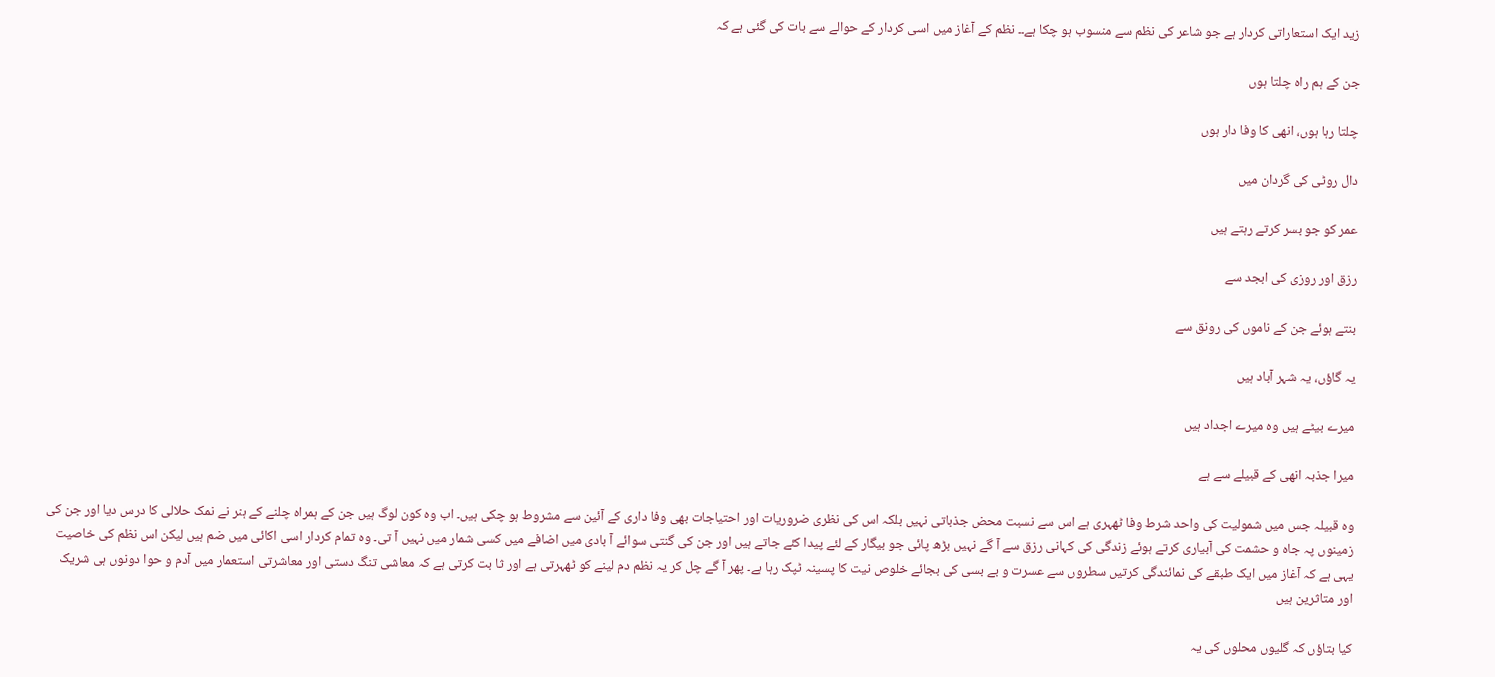زید ایک استعاراتی کردار ہے جو شاعر کی نظم سے منسوب ہو چکا ہے۔۔ نظم کے آغاز میں اسی کردار کے حوالے سے بات کی گئی ہے کہ

جن کے ہم راہ چلتا ہوں

چلتا رہا ہوں، انھی کا وفا دار ہوں

دال روٹی کی گردان میں

عمر کو جو بسر کرتے رہتے ہیں

رزق اور روزی کی ابجد سے

بنتے ہوئے جن کے ناموں کی رونق سے

یہ گاؤں، یہ شہر آباد ہیں

میرے بیٹے ہیں وہ میرے اجداد ہیں

میرا جذبہ انھی کے قبیلے سے ہے

وہ قبیلہ جس میں شمولیت کی واحد شرط وفا ٹھہری ہے اس سے نسبت محض جذباتی نہیں بلکہ اس کی نظری ضروریات اور احتیاجات بھی وفا داری کے آئین سے مشروط ہو چکی ہیں۔ اب وہ کون لوگ ہیں جن کے ہمراہ چلنے کے ہنر نے نمک حلالی کا درس دیا اور جن کی زمینوں پہ جاہ و حشمت کی آبیاری کرتے ہوئے زندگی کی کہانی رزق سے آ گے نہیں بڑھ پائی جو بیگار کے لئے پیدا کئے جاتے ہیں اور جن کی گنتی سوائے آ بادی میں اضافے میں کسی شمار میں نہیں آ تی۔ وہ تمام کردار اسی اکائی میں ضم ہیں لیکن اس نظم کی خاصیت یہی ہے کہ آغاز میں ایک طبقے کی نمائندگی کرتیں سطروں سے عسرت و بے بسی کی بجائے خلوص نیت کا پسینہ ٹپک رہا ہے۔ پھر آ گے چل کر یہ نظم دم لینے کو ٹھہرتی ہے اور ثا بت کرتی ہے کہ معاشی تنگ دستی اور معاشرتی استعمار میں آدم و حوا دونوں ہی شریک اور متاثرین ہیں

کیا بتاؤں کہ گلیوں محلوں کی یہ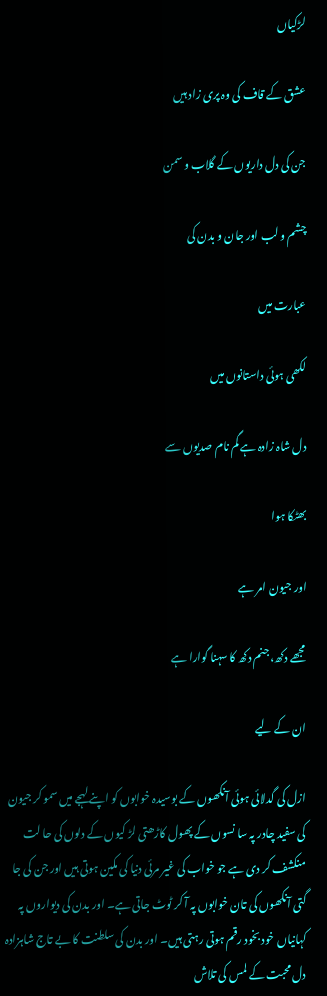لڑکیاں

عشق کے قاف کی وہ پری زاد ہیں

جن کی دل داریوں کے گلاب و سمن

چشم و لب اور جان و بدن کی

عبارت میں

لکھی ہوئی داستانوں میں

دل شاہ زادہ ہے گم نام صدیوں سے

بھٹکا ہوا

اور جیون امر ہے

مجھے دکھ، جنم دکھ کا سہنا گوارا ہے

ان کے لیے

ازل کی گدلائی ہوئی آنکھوں کے بوسیدہ خوابوں کو اپنے لہجے میں سمو کر جیون کی سفید چادر پہ سا نسوں کے پھول کاڑھتی لڑ کیوں کے دلوں کی حا لت منکشف کر دی ہے جو خواب کی غیر مرئی دنیا کی مکین ہوتی ہیں اور جن کی جا گتی آنکھوں کی تان خوابوں پہ آ کر ٹوٹ جاتی ہے۔ اور بدن کی دیواروں پہ کہانیاں خود بخود رقم ہوتی رہتی ہیں۔ اور بدن کی سلطنت کا بے تاج شاہزادہ دل محبت کے لمس کی تلاش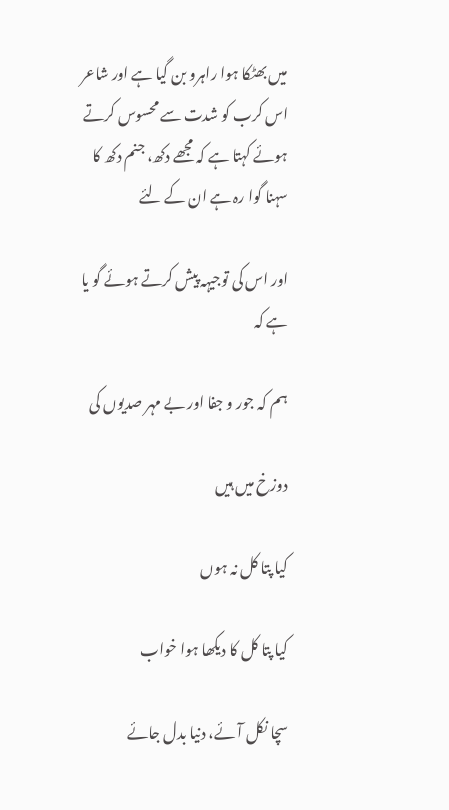میں بھٹکا ہوا راہرو بن گیا ہے اور شاعر اس کرب کو شدت سے محسوس کرتے ہوئے کہتا ہے کہ مجھے دکھ، جنم دکھ کا سہنا گوا رہ ہے ان کے لئے

اور اس کی توجیہہ پیش کرتے ہوئے گو یا ہے کہ

ہم کہ جور و جفا اور بے مہر صدیوں کی

دوزخ میں ہیں

کیا پتا کل نہ ہوں

کیا پتا کل کا دیکھا ہوا خواب

سچا نکل آئے، دنیا بدل جائے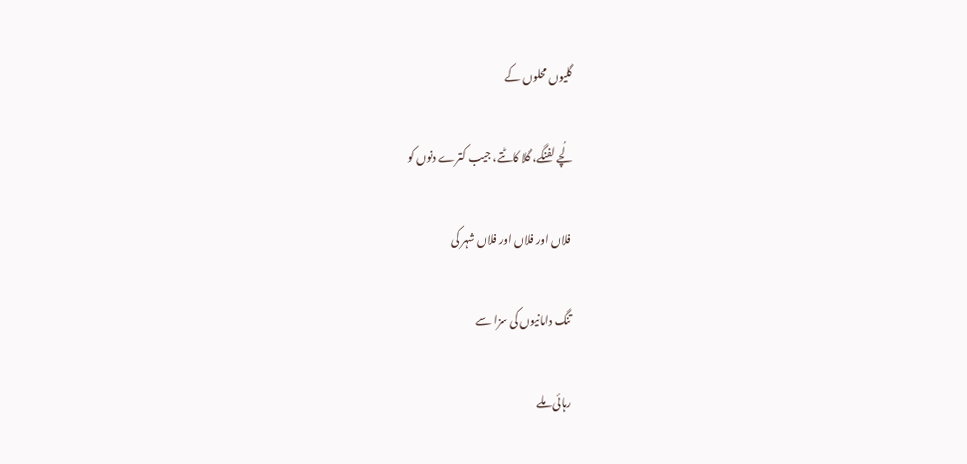گلیوں محلوں کے

لُچے لفنگے، گلا کاٹتے، جیب کترے دنوں کو

فلاں اور فلاں اور فلاں شہر کی

تنگ دامانیوں کی سزا سے

رہائی ملے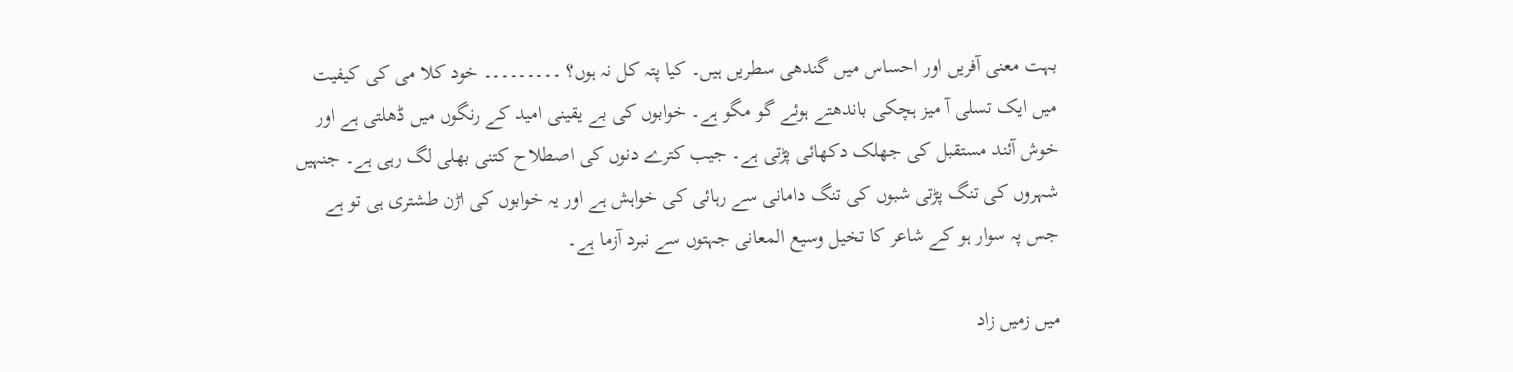بہت معنی آفریں اور احساس میں گندھی سطریں ہیں۔ کیا پتہ کل نہ ہوں؟ ۔۔۔۔۔۔۔۔۔ خود کلا می کی کیفیت میں ایک تسلی آ میز ہچکی باندھتے ہوئے گو مگو ہے۔ خوابوں کی بے یقینی امید کے رنگوں میں ڈھلتی ہے اور خوش آئند مستقبل کی جھلک دکھائی پڑتی ہے۔ جیب کترے دنوں کی اصطلاح کتنی بھلی لگ رہی ہے۔ جنہیں شہروں کی تنگ پڑتی شبوں کی تنگ دامانی سے رہائی کی خواہش ہے اور یہ خوابوں کی اڑن طشتری ہی تو ہے جس پہ سوار ہو کے شاعر کا تخیل وسیع المعانی جہتوں سے نبرد آزما ہے۔

میں زمیں زاد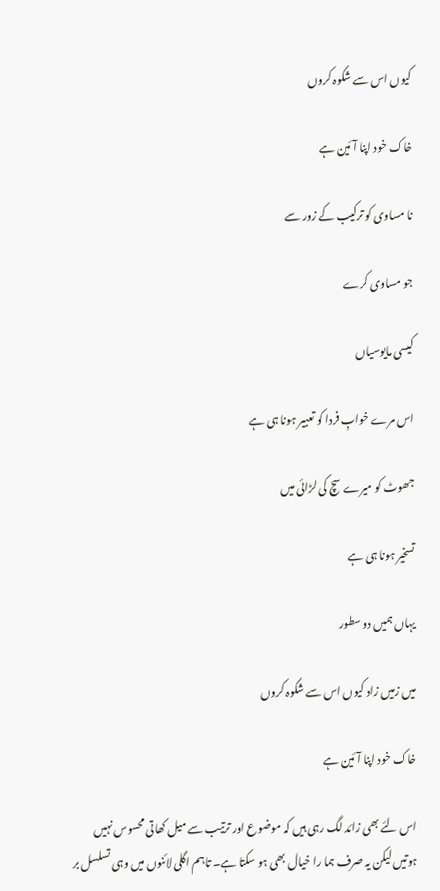کیوں اس سے شکوہ کروں

خاک خود اپنا آئین ہے

نا مساوی کو ترکیب کے زور سے

جو مساوی کرے

کیسی مایوسیاں

اس مرے خوابِ فردا کو تعبیر ہونا ہی ہے

جھوٹ کو میرے سچ کی لڑائی میں

تسخیر ہونا ہی ہے

یہاں ہمیں دو سطور

میں زمیں زاد کیوں اس سے شکوہ کروں

خاک خود اپنا آئین ہے

اس لئے بھی زائد لگ رہی ہیں کہ موضوع اور ترتیب سے میل کھاتی محسوس نہیں ہوتیں لیکن یہ صرف ہما را خیال بھی ہو سکتا ہے۔ تاہم اگلی لائنوں میں وہی تسلسل بر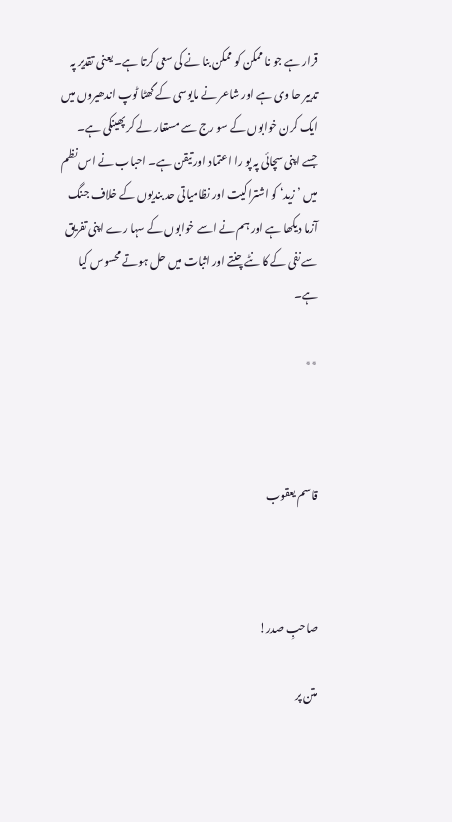قرار ہے جو نا ممکن کو ممکن بنا نے کی سعی کرتا ہے۔ یعنی تقدیر پہ تدبیر حا وی ہے اور شاعر نے مایوسی کے گھٹا ٹوپ اندھیروں میں ایک کرن خوابوں کے سو رج سے مستعار لے کر پھینکی ہے۔ جسے اپنی سچائی پہ پو را اعتماد اور تیقن ہے۔ احباب نے اس نظم میں ’زید‘ کو اشتراکیت اور نظامیاتی حد بندیوں کے خلاف جنگ آزما دیکھا ہے اور ہم نے اسے خوابوں کے سہا رے اپنی تفریق سے نفی کے کا نٹے چنتے اور اثبات میں حل ہوتے محسوس کیا ہے۔

٭٭



قاسم یعقوب



صاحبِ صدر!

متن پر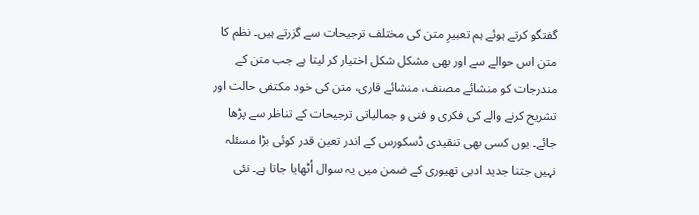گفتگو کرتے ہوئے ہم تعبیرِ متن کی مختلف ترجیحات سے گزرتے ہیں۔ نظم کا متن اس حوالے سے اور بھی مشکل شکل اختیار کر لیتا ہے جب متن کے مندرجات کو منشائے مصنف، منشائے قاری، متن کی خود مکتفی حالت اور تشریح کرنے والے کی فکری و فنی و جمالیاتی ترجیحات کے تناظر سے پڑھا جائے۔ یوں کسی بھی تنقیدی ڈسکورس کے اندر تعین قدر کوئی بڑا مسئلہ نہیں جتنا جدید ادبی تھیوری کے ضمن میں یہ سوال اُٹھایا جاتا ہے۔ نئی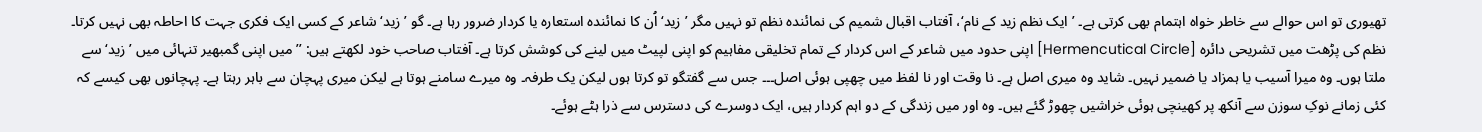تھیوری تو اس حوالے سے خاطر خواہ اہتمام بھی کرتی ہے۔ ’ایک نظم زید کے نام‘، آفتاب اقبال شمیم کی نمائندہ نظم تو نہیں مگر ’زید‘ اُن کا نمائندہ استعارہ یا کردار ضرور رہا ہے۔ گو ’زید‘ شاعر کے کسی ایک فکری جہت کا احاطہ بھی نہیں کرتا۔ نظم کی پڑھت میں تشریحی دائرہ [Hermencutical Circle] اپنی حدود میں شاعر کے اس کردار کے تمام تخلیقی مفاہیم کو اپنی لپیٹ میں لینے کی کوشش کرتا ہے۔ آفتاب صاحب خود لکھتے ہیں: ’’میں اپنی گمبھیر تنہائی میں ’زید‘ سے ملتا ہوں۔ وہ میرا آسیب یا ہمزاد یا ضمیر نہیں۔ شاید وہ میری اصل ہے۔ نا وقت اور نا لفظ میں چھپی ہوئی اصل۔۔۔ جس سے گفتگو تو کرتا ہوں لیکن یک طرفہ۔ وہ میرے سامنے ہوتا ہے لیکن میری پہچان سے باہر رہتا ہے۔ پہچانوں بھی کیسے کہ کئی زمانے نوکِ سوزن سے آنکھ پر کھینچی ہوئی خراشیں چھوڑ گئے ہیں۔ وہ اور میں زندگی کے دو اہم کردار ہیں، ایک دوسرے کی دسترس سے ذرا ہٹے ہوئے۔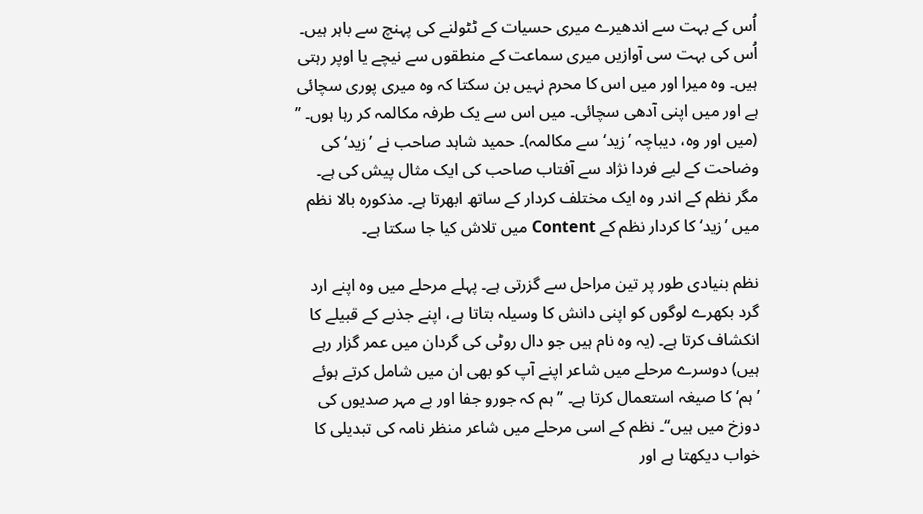اُس کے بہت سے اندھیرے میری حسیات کے ٹٹولنے کی پہنچ سے باہر ہیں۔ اُس کی بہت سی آوازیں میری سماعت کے منطقوں سے نیچے یا اوپر رہتی ہیں۔ وہ میرا اور میں اس کا محرم نہیں بن سکتا کہ وہ میری پوری سچائی ہے اور میں اپنی آدھی سچائی۔ میں اس سے یک طرفہ مکالمہ کر رہا ہوں۔ ’’ (میں اور وہ، دیباچہ ’زید‘ سے مکالمہ)۔ حمید شاہد صاحب نے ’زید‘ کی وضاحت کے لیے فردا نژاد سے آفتاب صاحب کی ایک مثال پیش کی ہے۔ مگر نظم کے اندر وہ ایک مختلف کردار کے ساتھ ابھرتا ہے۔ مذکورہ بالا نظم میں ’زید‘ کا کردار نظم کے Content میں تلاش کیا جا سکتا ہے۔

نظم بنیادی طور پر تین مراحل سے گزرتی ہے۔ پہلے مرحلے میں وہ اپنے ارد گرد بکھرے لوگوں کو اپنی دانش کا وسیلہ بتاتا ہے، اپنے جذبے کے قبیلے کا انکشاف کرتا ہے۔ (یہ وہ نام ہیں جو دال روٹی کی گردان میں عمر گزار رہے ہیں) دوسرے مرحلے میں شاعر اپنے آپ کو بھی ان میں شامل کرتے ہوئے ’ہم‘ کا صیغہ استعمال کرتا ہے۔ ’’ہم کہ جورو جفا اور بے مہر صدیوں کی دوزخ میں ہیں‘‘۔ نظم کے اسی مرحلے میں شاعر منظر نامہ کی تبدیلی کا خواب دیکھتا ہے اور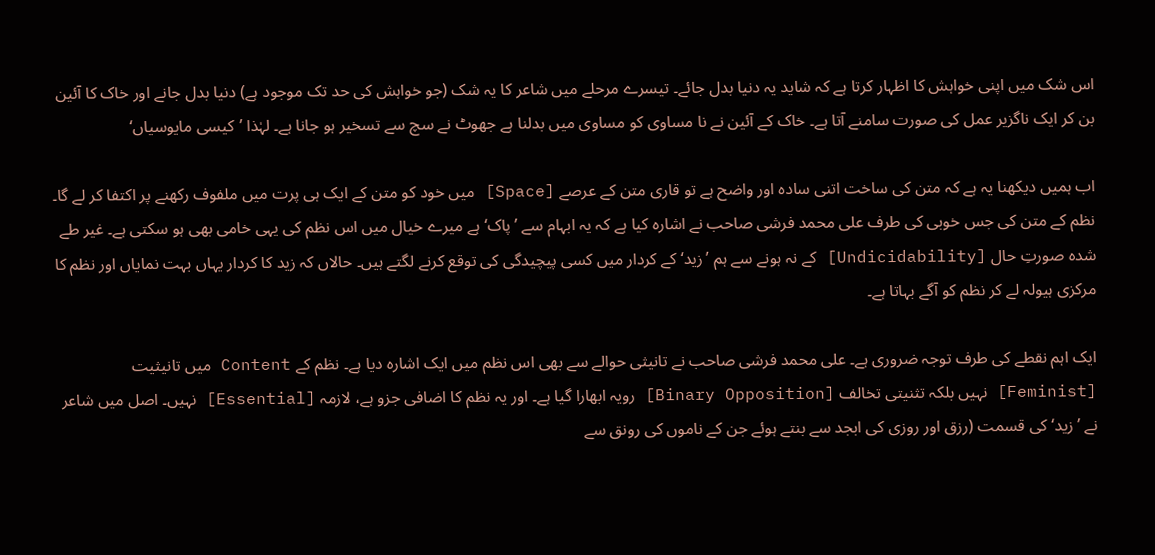اس شک میں اپنی خواہش کا اظہار کرتا ہے کہ شاید یہ دنیا بدل جائے۔ تیسرے مرحلے میں شاعر کا یہ شک (جو خواہش کی حد تک موجود ہے) دنیا بدل جانے اور خاک کا آئین بن کر ایک ناگزیر عمل کی صورت سامنے آتا ہے۔ خاک کے آئین نے نا مساوی کو مساوی میں بدلنا ہے جھوٹ نے سچ سے تسخیر ہو جانا ہے۔ لہٰذا ’کیسی مایوسیاں‘

اب ہمیں دیکھنا یہ ہے کہ متن کی ساخت اتنی سادہ اور واضح ہے تو قاری متن کے عرصے [Space] میں خود کو متن کے ایک ہی پرت میں ملفوف رکھنے پر اکتفا کر لے گا۔ نظم کے متن کی جس خوبی کی طرف علی محمد فرشی صاحب نے اشارہ کیا ہے کہ یہ ابہام سے ’پاک‘ ہے میرے خیال میں اس نظم کی یہی خامی بھی ہو سکتی ہے۔ غیر طے شدہ صورتِ حال [Undicidability] کے نہ ہونے سے ہم ’زید‘ کے کردار میں کسی پیچیدگی کی توقع کرنے لگتے ہیں۔ حالاں کہ زید کا کردار یہاں بہت نمایاں اور نظم کا مرکزی ہیولہ لے کر نظم کو آگے بہاتا ہے۔

ایک اہم نقطے کی طرف توجہ ضروری ہے۔ علی محمد فرشی صاحب نے تانیثی حوالے سے بھی اس نظم میں ایک اشارہ دیا ہے۔ نظم کے Content میں تانیثیت [Feminist] نہیں بلکہ تثنیتی تخالف [Binary Opposition] رویہ ابھارا گیا ہے۔ اور یہ نظم کا اضافی جزو ہے، لازمہ [Essential] نہیں۔ اصل میں شاعر نے ’زید‘ کی قسمت (رزق اور روزی کی ابجد سے بنتے ہوئے جن کے ناموں کی رونق سے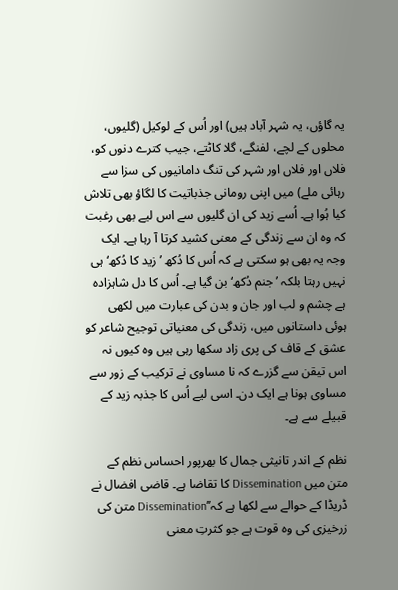یہ گاؤں، یہ شہر آباد ہیں) اور اُس کے لوکیل (گلیوں، محلوں کے لچے، لفنگے، گلا کاٹتے، جیب کترے دنوں کو، فلاں اور فلاں اور شہر کی تنگ دامانیوں کی سزا سے رہائی ملے) میں اپنی رومانی جذباتیت کا لگاؤ بھی تلاش کیا ہُوا ہے۔ اُسے زید کی ان گلیوں سے اس لیے بھی رغبت کہ وہ ان سے زندگی کے معنی کشید کرتا آ رہا ہے۔ ایک وجہ یہ بھی ہو سکتی ہے کہ اُس کا دُکھ ’زید کا دُکھ‘ ہی نہیں رہتا بلکہ ’جنم دُکھ‘ بن گیا ہے۔ اُس کا دل شاہزادہ ہے چشم و لب اور جان و بدن کی عبارت میں لکھی ہوئی داستانوں میں، زندگی کی معنیاتی توجیح شاعر کو عشق کے قاف کی پری زاد سکھا رہی ہیں وہ کیوں نہ اس تیقن سے گزرے کہ نا مساوی نے ترکیب کے زور سے مساوی ہونا ہے ایک دن۔ اسی لیے اُس کا جذبہ زید کے قبیلے سے ہے۔

نظم کے اندر تانیثی جمال کا بھرپور احساس نظم کے متن میں Dissemination کا تقاضا ہے۔ قاضی افضال نے ڈریڈا کے حوالے سے لکھا ہے کہ’’Dissemination متن کی زرخیزی کی وہ قوت ہے جو کثرتِ معنی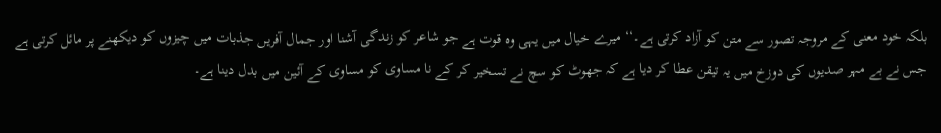بلکہ خود معنی کے مروجہ تصور سے متن کو آزاد کرتی ہے۔‘‘ میرے خیال میں یہی وہ قوت ہے جو شاعر کو زندگی آشنا اور جمال آفریں جذبات میں چیزوں کو دیکھنے پر مائل کرتی ہے جس نے بے مہر صدیوں کی دوزخ میں یہ تیقن عطا کر دیا ہے کہ جھوٹ کو سچ نے تسخیر کر کے نا مساوی کو مساوی کے آئین میں بدل دینا ہے۔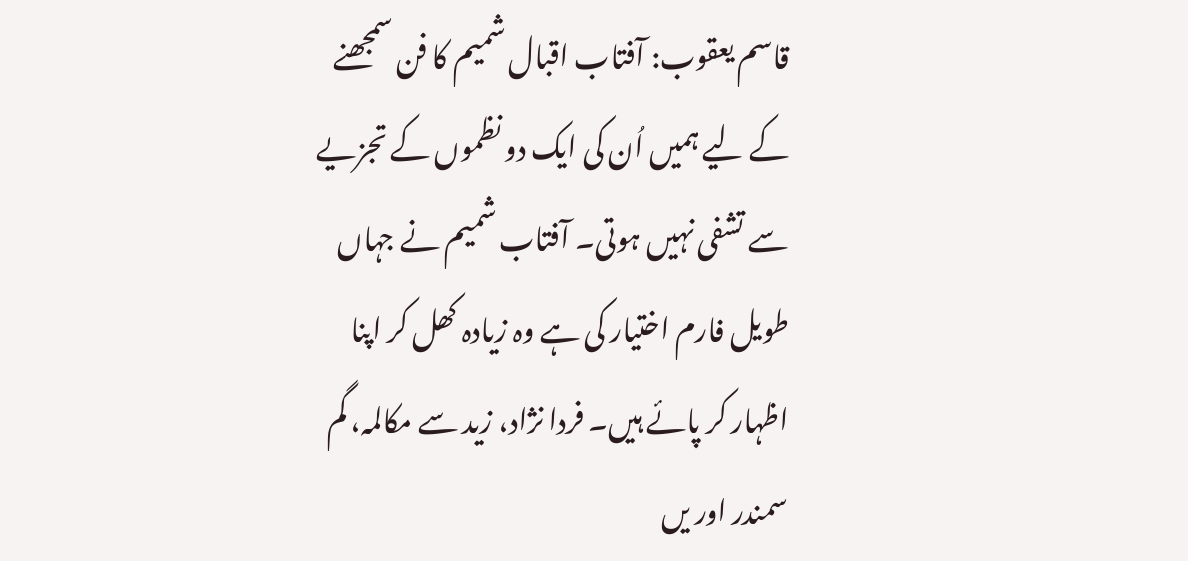قاسم یعقوب: آفتاب اقبال شمیم کا فن سمجھنے کے لیے ہمیں اُن کی ایک دو نظموں کے تجزیے سے تشفی نہیں ہوتی۔ آفتاب شمیم نے جہاں طویل فارم اختیار کی ہے وہ زیادہ کھل کر اپنا اظہار کر پائے ہیں۔ فردا نژاد، زید سے مکالمہ، گم سمندر اور یں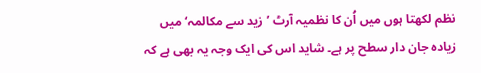نظم لکھتا ہوں میں اُن کا نظمیہ آرٹ ’زید سے مکالمہ‘ میں زیادہ جان دار سطح پر ہے۔ شاید اس کی ایک وجہ یہ بھی ہے کہ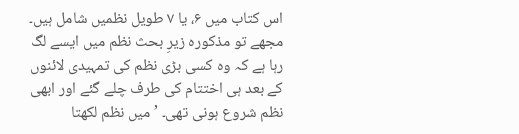اس کتاب میں ۶، یا ۷ طویل نظمیں شامل ہیں۔ مجھے تو مذکورہ زیرِ بحث نظم میں ایسے لگ رہا ہے کہ وہ کسی بڑی نظم کی تمہیدی لائنوں کے بعد ہی اختتام کی طرف چلے گئے اور ابھی نظم شروع ہونی تھی۔ ’میں نظم لکھتا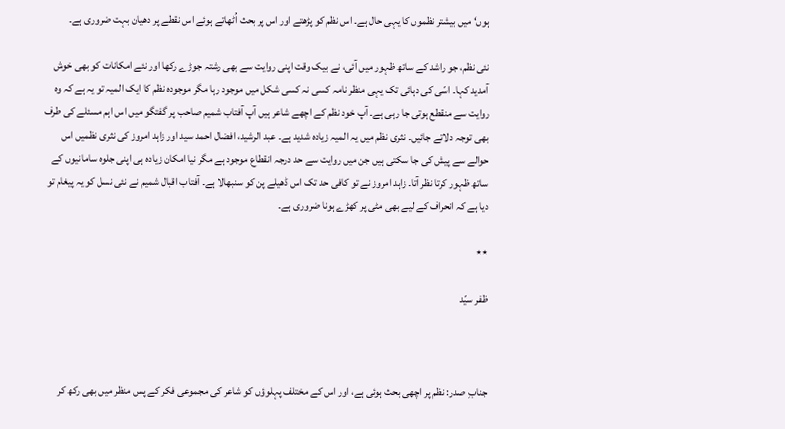ہوں‘ میں بیشتر نظموں کا یہی حال ہے۔ اس نظم کو پڑھتے اور اس پر بحث اُٹھاتے ہوئے اس نقطے پر دھیان بہت ضروری ہے۔

نئی نظم، جو راشد کے ساتھ ظہور میں آئی، نے بیک وقت اپنی روایت سے بھی رشتہ جوڑے رکھا اور نئے امکانات کو بھی خوش آمدید کہا۔ اسّی کی دہائی تک یہی منظر نامہ کسی نہ کسی شکل میں موجود رہا مگر موجودہ نظم کا ایک المیہ تو یہ ہے کہ وہ روایت سے منقطع ہوتی جا رہی ہے۔ آپ خود نظم کے اچھے شاعر ہیں آپ آفتاب شمیم صاحب پر گفتگو میں اس اہم مسئلے کی طرف بھی توجہ دلاتے جائیں۔ نثری نظم میں یہ المیہ زیادہ شدید ہے۔ عبد الرشید، افضال احمد سید اور زاہد امروز کی نثری نظمیں اس حوالے سے پیش کی جا سکتی ہیں جن میں روایت سے حد درجہ انقطاع موجود ہے مگر نیا امکان زیادہ ہی اپنی جلوہ سامانیوں کے ساتھ ظہور کرتا نظر آتا۔ زاہد امروز نے تو کافی حد تک اس ڈھیلے پن کو سنبھالا ہے۔ آفتاب اقبال شمیم نے نئی نسل کو یہ پیغام تو دیا ہے کہ انحراف کے لیے بھی مٹی پر کھڑے ہونا ضروری ہے۔

٭٭

ظفر سیّد



جنابِ صدر: نظم پر اچھی بحث ہوئی ہے، اور اس کے مختلف پہلوؤں کو شاعر کی مجموعی فکر کے پس منظر میں بھی رکھ کر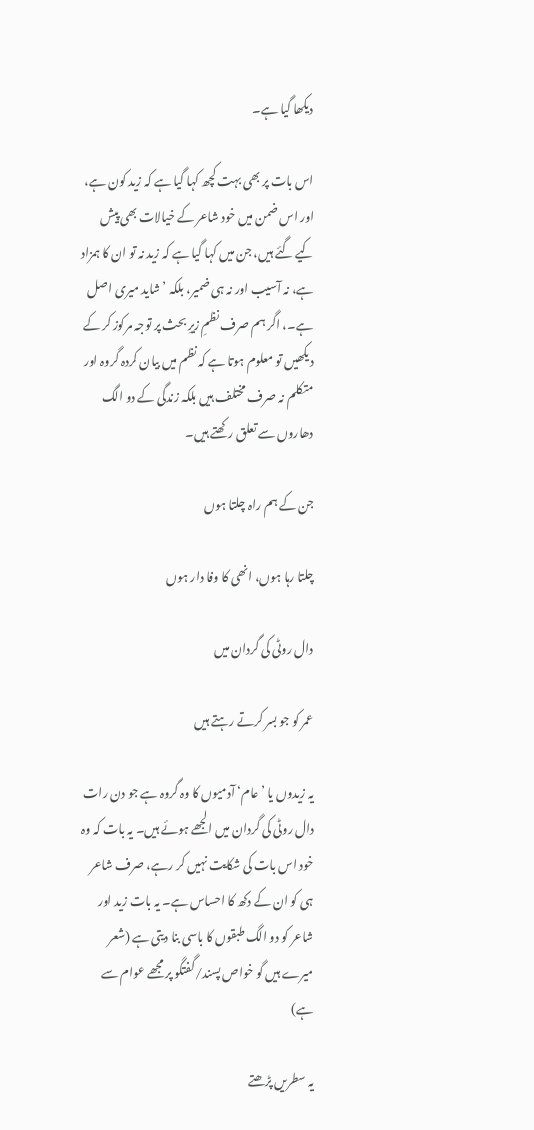دیکھا گیا ہے۔

اس بات پر بھی بہت کچھ کہا گیا ہے کہ زید کون ہے، اور اس ضمن میں خود شاعر کے خیالات بھی پیش کیے گئے ہیں، جن میں کہا گیا ہے کہ زید نہ تو ان کا ہمزاد ہے، نہ آسیب اور نہ ہی ضمیر، بلکہ ’شاید میری اصل ہے۔، اگر ہم صرف نظمِ زیرِ بحث پر توجہ مرکوز کر کے دیکھیں تو معلوم ہوتا ہے کہ نظم میں بیان کردہ گروہ اور متکلم نہ صرف مختلف ہیں بلکہ زندگی کے دو الگ دھاروں سے تعلق رکھتے ہیں۔

جن کے ہم راہ چلتا ہوں

چلتا رہا ہوں، انھی کا وفا دار ہوں

دال روٹی کی گردان میں

عمر کو جو بسر کرتے رہتے ہیں

یہ زیدوں یا ’عام‘ آدمیوں کا وہ گروہ ہے جو دن رات دال روٹی کی گردان میں الجھے ہوئے ہیں۔ یہ بات کہ وہ خود اس بات کی شکایت نہیں کر رہے، صرف شاعر ہی کو ان کے دکھ کا احساس ہے۔ یہ بات زید اور شاعر کو دو الگ طبقوں کا باسی بنا دیتی ہے (شعر میرے ہیں گو خواص پسند/گفتگو پر مجھے عوام سے ہے)

یہ سطریں پڑھتے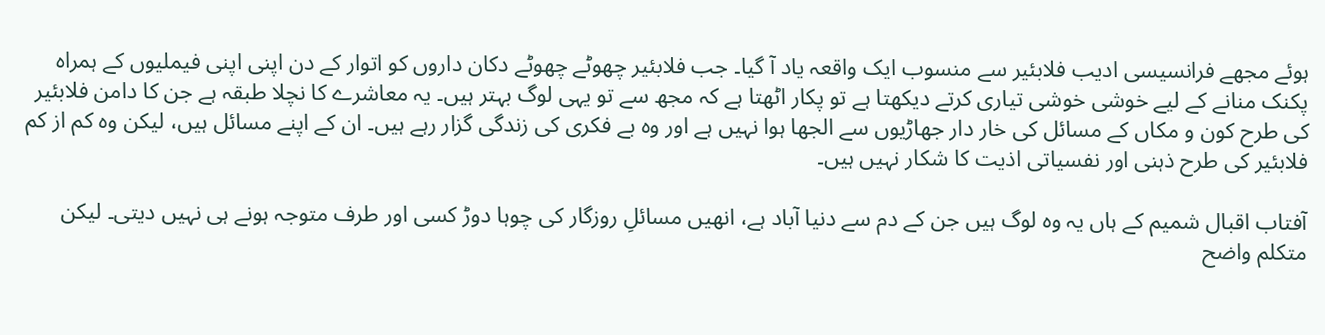ہوئے مجھے فرانسیسی ادیب فلابئیر سے منسوب ایک واقعہ یاد آ گیا۔ جب فلابئیر چھوٹے چھوٹے دکان داروں کو اتوار کے دن اپنی اپنی فیملیوں کے ہمراہ پکنک منانے کے لیے خوشی خوشی تیاری کرتے دیکھتا ہے تو پکار اٹھتا ہے کہ مجھ سے تو یہی لوگ بہتر ہیں۔ یہ معاشرے کا نچلا طبقہ ہے جن کا دامن فلابئیر کی طرح کون و مکاں کے مسائل کی خار دار جھاڑیوں سے الجھا ہوا نہیں ہے اور وہ بے فکری کی زندگی گزار رہے ہیں۔ ان کے اپنے مسائل ہیں، لیکن وہ کم از کم فلابئیر کی طرح ذہنی اور نفسیاتی اذیت کا شکار نہیں ہیں۔

آفتاب اقبال شمیم کے ہاں یہ وہ لوگ ہیں جن کے دم سے دنیا آباد ہے، انھیں مسائلِ روزگار کی چوہا دوڑ کسی اور طرف متوجہ ہونے ہی نہیں دیتی۔ لیکن متکلم واضح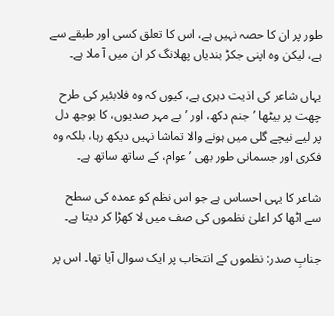طور پر ان کا حصہ نہیں ہے، اس کا تعلق کسی اور طبقے سے ہے، لیکن وہ اپنی جکڑ بندیاں پھلانگ کر ان میں آ ملا ہے۔

یہاں شاعر کی اذیت دہری ہے، کیوں کہ وہ فلابئیر کی طرح چھت پر بیٹھا ’جنم دکھ، اور ’بے مہر صدیوں، کا بوجھ دل پر لیے نیچے گلی میں ہونے والا تماشا نہیں دیکھ رہا، بلکہ وہ فکری اور جسمانی طور بھی ’عوام، کے ساتھ ساتھ ہے۔

شاعر کا یہی احساس ہے جو اس نظم کو عمدہ کی سطح سے اٹھا کر اعلیٰ نظموں کی صف میں لا کھڑا کر دیتا ہے۔

جنابِ صدر: نظموں کے انتخاب پر ایک سوال آیا تھا۔ اس پر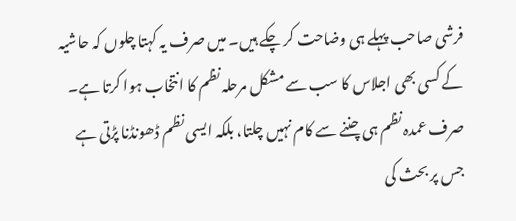فرشی صاحب پہلے ہی وضاحت کر چکے ہیں۔ میں صرف یہ کہتا چلوں کہ حاشیہ کے کسی بھی اجلاس کا سب سے مشکل مرحلہ نظم کا انتخاب ہوا کرتا ہے۔ صرف عمدہ نظم ہی چننے سے کام نہیں چلتا، بلکہ ایسی نظم ڈھونڈنا پڑتی ہے جس پر بحث کی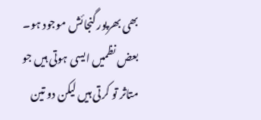بھی بھرپور گنجائش موجود ہو۔ بعض نظمیں ایسی ہوتی ہیں جو متاثر تو کرتی ہیں لیکن دو تین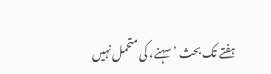ہفتے تک بحث ’سہنے، کی متحمل نہیں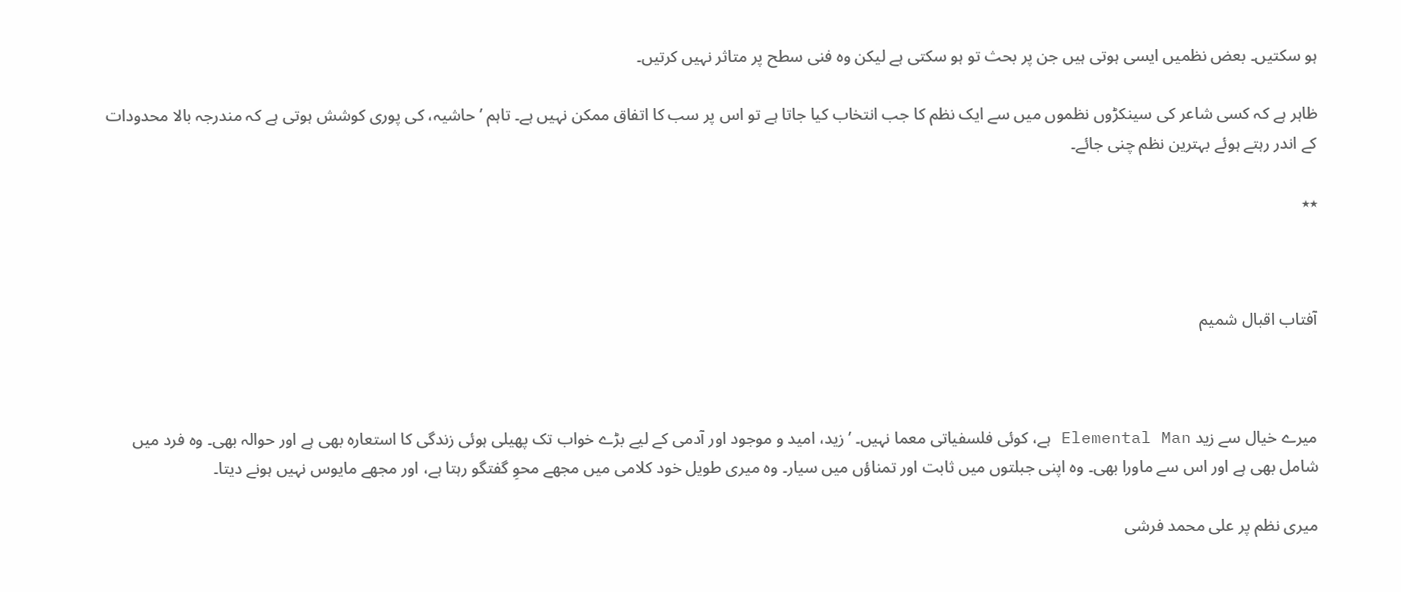ہو سکتیں۔ بعض نظمیں ایسی ہوتی ہیں جن پر بحث تو ہو سکتی ہے لیکن وہ فنی سطح پر متاثر نہیں کرتیں۔

ظاہر ہے کہ کسی شاعر کی سینکڑوں نظموں میں سے ایک نظم کا جب انتخاب کیا جاتا ہے تو اس پر سب کا اتفاق ممکن نہیں ہے۔ تاہم ’حاشیہ، کی پوری کوشش ہوتی ہے کہ مندرجہ بالا محدودات کے اندر رہتے ہوئے بہترین نظم چنی جائے۔

٭٭



آفتاب اقبال شمیم



میرے خیال سے زید Elemental Man ہے، کوئی فلسفیاتی معما نہیں۔ ’زید، امید و موجود اور آدمی کے لیے بڑے خواب تک پھیلی ہوئی زندگی کا استعارہ بھی ہے اور حوالہ بھی۔ وہ فرد میں شامل بھی ہے اور اس سے ماورا بھی۔ وہ اپنی جبلتوں میں ثابت اور تمناؤں میں سیار۔ وہ میری طویل خود کلامی میں مجھے محوِ گفتگو رہتا ہے، اور مجھے مایوس نہیں ہونے دیتا۔

میری نظم پر علی محمد فرشی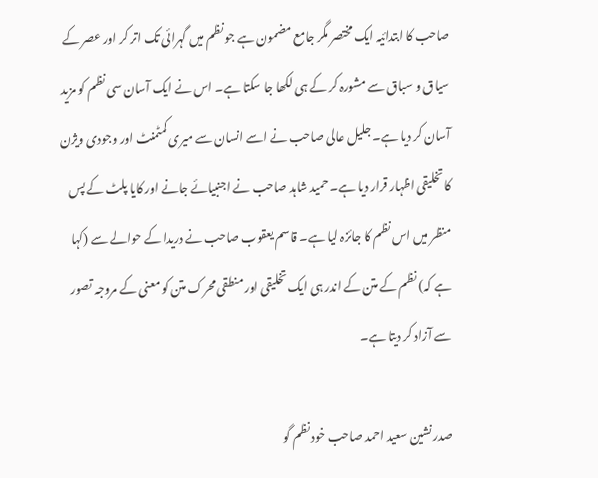صاحب کا ابتدائیہ ایک مختصر مگر جامع مضمون ہے جو نظم میں گہرائی تک اتر کر اور عصر کے سیاق و سباق سے مشورہ کر کے ہی لکھا جا سکتا ہے۔ اس نے ایک آسان سی نظم کو مزید آسان کر دیا ہے۔ جلیل عالی صاحب نے اسے انسان سے میری کمٹمنٹ اور وجودی ویژن کا تخلیقی اظہار قرار دیا ہے۔ حمید شاہد صاحب نے اجنبیائے جانے اور کایا پلٹ کے پس منظر میں اس نظم کا جائزہ لیا ہے۔ قاسم یعقوب صاحب نے دریدا کے حوالے سے (کہا ہے کہ) نظم کے متن کے اندر ہی ایک تخلیقی اور منطقی محرک متن کو معنی کے مروجہ تصور سے آزاد کر دیتا ہے۔

صدر نشین سعید احمد صاحب خود نظم گو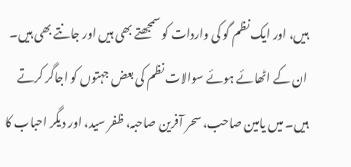ہیں، اور ایک نظم گو کی واردات کو سمجھتے بھی ہیں اور جانتے بھی ہیں۔ ان کے اٹھائے ہوئے سوالات نظم کی بعض جہتوں کو اجاگر کرتے ہیں۔ میں یامین صاحب، سحر آفرین صاحبہ، ظفر سید، اور دیگر احباب کا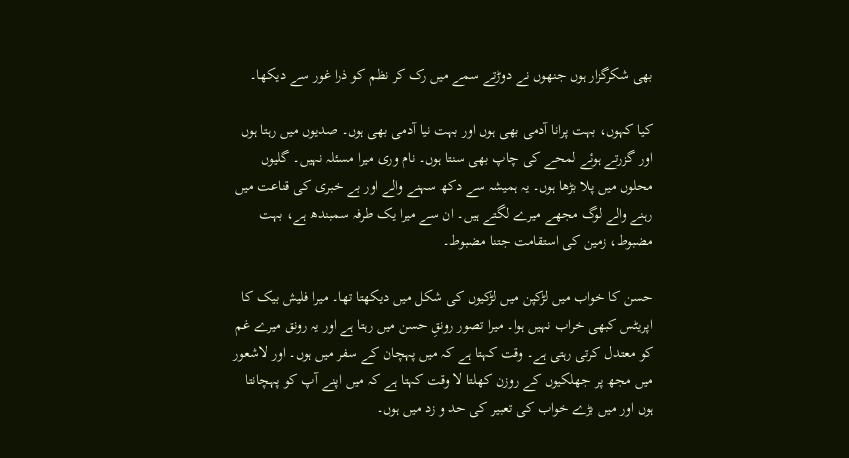بھی شکرگزار ہوں جنھوں نے دوڑتے سمے میں رک کر نظم کو ذرا غور سے دیکھا۔

کیا کہوں، بہت پرانا آدمی بھی ہوں اور بہت نیا آدمی بھی ہوں۔ صدیوں میں رہتا ہوں اور گزرتے ہوئے لمحے کی چاپ بھی سنتا ہوں۔ نام وری میرا مسئلہ نہیں۔ گلیوں محلوں میں پلا بڑھا ہوں۔ یہ ہمیشہ سے دکھ سہنے والے اور بے خبری کی قناعت میں رہنے والے لوگ مجھے میرے لگتے ہیں۔ ان سے میرا یک طرفہ سمبندھ ہے، بہت مضبوط، زمین کی استقامت جتنا مضبوط۔

حسن کا خواب میں لڑکپن میں لڑکیوں کی شکل میں دیکھتا تھا۔ میرا فلیش بیک کا اپریٹس کبھی خراب نہیں ہوا۔ میرا تصور رونقِ حسن میں رہتا ہے اور یہ رونق میرے غم کو معتدل کرتی رہتی ہے۔ وقت کہتا ہے کہ میں پہچان کے سفر میں ہوں۔ اور لاشعور میں مجھ پر جھلکیوں کے روزن کھلتا لا وقت کہتا ہے کہ میں اپنے آپ کو پہچانتا ہوں اور میں بڑے خواب کی تعبیر کی حد و زد میں ہوں۔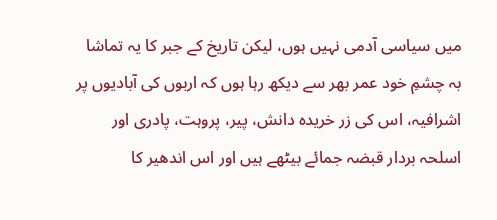میں سیاسی آدمی نہیں ہوں، لیکن تاریخ کے جبر کا یہ تماشا بہ چشمِ خود عمر بھر سے دیکھ رہا ہوں کہ اربوں کی آبادیوں پر اشرافیہ، اس کی زر خریدہ دانش، پیر، پروہت، پادری اور اسلحہ بردار قبضہ جمائے بیٹھے ہیں اور اس اندھیر کا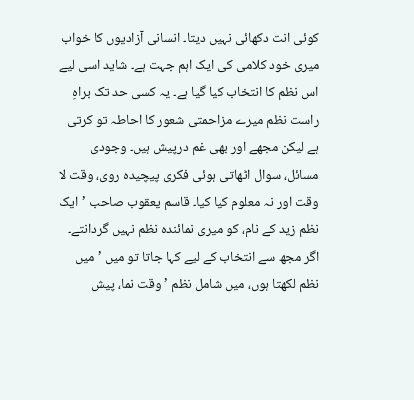کوئی انت دکھائی نہیں دیتا۔ انسانی آزادیوں کا خواب میری خود کلامی کی ایک اہم جہت ہے۔ شاید اسی لیے اس نظم کا انتخاب کیا گیا ہے۔ یہ کسی حد تک براہِ راست نظم میرے مزاحمتی شعور کا احاطہ تو کرتی ہے لیکن مجھے اور بھی غم درپیش ہیں۔ وجودی مسائل، سوال اٹھاتی ہوئی فکری پیچیدہ روی، وقت لا وقت اور نہ معلوم کیا کیا۔ قاسم یعقوب صاحب ’ایک نظم زید کے نام، کو میری نمائندہ نظم نہیں گردانتے۔ اگر مجھ سے انتخاب کے لیے کہا جاتا تو میں ’میں نظم لکھتا ہوں، میں شامل نظم ’وقت نما، پیش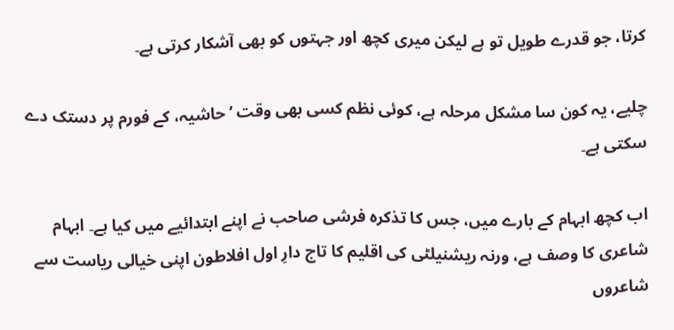کرتا، جو قدرے طویل تو ہے لیکن میری کچھ اور جہتوں کو بھی آشکار کرتی ہے۔

چلیے، یہ کون سا مشکل مرحلہ ہے، کوئی نظم کسی بھی وقت ’حاشیہ، کے فورم پر دستک دے سکتی ہے۔

اب کچھ ابہام کے بارے میں، جس کا تذکرہ فرشی صاحب نے اپنے ابتدائیے میں کیا ہے۔ ابہام شاعری کا وصف ہے، ورنہ ریشنیلٹی کی اقلیم کا تاج دارِ اول افلاطون اپنی خیالی ریاست سے شاعروں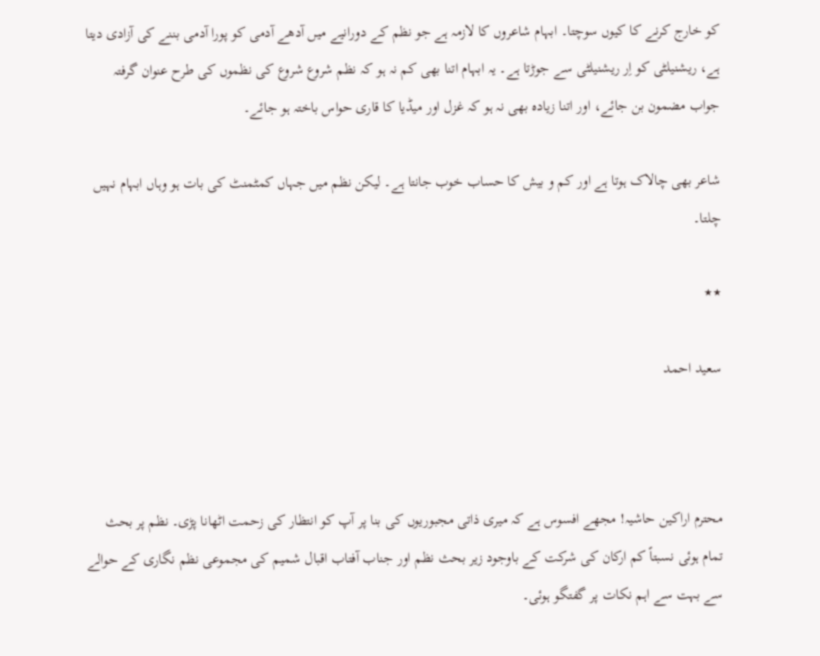کو خارج کرنے کا کیوں سوچتا۔ ابہام شاعروں کا لازمہ ہے جو نظم کے دورانیے میں آدھے آدمی کو پورا آدمی بننے کی آزادی دیتا ہے، ریشنیلٹی کو اِر ریشنیلٹی سے جوڑتا ہے۔ یہ ابہام اتنا بھی کم نہ ہو کہ نظم شروع شروع کی نظموں کی طرح عنوان گرفتہ جواب مضمون بن جائے، اور اتنا زیادہ بھی نہ ہو کہ غزل اور میڈیا کا قاری حواس باختہ ہو جائے۔

شاعر بھی چالاک ہوتا ہے اور کم و بیش کا حساب خوب جانتا ہے۔ لیکن نظم میں جہاں کمٹمنٹ کی بات ہو وہاں ابہام نہیں چلتا۔

٭٭

سعید احمد



محترم اراکین حاشیہ! مجھے افسوس ہے کہ میری ذاتی مجبوریوں کی بنا پر آپ کو انتظار کی زحمت اٹھانا پڑی۔ نظم پر بحث تمام ہوئی نسبتاً کم ارکان کی شرکت کے باوجود زیر بحث نظم اور جناب آفتاب اقبال شمیم کی مجموعی نظم نگاری کے حوالے سے بہت سے اہم نکات پر گفتگو ہوئی۔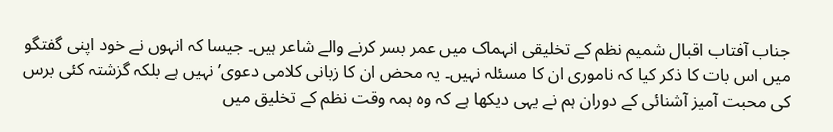جناب آفتاب اقبال شمیم نظم کے تخلیقی انہماک میں عمر بسر کرنے والے شاعر ہیں۔ جیسا کہ انہوں نے خود اپنی گفتگو میں اس بات کا ذکر کیا کہ ناموری ان کا مسئلہ نہیں۔ یہ محض ان کا زبانی کلامی دعوی’ نہیں ہے بلکہ گزشتہ کئی برس کی محبت آمیز آشنائی کے دوران ہم نے یہی دیکھا ہے کہ وہ ہمہ وقت نظم کے تخلیق میں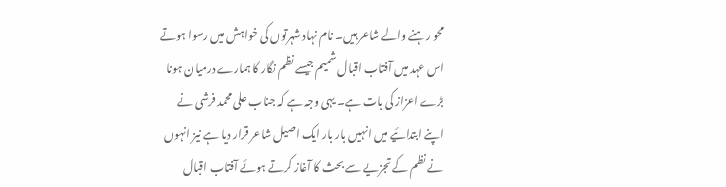محو رہنے والے شاعر ہیں۔ نام نہاد شہرتوں کی خواہش میں رسوا ہوتے اس عہد میں آفتاب اقبال شمیم جیسے نظم نگار کا ہمارے درمیان ہونا بڑے اعزاز کی بات ہے۔ یہی وجہ ہے کہ جناب علی محمد فرشی نے اپنے ابتدائیے میں انہیں بار بار ایک اصیل شاعر قرار دیا ہے نیز انہوں نے نظم کے تجزیے سے بحث کا آغاز کرتے ہوئے آفتاب اقبال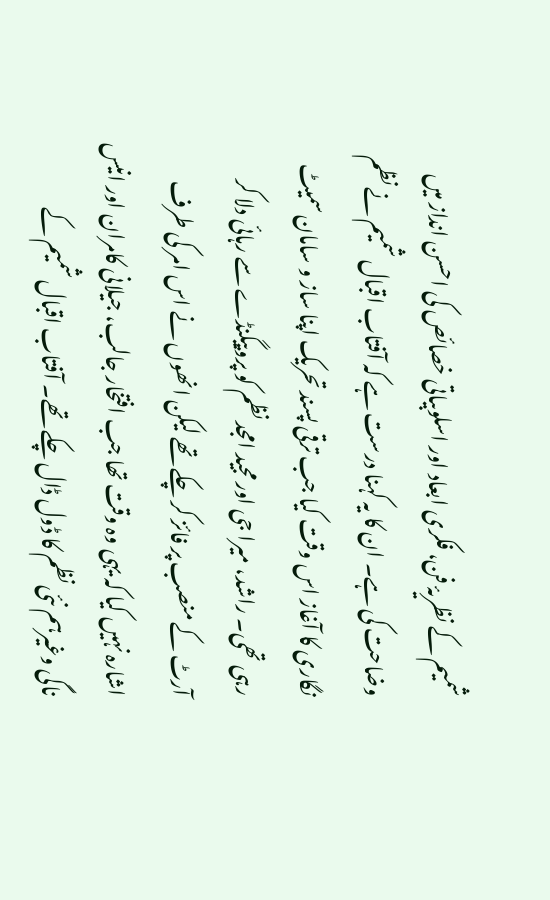شمیم کے نظریۂ فن، فکری ابعاد اور اسلوبیاتی خصائص کی احسن انداز میں وضاحت کی ہے۔ ان کا یہ کہنا درست ہے کہ آفتاب اقبال شمیم نے نظم نگاری کا آغاز اس وقت کیا جب ترقی پسند تحریک اپنا ساز و سامان سمیٹ رہی تھی۔ راشد، میرا جی اور مجید امجد نظم کو پروپیگنڈے سے رہائی دلا کر آرٹ کے منصب پر فائز کر چکے تھے لیکن انھوں نے اس امر کی طرف اشارہ نہیں کیا کہ یہی وہ وقت تھا جب افتخار جالب، جیلانی کامران اور انیس ناگی وغیرہم نئی نظم کا ڈول ڈال چکے تھے۔ آفتاب اقبال شمیم کے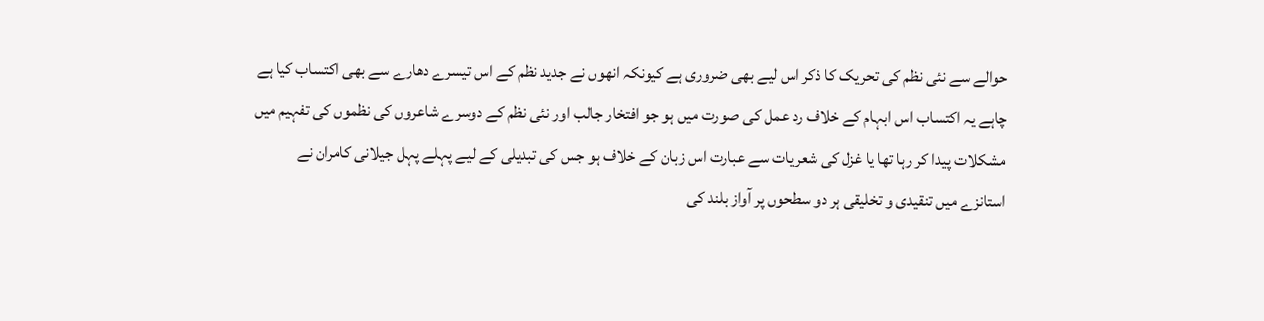حوالے سے نئی نظم کی تحریک کا ذکر اس لیے بھی ضروری ہے کیونکہ انھوں نے جدید نظم کے اس تیسرے دھارے سے بھی اکتساب کیا ہے چاہے یہ اکتساب اس ابہام کے خلاف رد عمل کی صورت میں ہو جو افتخار جالب اور نئی نظم کے دوسرے شاعروں کی نظموں کی تفہیم میں مشکلات پیدا کر رہا تھا یا غزل کی شعریات سے عبارت اس زبان کے خلاف ہو جس کی تبدیلی کے لیے پہلے پہل جیلانی کامران نے استانزے میں تنقیدی و تخلیقی ہر دو سطحوں پر آواز بلند کی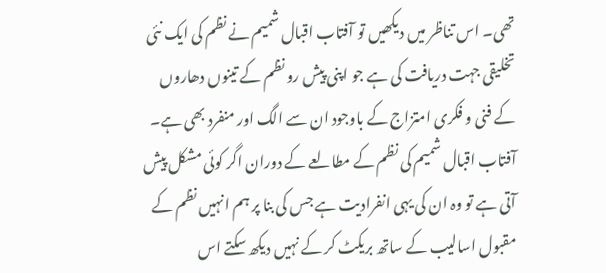تھی۔ اس تناظر میں دیکھیں تو آفتاب اقبال شمیم نے نظم کی ایک نئی تخلیقی جہت دریافت کی ہے جو اپنی پیش رو نظم کے تینوں دھاروں کے فنی و فکری امتزاج کے باوجود ان سے الگ اور منفرد بھی ہے۔ آفتاب اقبال شمیم کی نظم کے مطالعے کے دوران اگر کوئی مشکل پیش آتی ہے تو وہ ان کی یہی انفرادیت ہے جس کی بنا پر ہم انہیں نظم کے مقبول اسالیب کے ساتھ بریکٹ کر کے نہیں دیکھ سکتے اس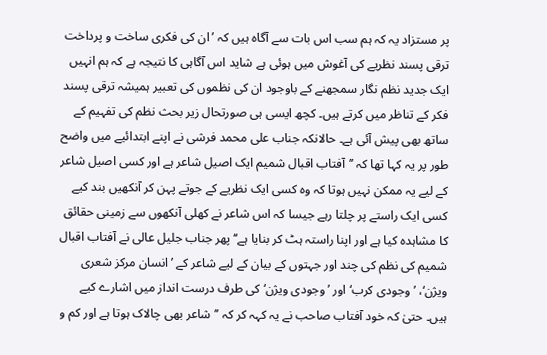پر مستزاد یہ کہ ہم سب اس بات سے آگاہ ہیں کہ ’ان کی فکری ساخت و پرداخت ترقی پسند نظریے کی آغوش میں ہوئی ہے شاید اس آگاہی کا نتیجہ ہے کہ ہم انہیں ایک جدید نظم نگار سمجھنے کے باوجود ان کی نظموں کی تعبیر ہمیشہ ترقی پسند فکر کے تناظر میں کرتے ہیں۔ کچھ ایسی ہی صورتحال زیر بحث نظم کی تفہیم کے ساتھ بھی پیش آئی ہے۔ حالانکہ جناب علی محمد فرشی نے اپنے ابتدائیے میں واضح طور پر یہ کہا تھا کہ ’’آفتاب اقبال شمیم ایک اصیل شاعر ہے اور کسی اصیل شاعر کے لیے یہ ممکن نہیں ہوتا کہ وہ کسی ایک نظریے کے جوتے پہن کر آنکھیں بند کیے کسی ایک راستے پر چلتا رہے جیسا کہ اس شاعر نے کھلی آنکھوں سے زمینی حقائق کا مشاہدہ کیا ہے اور اپنا راستہ ہٹ کر بنایا ہے‘‘ پھر جناب جلیل عالی نے آفتاب اقبال شمیم کی نظم کی چند اور جہتوں کے بیان کے لیے شاعر کے ’انسان مرکز شعری ویژن‘، ’وجودی کرب‘ اور ’وجودی ویژن‘ کی طرف درست انداز میں اشارے کیے ہیں۔ حتیٰ کہ خود آفتاب صاحب نے یہ کہہ کر کہ ’’شاعر بھی چالاک ہوتا ہے اور کم و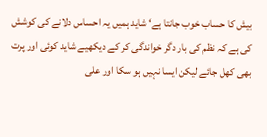بیش کا حساب خوب جانتا ہے‘ شاید ہمیں یہ احساس دلانے کی کوشش کی ہے کہ نظم کی بار دگر خواندگی کر کے دیکھیے شاید کوئی اور پرت بھی کھل جائے لیکن ایسا نہیں ہو سکا اور علی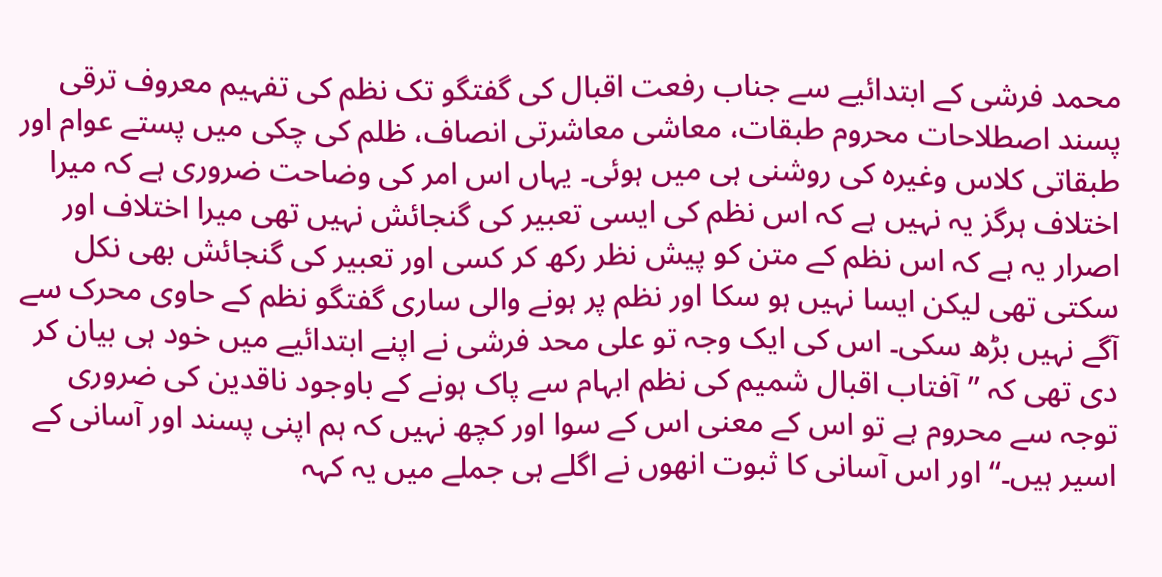محمد فرشی کے ابتدائیے سے جناب رفعت اقبال کی گفتگو تک نظم کی تفہیم معروف ترقی پسند اصطلاحات محروم طبقات، معاشی معاشرتی انصاف، ظلم کی چکی میں پستے عوام اور طبقاتی کلاس وغیرہ کی روشنی ہی میں ہوئی۔ یہاں اس امر کی وضاحت ضروری ہے کہ میرا اختلاف ہرگز یہ نہیں ہے کہ اس نظم کی ایسی تعبیر کی گنجائش نہیں تھی میرا اختلاف اور اصرار یہ ہے کہ اس نظم کے متن کو پیش نظر رکھ کر کسی اور تعبیر کی گنجائش بھی نکل سکتی تھی لیکن ایسا نہیں ہو سکا اور نظم پر ہونے والی ساری گفتگو نظم کے حاوی محرک سے آگے نہیں بڑھ سکی۔ اس کی ایک وجہ تو علی محد فرشی نے اپنے ابتدائیے میں خود ہی بیان کر دی تھی کہ ’’آفتاب اقبال شمیم کی نظم ابہام سے پاک ہونے کے باوجود ناقدین کی ضروری توجہ سے محروم ہے تو اس کے معنی اس کے سوا اور کچھ نہیں کہ ہم اپنی پسند اور آسانی کے اسیر ہیں۔‘‘ اور اس آسانی کا ثبوت انھوں نے اگلے ہی جملے میں یہ کہہ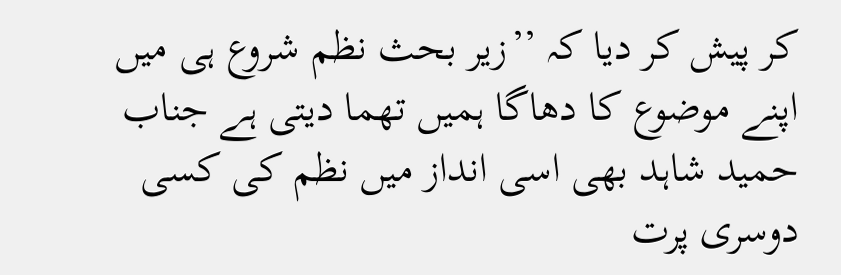کر پیش کر دیا کہ ’’زیر بحث نظم شروع ہی میں اپنے موضوع کا دھاگا ہمیں تھما دیتی ہے جناب حمید شاہد بھی اسی انداز میں نظم کی کسی دوسری پرت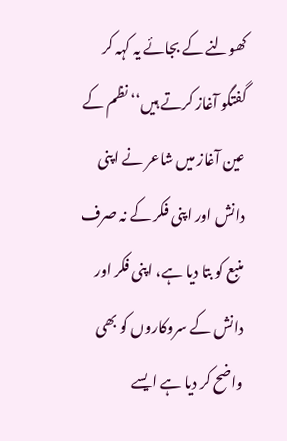کھولنے کے بجائے یہ کہہ کر گفتگو آغاز کرتے ہیں‘‘ نظم کے عین آغاز میں شاعر نے اپنی دانش اور اپنی فکر کے نہ صرف منبع کو بتا دیا ہے، اپنی فکر اور دانش کے سروکاروں کو بھی واضح کر دیا ہے ایسے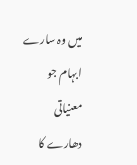میں وہ سارے ابہام جو معنیاتی دھارے کا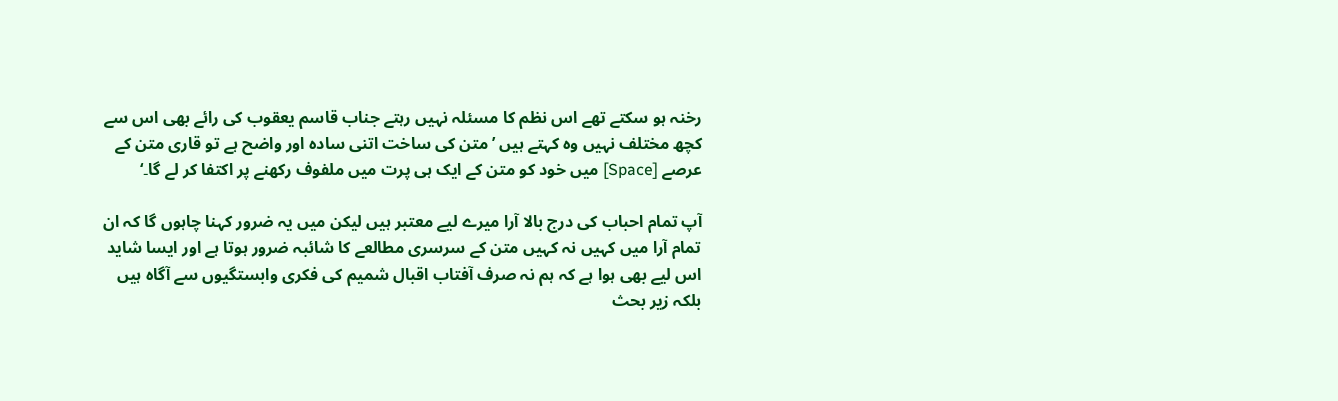رخنہ ہو سکتے تھے اس نظم کا مسئلہ نہیں رہتے جناب قاسم یعقوب کی رائے بھی اس سے کچھ مختلف نہیں وہ کہتے ہیں ’متن کی ساخت اتنی سادہ اور واضح ہے تو قاری متن کے عرصے [Space] میں خود کو متن کے ایک ہی پرت میں ملفوف رکھنے پر اکتفا کر لے گا۔‘

آپ تمام احباب کی درج بالا آرا میرے لیے معتبر ہیں لیکن میں یہ ضرور کہنا چاہوں گا کہ ان تمام آرا میں کہیں نہ کہیں متن کے سرسری مطالعے کا شائبہ ضرور ہوتا ہے اور ایسا شاید اس لیے بھی ہوا ہے کہ ہم نہ صرف آفتاب اقبال شمیم کی فکری وابستگیوں سے آگاہ ہیں بلکہ زیر بحث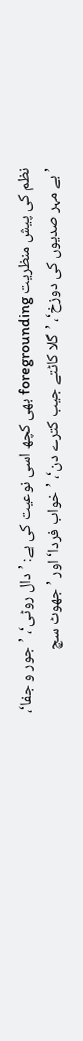نظم کی پیش منظریت foregrounding بھی کچھ اسی نوعیت کی ہے: ’دال روٹی‘، ’جور و جفا‘، ’بے مہر صدیوں کی دوزخ‘، ’گلا کاٹتے جیب کترے دن‘، ’خواب فردا‘ اور ’جھوٹ سچ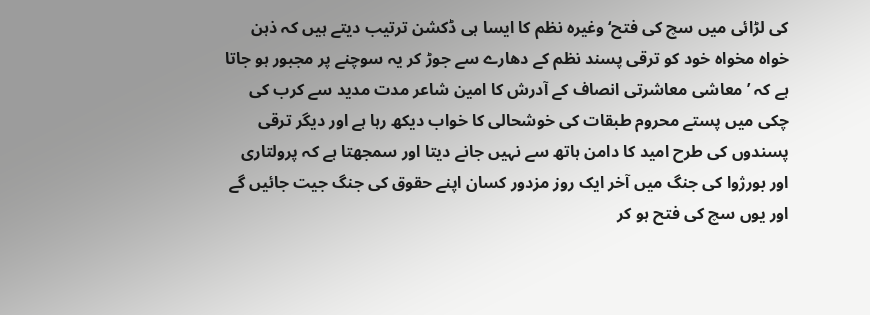کی لڑائی میں سچ کی فتح‘ وغیرہ نظم کا ایسا ہی ڈکشن ترتیب دیتے ہیں کہ ذہن خواہ مخواہ خود کو ترقی پسند نظم کے دھارے سے جوڑ کر یہ سوچنے پر مجبور ہو جاتا ہے کہ ’معاشی معاشرتی انصاف کے آدرش کا امین شاعر مدت مدید سے کرب کی چکی میں پستے محروم طبقات کی خوشحالی کا خواب دیکھ رہا ہے اور دیگر ترقی پسندوں کی طرح امید کا دامن ہاتھ سے نہیں جانے دیتا اور سمجھتا ہے کہ پرولتاری اور بورژوا کی جنگ میں آخر ایک روز مزدور کسان اپنے حقوق کی جنگ جیت جائیں گے اور یوں سچ کی فتح ہو کر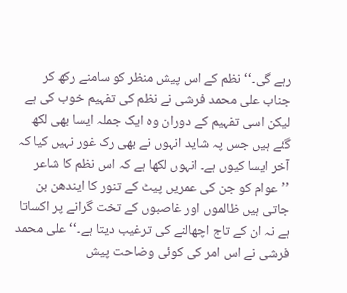رہے گی۔‘‘ نظم کے اس پیش منظر کو سامنے رکھ کر جناب علی محمد فرشی نے نظم کی تفہیم خوب کی ہے لیکن اسی تفہیم کے دوران وہ ایک جملہ ایسا بھی لکھ گئے ہیں جس پہ شاید انہوں نے بھی رک غور نہیں کیا کہ آخر ایسا کیوں ہے۔ انہوں لکھا ہے کہ اس نظم کا شاعر ’’عوام کو جن کی عمریں پیٹ کے تنور کا ایندھن بن جاتی ہیں ظالموں اور غاصبوں کے تخت گرانے پر اکساتا ہے نہ ان کے تاج اچھالنے کی ترغیب دیتا ہے۔‘‘ علی محمد فرشی نے اس امر کی کوئی وضاحت پیش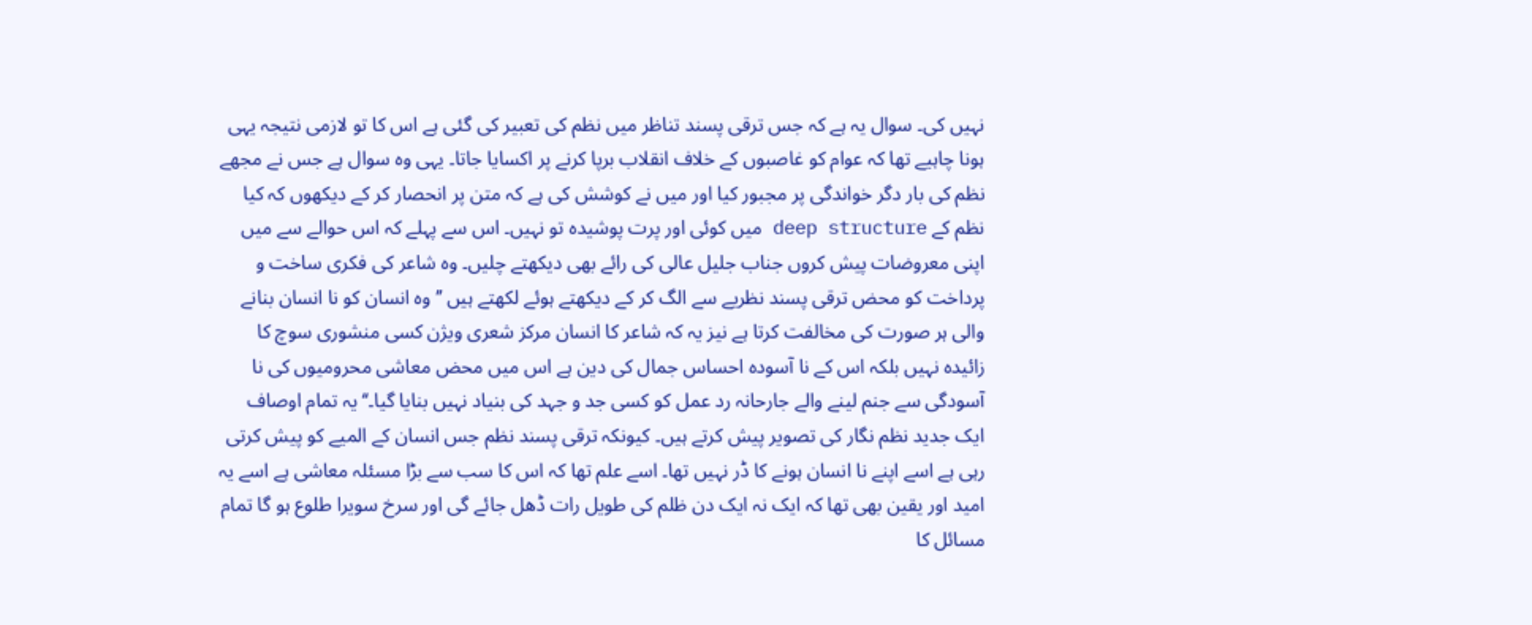نہیں کی۔ سوال یہ ہے کہ جس ترقی پسند تناظر میں نظم کی تعبیر کی گئی ہے اس کا تو لازمی نتیجہ یہی ہونا چاہیے تھا کہ عوام کو غاصبوں کے خلاف انقلاب برپا کرنے پر اکسایا جاتا۔ یہی وہ سوال ہے جس نے مجھے نظم کی بار دگر خواندگی پر مجبور کیا اور میں نے کوشش کی ہے کہ متن پر انحصار کر کے دیکھوں کہ کیا نظم کے deep structure میں کوئی اور پرت پوشیدہ تو نہیں۔ اس سے پہلے کہ اس حوالے سے میں اپنی معروضات پیش کروں جناب جلیل عالی کی رائے بھی دیکھتے چلیں۔ وہ شاعر کی فکری ساخت و پرداخت کو محض ترقی پسند نظریے سے الگ کر کے دیکھتے ہوئے لکھتے ہیں ’’وہ انسان کو نا انسان بنانے والی ہر صورت کی مخالفت کرتا ہے نیز یہ کہ شاعر کا انسان مرکز شعری ویژن کسی منشوری سوچ کا زائیدہ نہیں بلکہ اس کے نا آسودہ احساس جمال کی دین ہے اس میں محض معاشی محرومیوں کی نا آسودگی سے جنم لینے والے جارحانہ رد عمل کو کسی جد و جہد کی بنیاد نہیں بنایا گیا۔‘‘ یہ تمام اوصاف ایک جدید نظم نگار کی تصویر پیش کرتے ہیں۔ کیونکہ ترقی پسند نظم جس انسان کے المیے کو پیش کرتی رہی ہے اسے اپنے نا انسان ہونے کا ڈر نہیں تھا۔ اسے علم تھا کہ اس کا سب سے بڑا مسئلہ معاشی ہے اسے یہ امید اور یقین بھی تھا کہ ایک نہ ایک دن ظلم کی طویل رات ڈھل جائے گی اور سرخ سویرا طلوع ہو گا تمام مسائل کا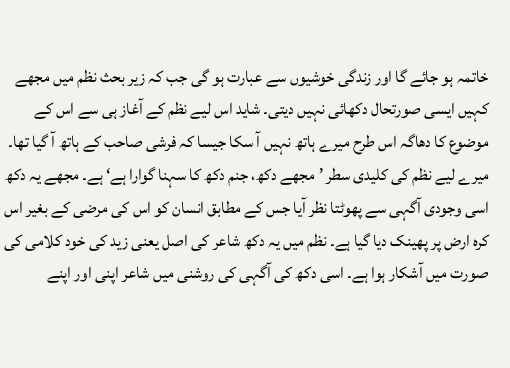خاتمہ ہو جائے گا اور زندگی خوشیوں سے عبارت ہو گی جب کہ زیر بحث نظم میں مجھے کہیں ایسی صورتحال دکھائی نہیں دیتی۔ شاید اس لیے نظم کے آغاز ہی سے اس کے موضوع کا دھاگہ اس طرح میرے ہاتھ نہیں آ سکا جیسا کہ فرشی صاحب کے ہاتھ آ گیا تھا۔ میرے لیے نظم کی کلیدی سطر ’مجھے دکھ، جنم دکھ کا سہنا گوارا ہے‘ ہے۔ مجھے یہ دکھ اسی وجودی آگہی سے پھوٹتا نظر آیا جس کے مطابق انسان کو اس کی مرضی کے بغیر اس کرہ ارض پر پھینک دیا گیا ہے۔ نظم میں یہ دکھ شاعر کی اصل یعنی زید کی خود کلامی کی صورت میں آشکار ہوا ہے۔ اسی دکھ کی آگہی کی روشنی میں شاعر اپنی اور اپنے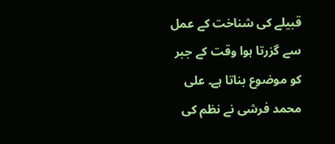قبیلے کی شناخت کے عمل سے گزرتا ہوا وقت کے جبر کو موضوع بناتا ہے۔ علی محمد فرشی نے نظم کی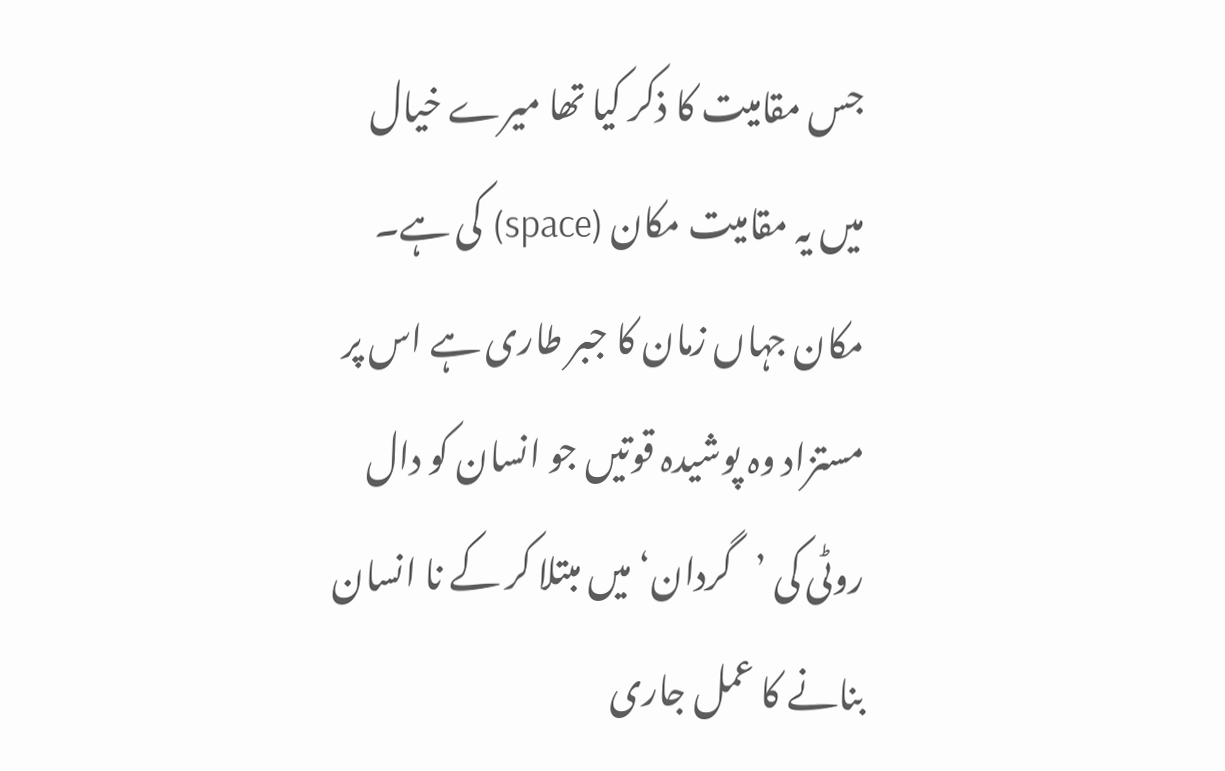جس مقامیت کا ذکر کیا تھا میرے خیال میں یہ مقامیت مکان (space) کی ہے۔ مکان جہاں زمان کا جبر طاری ہے اس پر مستزاد وہ پوشیدہ قوتیں جو انسان کو دال روٹی کی ’گردان‘ میں مبتلا کر کے نا انسان بنانے کا عمل جاری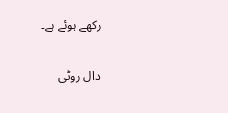رکھے ہوئے ہے۔

دال روٹی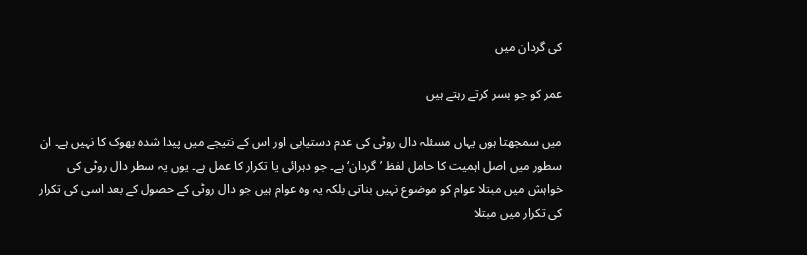کی گردان میں

عمر کو جو بسر کرتے رہتے ہیں

میں سمجھتا ہوں یہاں مسئلہ دال روٹی کی عدم دستیابی اور اس کے نتیجے میں پیدا شدہ بھوک کا نہیں ہے۔ ان سطور میں اصل اہمیت کا حامل لفظ ’گردان‘ ہے۔ جو دہرائی یا تکرار کا عمل ہے۔ یوں یہ سطر دال روٹی کی خواہش میں مبتلا عوام کو موضوع نہیں بناتی بلکہ یہ وہ عوام ہیں جو دال روٹی کے حصول کے بعد اسی کی تکرار کی تکرار میں مبتلا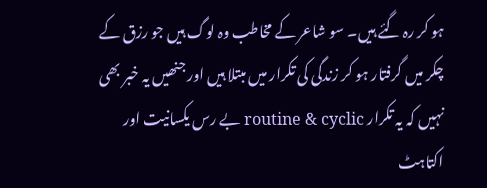ہو کر رہ گئے ہیں۔ سو شاعر کے مخاطب وہ لوگ ہیں جو رزق کے چکر میں گرفتار ہو کر زندگی کی تکرار میں مبتلا ہیں اور جنھیں یہ خبر بھی نہیں کہ یہ تکرار routine & cyclic بے رس یکسانیت اور اکتاہٹ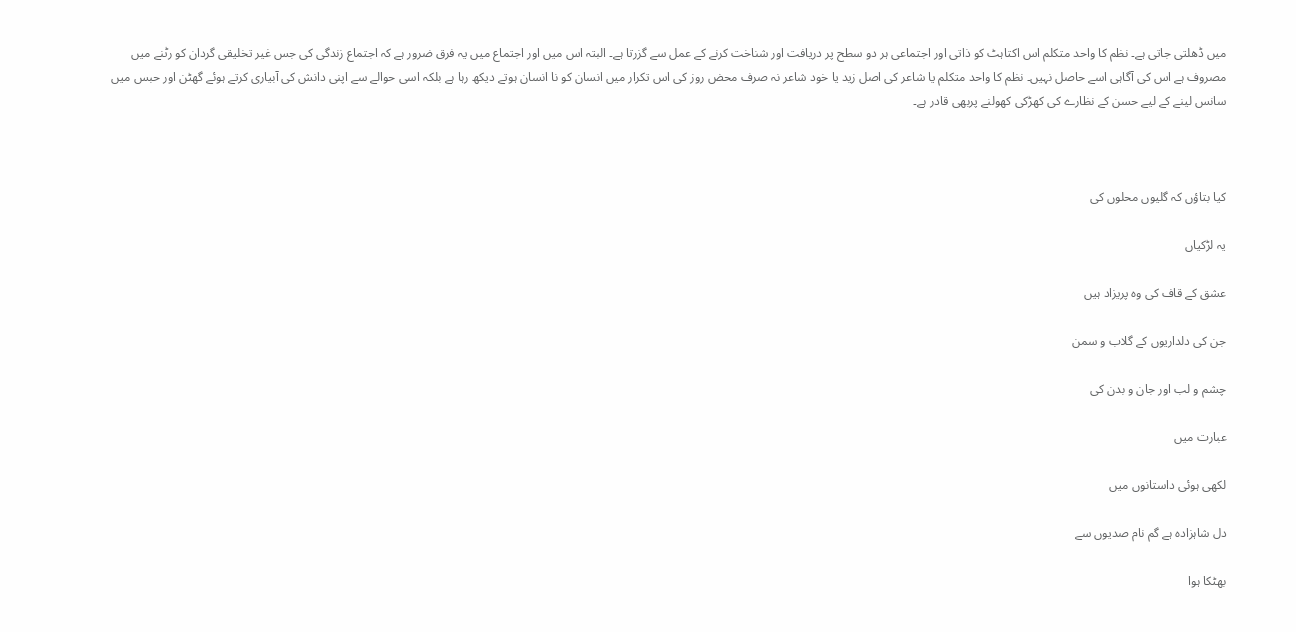میں ڈھلتی جاتی ہے۔ نظم کا واحد متکلم اس اکتاہٹ کو ذاتی اور اجتماعی ہر دو سطح پر دریافت اور شناخت کرنے کے عمل سے گزرتا ہے۔ البتہ اس میں اور اجتماع میں یہ فرق ضرور ہے کہ اجتماع زندگی کی جس غیر تخلیقی گردان کو رٹنے میں مصروف ہے اس کی آگاہی اسے حاصل نہیں۔ نظم کا واحد متکلم یا شاعر کی اصل زید یا خود شاعر نہ صرف محض روز کی اس تکرار میں انسان کو نا انسان ہوتے دیکھ رہا ہے بلکہ اسی حوالے سے اپنی دانش کی آبیاری کرتے ہوئے گھٹن اور حبس میں سانس لینے کے لیے حسن کے نظارے کی کھڑکی کھولنے پربھی قادر ہے۔



کیا بتاؤں کہ گلیوں محلوں کی

یہ لڑکیاں

عشق کے قاف کی وہ پریزاد ہیں

جن کی دلداریوں کے گلاب و سمن

چشم و لب اور جان و بدن کی

عبارت میں

لکھی ہوئی داستانوں میں

دل شاہزادہ ہے گم نام صدیوں سے

بھٹکا ہوا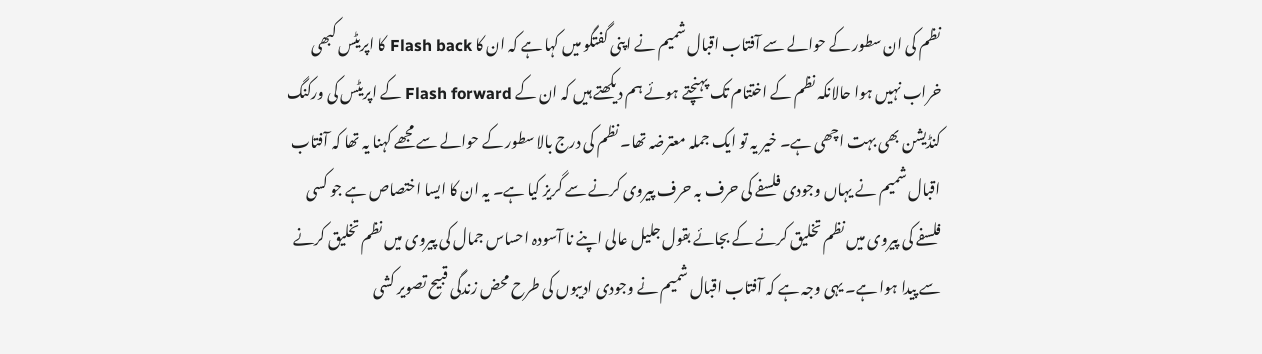نظم کی ان سطور کے حوالے سے آفتاب اقبال شمیم نے اپنی گفتگو میں کہا ہے کہ ان کا Flash back کا اپریٹس کبھی خراب نہیں ہوا حالانکہ نظم کے اختتام تک پہنچتے ہوئے ہم دیکھتے ہیں کہ ان کے Flash forward کے اپریٹس کی ورکنگ کنڈیشن بھی بہت اچھی ہے۔ خیر یہ تو ایک جملہ معترضہ تھا۔ نظم کی درج بالا سطور کے حوالے سے مجھے کہنا یہ تھا کہ آفتاب اقبال شمیم نے یہاں وجودی فلسفے کی حرف بہ حرف پیروی کرنے سے گریز کیا ہے۔ یہ ان کا ایسا اختصاص ہے جو کسی فلسفے کی پیروی میں نظم تخلیق کرنے کے بجائے بقول جلیل عالی اپنے نا آسودہ احساس جمال کی پیروی میں نظم تخلیق کرنے سے پیدا ہوا ہے۔ یہی وجہ ہے کہ آفتاب اقبال شمیم نے وجودی ادیبوں کی طرح محض زندگی قبیح تصویر کشی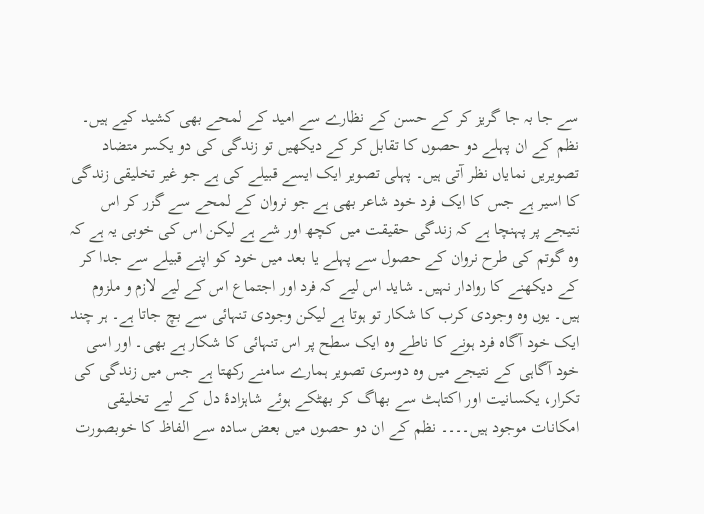سے جا بہ جا گریز کر کے حسن کے نظارے سے امید کے لمحے بھی کشید کیے ہیں۔ نظم کے ان پہلے دو حصوں کا تقابل کر کے دیکھیں تو زندگی کی دو یکسر متضاد تصویریں نمایاں نظر آتی ہیں۔ پہلی تصویر ایک ایسے قبیلے کی ہے جو غیر تخلیقی زندگی کا اسیر ہے جس کا ایک فرد خود شاعر بھی ہے جو نروان کے لمحے سے گزر کر اس نتیجے پر پہنچا ہے کہ زندگی حقیقت میں کچھ اور شے ہے لیکن اس کی خوبی یہ ہے کہ وہ گوتم کی طرح نروان کے حصول سے پہلے یا بعد میں خود کو اپنے قبیلے سے جدا کر کے دیکھنے کا روادار نہیں۔ شاید اس لیے کہ فرد اور اجتماع اس کے لیے لازم و ملزوم ہیں۔ یوں وہ وجودی کرب کا شکار تو ہوتا ہے لیکن وجودی تنہائی سے بچ جاتا ہے۔ ہر چند ایک خود آگاہ فرد ہونے کا ناطے وہ ایک سطح پر اس تنہائی کا شکار ہے بھی۔ اور اسی خود آگاہی کے نتیجے میں وہ دوسری تصویر ہمارے سامنے رکھتا ہے جس میں زندگی کی تکرار، یکسانیت اور اکتاہٹ سے بھاگ کر بھٹکے ہوئے شاہزادۂ دل کے لیے تخلیقی امکانات موجود ہیں۔۔۔۔ نظم کے ان دو حصوں میں بعض سادہ سے الفاظ کا خوبصورت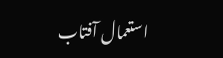استعمال آفتاب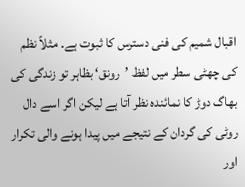اقبال شمیم کی فنی دسترس کا ثبوت ہے۔ مثلاً نظم کی چھٹی سطر میں لفظ ’رونق‘ بظاہر تو زندگی کی بھاگ دوڑ کا نمائندہ نظر آتا ہے لیکن اگر اسے دال روٹی کی گردان کے نتیجے میں پیدا ہونے والی تکرار اور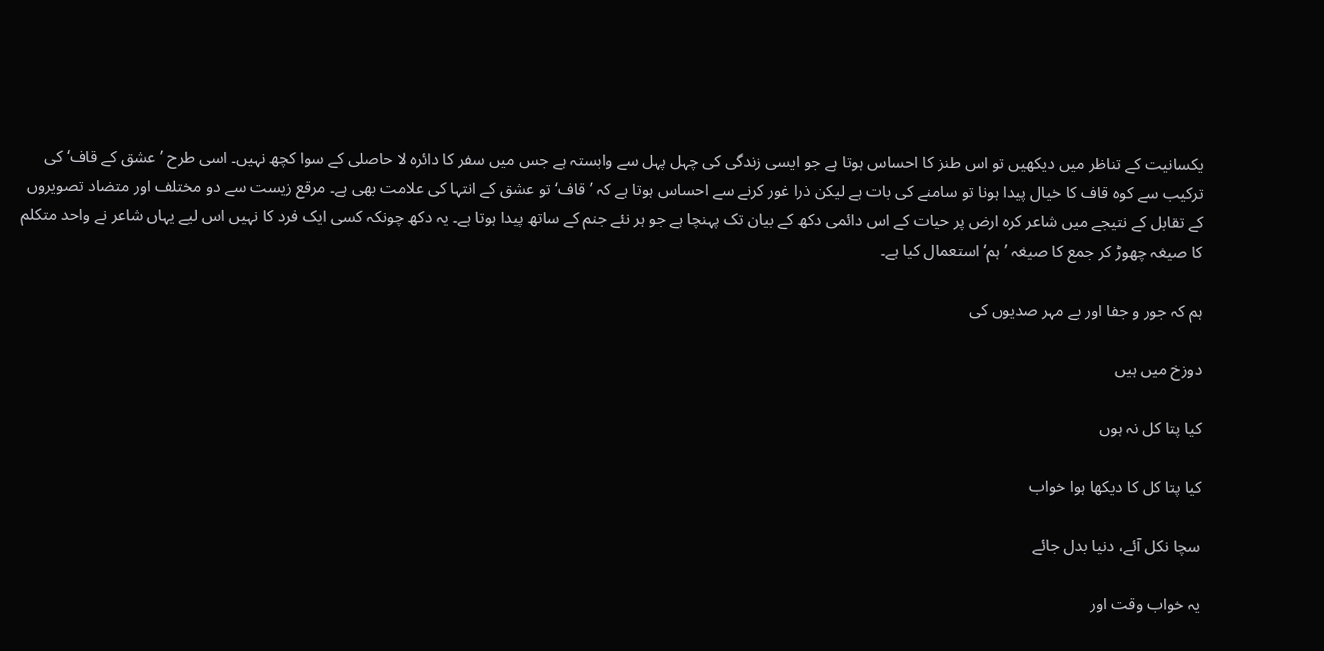یکسانیت کے تناظر میں دیکھیں تو اس طنز کا احساس ہوتا ہے جو ایسی زندگی کی چہل پہل سے وابستہ ہے جس میں سفر کا دائرہ لا حاصلی کے سوا کچھ نہیں۔ اسی طرح ’عشق کے قاف‘ کی ترکیب سے کوہ قاف کا خیال پیدا ہونا تو سامنے کی بات ہے لیکن ذرا غور کرنے سے احساس ہوتا ہے کہ ’قاف‘ تو عشق کے انتہا کی علامت بھی ہے۔ مرقع زیست سے دو مختلف اور متضاد تصویروں کے تقابل کے نتیجے میں شاعر کرہ ارض پر حیات کے اس دائمی دکھ کے بیان تک پہنچا ہے جو ہر نئے جنم کے ساتھ پیدا ہوتا ہے۔ یہ دکھ چونکہ کسی ایک فرد کا نہیں اس لیے یہاں شاعر نے واحد متکلم کا صیغہ چھوڑ کر جمع کا صیغہ ’ہم‘ استعمال کیا ہے۔

ہم کہ جور و جفا اور بے مہر صدیوں کی

دوزخ میں ہیں

کیا پتا کل نہ ہوں

کیا پتا کل کا دیکھا ہوا خواب

سچا نکل آئے، دنیا بدل جائے

یہ خواب وقت اور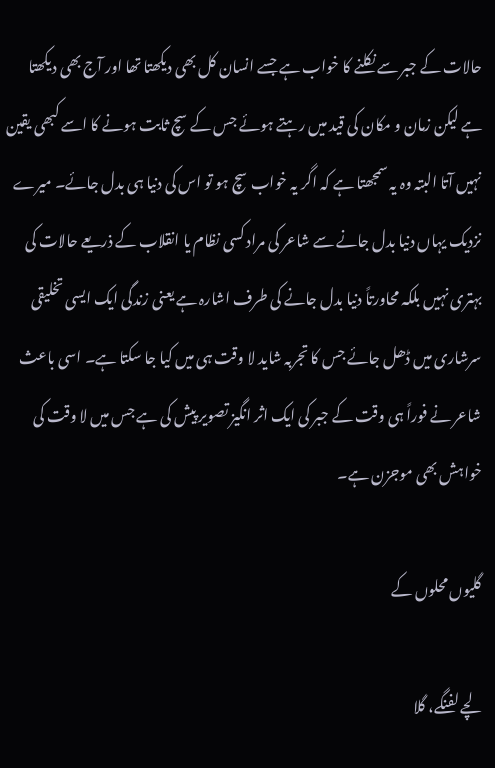حالات کے جبر سے نکلنے کا خواب ہے جسے انسان کل بھی دیکھتا تھا اور آج بھی دیکھتا ہے لیکن زمان و مکان کی قید میں رہتے ہوئے جس کے سچ ثابت ہونے کا اسے کبھی یقین نہیں آتا البتہ وہ یہ سمجھتا ہے کہ اگر یہ خواب سچ ہو تو اس کی دنیا ہی بدل جائے۔ میرے نزدیک یہاں دنیا بدل جانے سے شاعر کی مراد کسی نظام یا انقلاب کے ذریعے حالات کی بہتری نہیں بلکہ محاورتاً دنیا بدل جانے کی طرف اشارہ ہے یعنی زندگی ایک ایسی تخلیقی سرشاری میں ڈھل جائے جس کا تجربہ شاید لا وقت ہی میں کیا جا سکتا ہے۔ اسی باعث شاعر نے فوراً ہی وقت کے جبر کی ایک اثر انگیز تصویر پیش کی ہے جس میں لا وقت کی خواہش بھی موجزن ہے۔

گلیوں محلوں کے

لچے لفنگے، گلا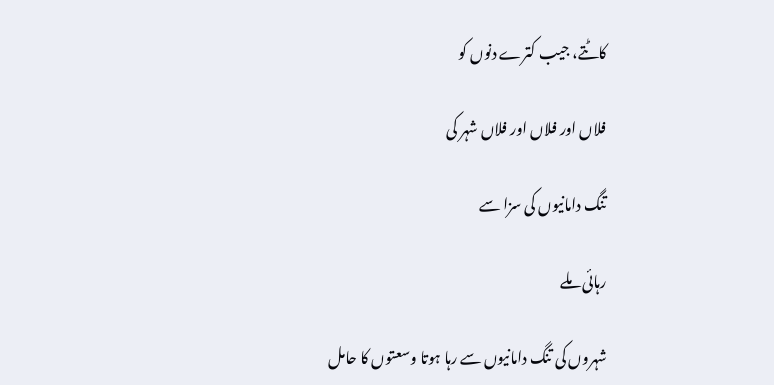کاٹتے، جیب کترے دنوں کو

فلاں اور فلاں اور فلاں شہر کی

تنگ دامانیوں کی سزا سے

رہائی ملے

شہروں کی تنگ دامانیوں سے رہا ہوتا وسعتوں کا حامل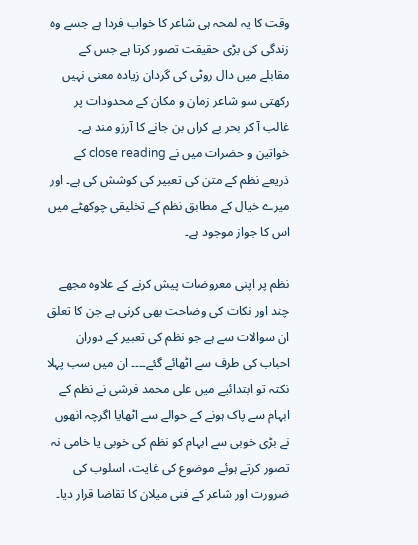وقت کا یہ لمحہ ہی شاعر کا خواب فردا ہے جسے وہ زندگی کی بڑی حقیقت تصور کرتا ہے جس کے مقابلے میں دال روٹی کی گردان زیادہ معنی نہیں رکھتی سو شاعر زمان و مکان کے محدودات پر غالب آ کر بحر بے کراں بن جانے کا آرزو مند ہے۔ خواتین و حضرات میں نے close reading کے ذریعے نظم کے متن کی تعبیر کی کوشش کی ہے۔ اور میرے خیال کے مطابق نظم کے تخلیقی چوکھٹے میں اس کا جواز موجود ہے۔

نظم پر اپنی معروضات پیش کرنے کے علاوہ مجھے چند اور نکات کی وضاحت بھی کرنی ہے جن کا تعلق ان سوالات سے ہے جو نظم کی تعبیر کے دوران احباب کی طرف سے اٹھائے گئے۔۔۔۔ ان میں سب پہلا نکتہ تو ابتدائیے میں علی محمد فرشی نے نظم کے ابہام سے پاک ہونے کے حوالے سے اٹھایا اگرچہ انھوں نے بڑی خوبی سے ابہام کو نظم کی خوبی یا خامی نہ تصور کرتے ہوئے موضوع کی غایت، اسلوب کی ضرورت اور شاعر کے فنی میلان کا تقاضا قرار دیا۔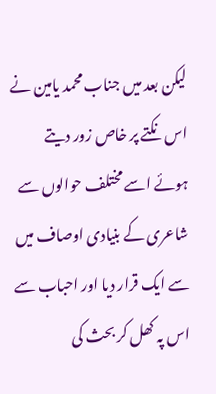لیکن بعد میں جناب محمد یامین نے اس نکتے پر خاص زور دیتے ہوئے اسے مختلف حوالوں سے شاعری کے بنیادی اوصاف میں سے ایک قرار دیا اور احباب سے اس پہ کھل کر بحث کی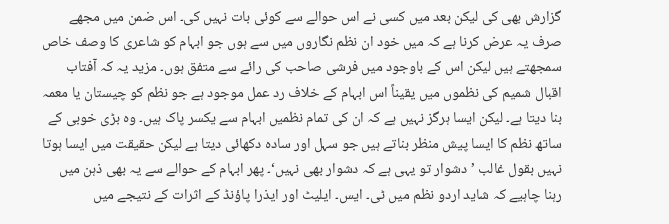گزارش بھی کی لیکن بعد میں کسی نے اس حوالے سے کوئی بات نہیں کی۔ اس ضمن میں مجھے صرف یہ عرض کرنا ہے کہ میں خود ان نظم نگاروں میں سے ہوں جو ابہام کو شاعری کا وصف خاص سمجھتے ہیں لیکن اس کے باوجود میں فرشی صاحب کی رائے سے متفق ہوں۔ مزید یہ کہ آفتاب اقبال شمیم کی نظموں میں یقیناً اس ابہام کے خلاف رد عمل موجود ہے جو نظم کو چیستان یا معمہ بنا دیتا ہے۔ لیکن ایسا ہرگز نہیں ہے کہ ان کی تمام نظمیں ابہام سے یکسر پاک ہیں۔ وہ بڑی خوبی کے ساتھ نظم کا ایسا پیش منظر بناتے ہیں جو سہل اور سادہ دکھائی دیتا ہے لیکن حقیقت میں ایسا ہوتا نہیں بقول غالب ’دشوار تو یہی ہے کہ دشوار بھی نہیں‘۔ پھر ابہام کے حوالے سے یہ بھی ذہن میں رہنا چاہیے کہ شاید اردو نظم میں ٹی۔ ایس۔ ایلیٹ اور ایذرا پاؤنڈ کے اثرات کے نتیجے میں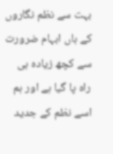بہت سے نظم نگاروں کے ہاں ابہام ضرورت سے کچھ زیادہ ہی راہ پا گیا ہے اور ہم اسے نظم کے جدید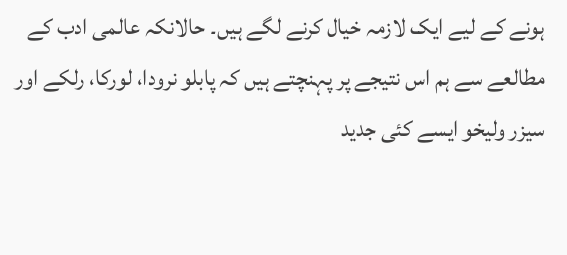ہونے کے لیے ایک لازمہ خیال کرنے لگے ہیں۔ حالانکہ عالمی ادب کے مطالعے سے ہم اس نتیجے پر پہنچتے ہیں کہ پابلو نرودا، لورکا، رلکے اور سیزر ولیخو ایسے کئی جدید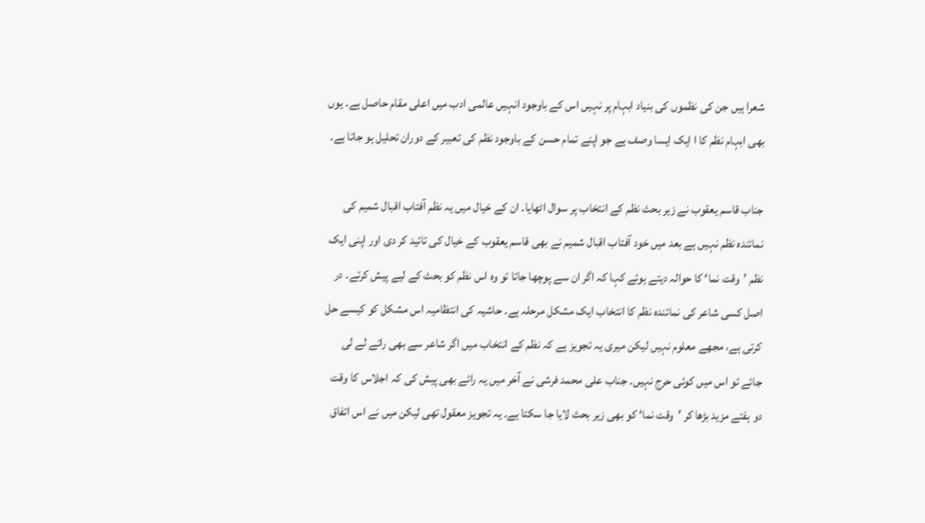شعرا ہیں جن کی نظموں کی بنیاد ابہام پر نہیں اس کے باوجود انہیں عالمی ادب میں اعلی مقام حاصل ہے۔ یوں بھی ابہام نظم کا ا ایک ایسا وصف ہے جو اپنے تمام حسن کے باوجود نظم کی تعبیر کے دوران تحلیل ہو جاتا ہے۔

جناب قاسم یعقوب نے زیر بحث نظم کے انتخاب پر سوال اٹھایا۔ ان کے خیال میں یہ نظم آفتاب اقبال شمیم کی نمائندہ نظم نہیں ہے بعد میں خود آفتاب اقبال شمیم نے بھی قاسم یعقوب کے خیال کی تائید کر دی اور اپنی ایک نظم ’وقت نما‘ کا حوالہ دیتے ہوئے کہا کہ اگر ان سے پوچھا جاتا تو وہ اس نظم کو بحث کے لیے پیش کرتے۔ در اصل کسی شاعر کی نمائندہ نظم کا انتخاب ایک مشکل مرحلہ ہے۔ حاشیہ کی انتظامیہ اس مشکل کو کیسے حل کرتی ہے، مجھے معلوم نہیں لیکن میری یہ تجویز ہے کہ نظم کے انتخاب میں اگر شاعر سے بھی رائے لے لی جائے تو اس میں کوئی حرج نہیں۔ جناب علی محمد فرشی نے آخر میں یہ رائے بھی پیش کی کہ اجلاس کا وقت دو ہفتے مزید بڑھا کر ’وقت نما‘ کو بھی زیر بحث لایا جا سکتا ہے۔ یہ تجویز معقول تھی لیکن میں نے اس اتفاق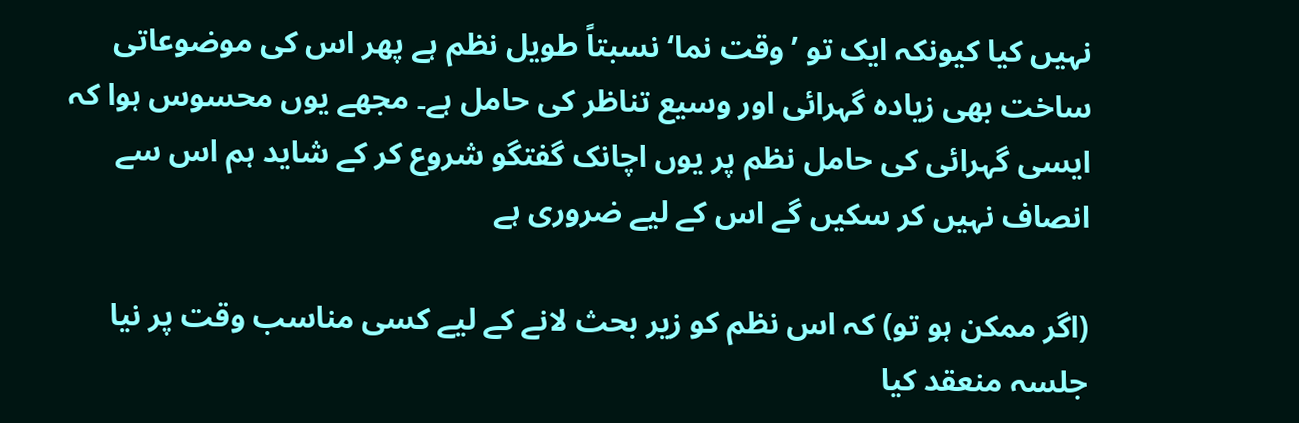نہیں کیا کیونکہ ایک تو ’وقت نما‘ نسبتاً طویل نظم ہے پھر اس کی موضوعاتی ساخت بھی زیادہ گہرائی اور وسیع تناظر کی حامل ہے۔ مجھے یوں محسوس ہوا کہ ایسی گہرائی کی حامل نظم پر یوں اچانک گفتگو شروع کر کے شاید ہم اس سے انصاف نہیں کر سکیں گے اس کے لیے ضروری ہے

(اگر ممکن ہو تو) کہ اس نظم کو زیر بحث لانے کے لیے کسی مناسب وقت پر نیا جلسہ منعقد کیا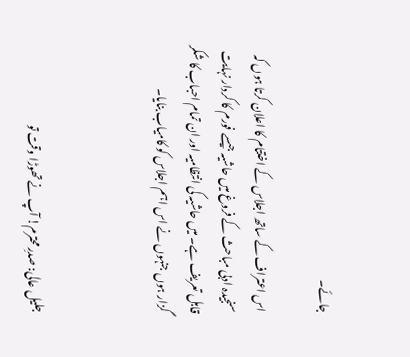جائے۔

اس اعتراف کے ساتھ اجلاس کے اختتام کا اعلان کرتا ہوں کہ سنجیدہ ادبی مباحث کے فروغ میں حاشیہ جیسے فورم کا کردار نہایت قابل تعریف ہے۔ میں حاشیہ کی انتظامیہ اور ان تمام احباب کا شکر گزار ہوں جنہوں نے اس اہم اجلاس کو کامیاب بنایا۔



جلیل عالی: صدرِ محترم! آپ نے تھوڑا وقت تو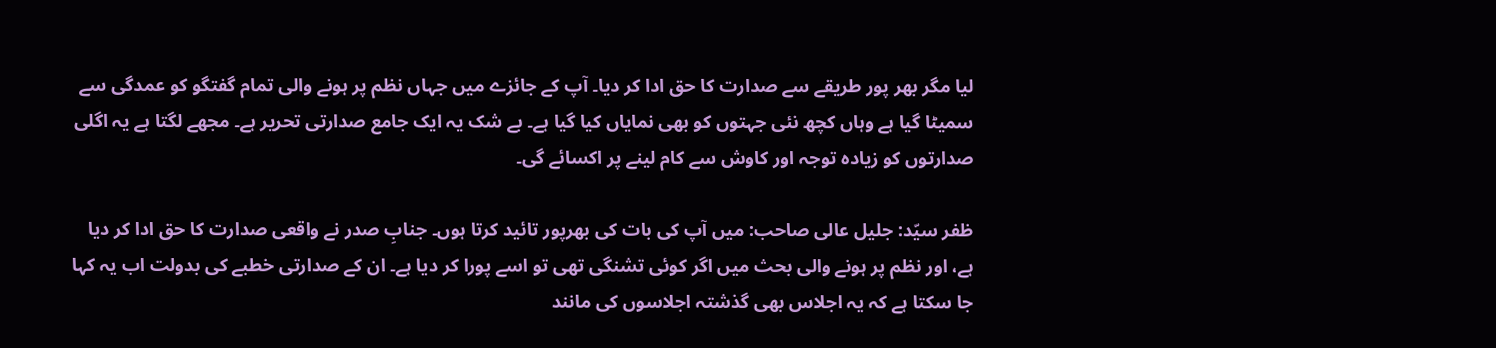لیا مگر بھر پور طریقے سے صدارت کا حق ادا کر دیا۔ آپ کے جائزے میں جہاں نظم پر ہونے والی تمام گفتگو کو عمدگی سے سمیٹا گیا ہے وہاں کچھ نئی جہتوں کو بھی نمایاں کیا گیا ہے۔ بے شک یہ ایک جامع صدارتی تحریر ہے۔ مجھے لگتا ہے یہ اگلی صدارتوں کو زیادہ توجہ اور کاوش سے کام لینے پر اکسائے گی۔

ظفر سیّد: جلیل عالی صاحب: میں آپ کی بات کی بھرپور تائید کرتا ہوں۔ جنابِ صدر نے واقعی صدارت کا حق ادا کر دیا ہے، اور نظم پر ہونے والی بحث میں اگر کوئی تشنگی تھی تو اسے پورا کر دیا ہے۔ ان کے صدارتی خطبے کی بدولت اب یہ کہا جا سکتا ہے کہ یہ اجلاس بھی گذشتہ اجلاسوں کی مانند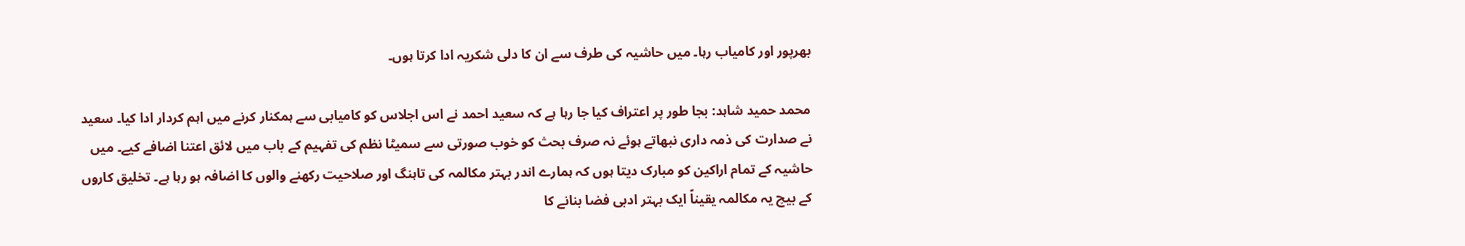بھرپور اور کامیاب رہا۔ میں حاشیہ کی طرف سے ان کا دلی شکریہ ادا کرتا ہوں۔

محمد حمید شاہد: بجا طور پر اعتراف کیا جا رہا ہے کہ سعید احمد نے اس اجلاس کو کامیابی سے ہمکنار کرنے میں اہم کردار ادا کیا۔ سعید نے صدارت کی ذمہ داری نبھاتے ہوئے نہ صرف بحث کو خوب صورتی سے سمیٹا نظم کی تفہیم کے باب میں لائق اعتنا اضافے کیے۔ میں حاشیہ کے تمام اراکین کو مبارک دیتا ہوں کہ ہمارے اندر بہتر مکالمہ کی تاہنگ اور صلاحیت رکھنے والوں کا اضافہ ہو رہا ہے۔ تخلیق کاروں کے بیچ یہ مکالمہ یقیناً ایک بہتر ادبی فضا بنانے کا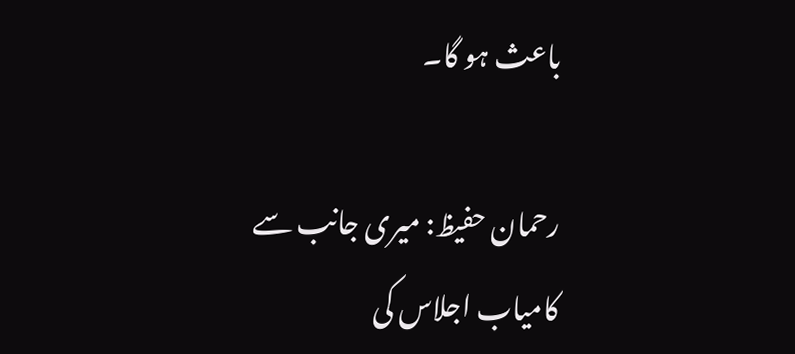باعث ہو گا۔

رحمان حفیظ: میری جانب سے کامیاب اجلاس کی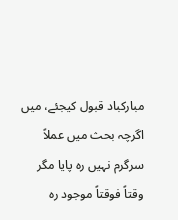مبارکباد قبول کیجئے، میں اگرچہ بحث میں عملاً سرگرم نہیں رہ پایا مگر وقتاً فوقتاً موجود رہ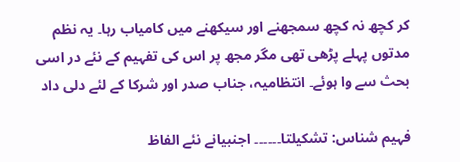کر کچھ نہ کچھ سمجھنے اور سیکھنے میں کامیاب رہا۔ یہ نظم مدتوں پہلے پڑھی تھی مگر مجھ پر اس کی تفہیم کے نئے در اسی بحث سے وا ہوئے۔ انتظامیہ، جناب صدر اور شرکا کے لئے دلی داد

فہیم شناس: تشکیلتا۔۔۔۔۔۔ اجنبیانے نئے الفاظ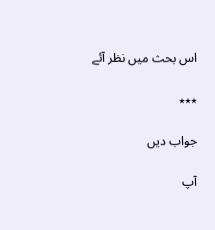اس بحث میں نظر آئے

٭٭٭

جواب دیں

آپ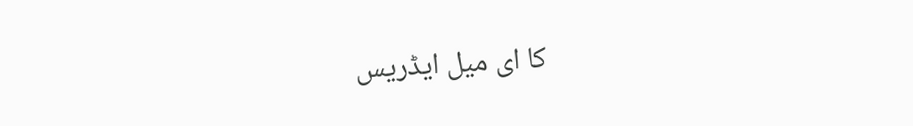کا ای میل ایڈریس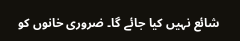شائع نہیں کیا جائے گا۔ ضروری خانوں کو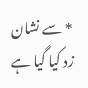* سے نشان زد کیا گیا ہے